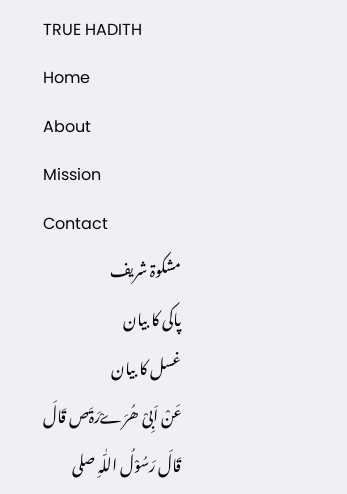TRUE HADITH
Home
About
Mission
Contact
مشکوۃ شریف
پاکی کا بیان
غسل کا بیان
عَنْ اَبِیْ ھُرَےْرَۃَص قَالَ قَالَ رَسُوْلُ اللّٰہِ صلی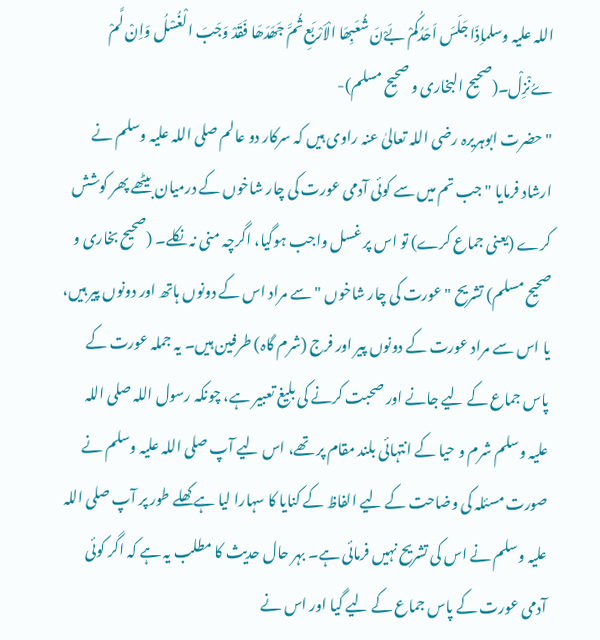اللہ علیہ وسلماِذَا جَلَسَ اَحَدُکُمْ بَےْنَ شُعَبِھَا الْاَرْبَعِ ثُمَّ جَھَدَھَا فَقَدْ وَجَبَ الْغُسْلُ وَاِنْ لَّمْ ےُنْزِلْ۔(صحیح البخاری و صحیح مسلم)-
" حضرت ابوہریرہ رضی اللہ تعالیٰ عنہ راوی ہیں کہ سرکار دو عالم صلی اللہ علیہ وسلم نے ارشاد فرمایا " جب تم میں سے کوئی آدمی عورت کی چار شاخوں کے درمیان بیٹھے پھر کوشش کرے (یعنی جماع کرے) تو اس پر غسل واجب ہوگیا، اگرچہ منی نہ نکلے۔ (صحیح بخاری و صحیح مسلم) تشریح " عورت کی چار شاخوں " سے مراد اس کے دونوں ہاتھ اور دونوں پیر ہیں، یا اس سے مراد عورت کے دونوں پیر اور فرج (شرم گاہ) طرفین ہیں۔ یہ جملہ عورت کے پاس جماع کے لیے جانے اور صحبت کرنے کی بلیغ تعبیر ہے، چونکہ رسول اللہ صلی اللہ علیہ وسلم شرم و حیا کے انتہائی بلند مقام پر تھے، اس لیے آپ صلی اللہ علیہ وسلم نے صورت مسئلہ کی وضاحت کے لیے الفاظ کے کنایا کا سہارا لیا ہے کھلے طور پر آپ صلی اللہ علیہ وسلم نے اس کی تشریح نہیں فرمائی ہے۔ بہر حال حدیث کا مطلب یہ ہے کہ اگر کوئی آدمی عورت کے پاس جماع کے لیے گیا اور اس نے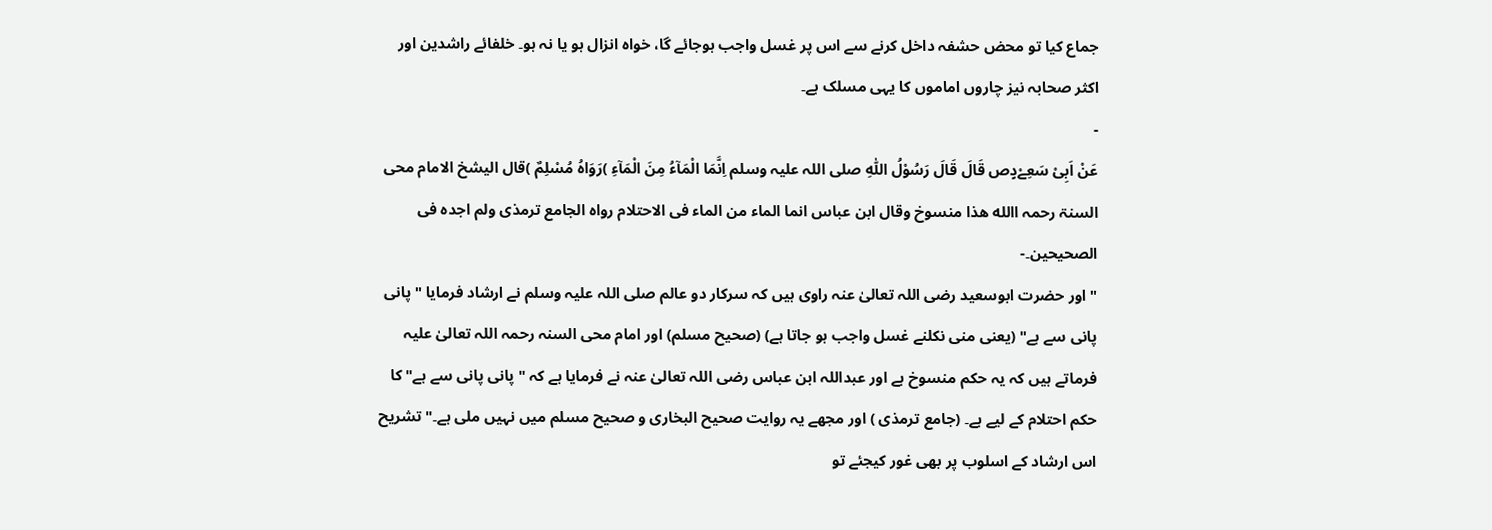جماع کیا تو محض حشفہ داخل کرنے سے اس پر غسل واجب ہوجائے گا، خواہ انزال ہو یا نہ ہو۔ خلفائے راشدین اور اکثر صحابہ نیز چاروں اماموں کا یہی مسلک ہے۔
-
عَنْ اَبِیْ سَعِےْدٍص قَالَ قَالَ رَسُوْلُ اللّٰہِ صلی اللہ علیہ وسلم اِنَّمَا الْمَآءُ مِنَ الْمَآءِ )رَوَاہُ مُسْلِمٌ )قال الیشخ الامام محی السنۃ رحمہ االله ھذا منسوخ وقال ابن عباس انما الماء من الماء فی الاحتلام رواہ الجامع ترمذی ولم اجدہ فی الصحیحین۔-
" اور حضرت ابوسعید رضی اللہ تعالیٰ عنہ راوی ہیں کہ سرکار دو عالم صلی اللہ علیہ وسلم نے ارشاد فرمایا " پانی پانی سے ہے" (یعنی منی نکلنے غسل واجب ہو جاتا ہے) (صحیح مسلم) اور امام محی السنہ رحمہ اللہ تعالیٰ علیہ فرماتے ہیں کہ یہ حکم منسوخ ہے اور عبداللہ ابن عباس رضی اللہ تعالیٰ عنہ نے فرمایا ہے کہ " پانی پانی سے ہے" کا حکم احتلام کے لیے ہے۔ (جامع ترمذی ) اور مجھے یہ روایت صحیح البخاری و صحیح مسلم میں نہیں ملی ہے۔" تشریح اس ارشاد کے اسلوب پر بھی غور کیجئے تو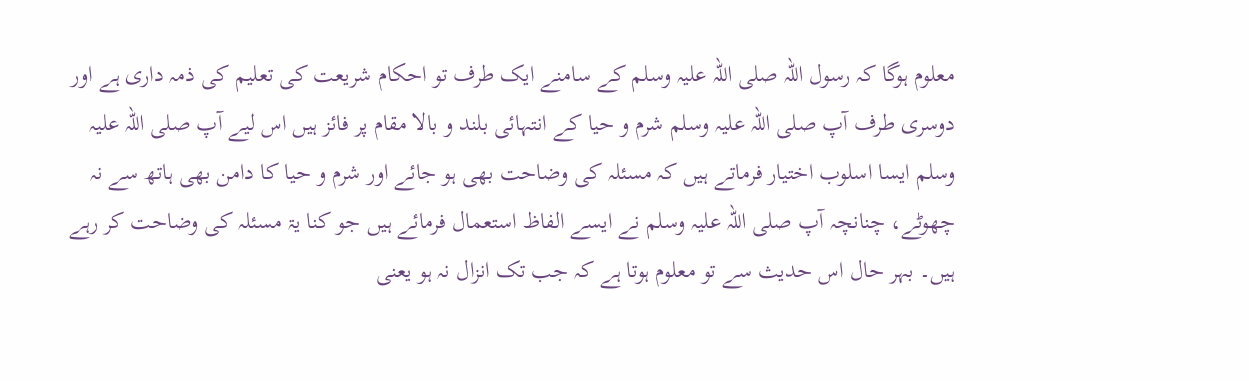معلوم ہوگا کہ رسول اللہ صلی اللہ علیہ وسلم کے سامنے ایک طرف تو احکام شریعت کی تعلیم کی ذمہ داری ہے اور دوسری طرف آپ صلی اللہ علیہ وسلم شرم و حیا کے انتہائی بلند و بالا مقام پر فائز ہیں اس لیے آپ صلی اللہ علیہ وسلم ایسا اسلوب اختیار فرماتے ہیں کہ مسئلہ کی وضاحت بھی ہو جائے اور شرم و حیا کا دامن بھی ہاتھ سے نہ چھوٹے، چنانچہ آپ صلی اللہ علیہ وسلم نے ایسے الفاظ استعمال فرمائے ہیں جو کنا یۃ مسئلہ کی وضاحت کر رہے ہیں۔ بہر حال اس حدیث سے تو معلوم ہوتا ہے کہ جب تک انزال نہ ہو یعنی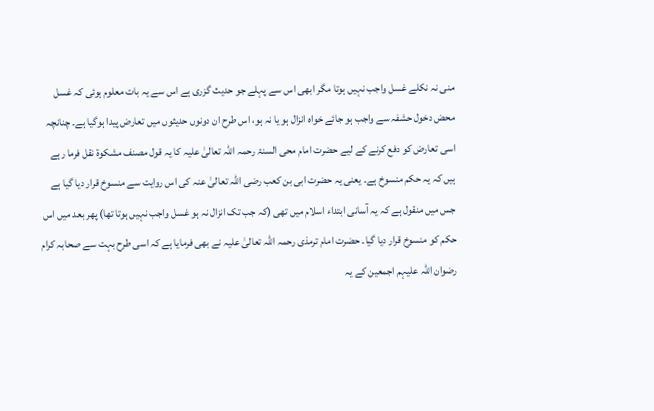منی نہ نکلے غسل واجب نہیں ہوتا مگر ابھی اس سے پہلے جو حدیث گزری ہے اس سے یہ بات معلوم ہوئی کہ غسل محض دخول حشفہ سے واجب ہو جائے خواہ انزال ہو یا نہ ہو، اس طرح ان دونوں حدیثوں میں تعارض پیدا ہوگیا ہے۔ چنانچہ اسی تعارض کو دفع کرنے کے لیے حضرت امام محی السنۃ رحمہ اللہ تعالیٰ علیہ کا یہ قول مصنف مشکوۃ نقل فرما رہے ہیں کہ یہ حکم منسوخ ہے۔ یعنی یہ حضرت ابی بن کعب رضی اللہ تعالیٰ عنہ کی اس روایت سے منسوخ قرار دیا گیا ہے جس میں منقول ہے کہ یہ آسانی ابتداء اسلام میں تھی (کہ جب تک انزال نہ ہو غسل واجب نہیں ہوتا تھا) پھر بعد میں اس حکم کو منسوخ قرار دیا گیا۔ حضرت امام ترمذی رحمہ اللہ تعالیٰ علیہ نے بھی فرمایا ہے کہ اسی طرح بہت سے صحابہ کرام رضوان اللہ علیہم اجمعین کے یہ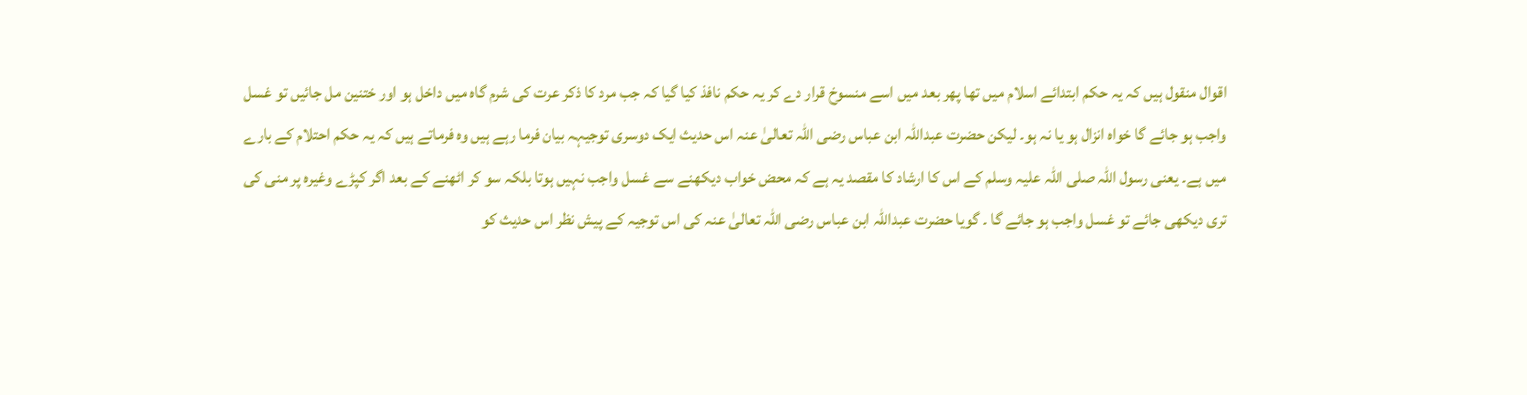اقوال منقول ہیں کہ یہ حکم ابتدائے اسلام میں تھا پھر بعد میں اسے منسوخ قرار دے کر یہ حکم نافذ کیا گیا کہ جب مرد کا ذکر عرت کی شرم گاہ میں داخل ہو اور ختنین مل جائیں تو غسل واجب ہو جائے گا خواہ انزال ہو یا نہ ہو۔ لیکن حضرت عبداللہ ابن عباس رضی اللہ تعالیٰ عنہ اس حدیث ایک دوسری توجیہہ بیان فرما رہے ہیں وہ فرماتے ہیں کہ یہ حکم احتلام کے بارے میں ہے۔ یعنی رسول اللہ صلی اللہ علیہ وسلم کے اس کا ارشاد کا مقصد یہ ہے کہ محض خواب دیکھنے سے غسل واجب نہیں ہوتا بلکہ سو کر اٹھنے کے بعد اگر کپڑے وغیرہ پر منی کی تری دیکھی جائے تو غسل واجب ہو جائے گا ۔ گویا حضرت عبداللہ ابن عباس رضی اللہ تعالیٰ عنہ کی اس توجیہ کے پیش نظر اس حدیث کو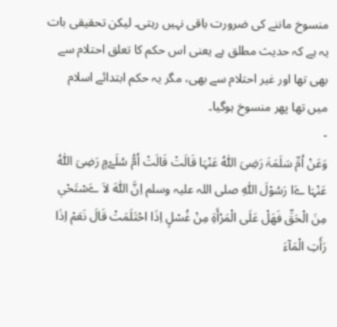منسوخ ماننے کی ضرورت باقی نہیں رہتی۔ لیکن تحقیقی بات یہ ہے کہ حدیث مطلق ہے یعنی اس حکم کا تعلق احتلام سے بھی تھا اور غیر احتلام سے بھی، مگر یہ حکم ابتدائے اسلام میں تھا پھر منسوخ ہوگیا۔
-
وَعَنْ اُمِّ سَلَمَۃَ رَضِیَ اللّٰہُ عَنْہَا قَالَتْ قَالَتْ اُمُّ سُلَےْمٍ رَضِیَ اللّٰہُ عَنْہَا ےَا رَسُوْلَ اللّٰہِ صلی اللہ علیہ وسلم اِنَّ اللّٰہَ لاَ ےَسْتَحْیٖ مِنَ الْحَقِّ فَھَلْ عَلَی الْمَرْأَۃِ مِنْ غُسْلٍ اِذَا احْتَلَمَتْ قَالَ نَعَمْ اِذَا رَأَتِ الْمَآءَ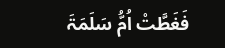فَغَطَّتْ اُمُّ سَلَمَۃَ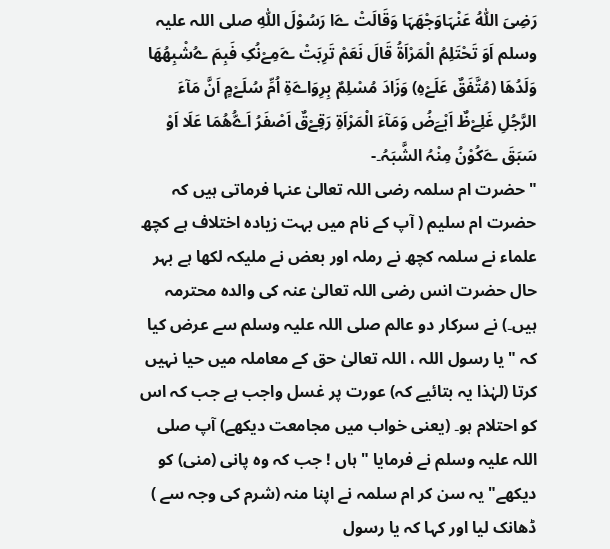رَضِیَ اللّٰہُ عَنْہَاوَجْھَہَا وَقَالَتْ ےَا رَسُوْلَ اللّٰہِ صلی اللہ علیہ وسلم اَوَ تَحْتَلِمُ الْمَرْاَۃُ قَالَ نَعَمْ تَرِبَتْ ےَمِےْنُکِ فَبِمَ ےُشْبِھُھَا وَلَدُھَا (مُتَّفَقٌ عَلَےْہِ) وَزَادَ مُسْلِمٌ بِرِوَاےَۃِ اُمِّ سُلَےْمٍ اَنَّ مَآءَ الرَّجُلِ غَلِےْظٌ اَبْےَضُ وَمَآءَ الْمَرْاَۃِ رَقِےْقٌ اَصْفَرُ اَےُّھُمَا عَلَا اَوْ سَبَقَ ےَکُوْنُ مِنْہُ الشَّبَہُ۔-
" حضرت ام سلمہ رضی اللہ تعالیٰ عنہا فرماتی ہیں کہ حضرت ام سلیم ( آپ کے نام میں بہت زیادہ اختلاف ہے کچھ علماء نے سلمہ کچھ نے رملہ اور بعض نے ملیکہ لکھا ہے بہر حال حضرت انس رضی اللہ تعالیٰ عنہ کی والدہ محترمہ ہیں۔) نے سرکار دو عالم صلی اللہ علیہ وسلم سے عرض کیا کہ " یا رسول اللہ ، اللہ تعالیٰ حق کے معاملہ میں حیا نہیں کرتا (لہٰذا یہ بتائیے کہ) عورت پر غسل واجب ہے جب کہ اس کو احتلام ہو۔ (یعنی خواب میں مجامعت دیکھے) آپ صلی اللہ علیہ وسلم نے فرمایا " ہاں ! جب کہ وہ پانی (منی) کو دیکھے" یہ سن کر ام سلمہ نے اپنا منہ (شرم کی وجہ سے ) ڈھانک لیا اور کہا کہ یا رسول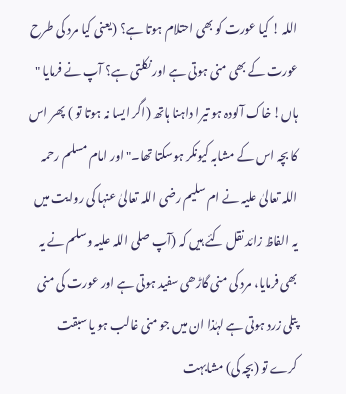اللہ ! کیا عورت کو بھی احتلام ہوتا ہے؟ (یعنی کیا مرد کی طرح عورت کے بھی منی ہوتی ہے اور نکلتی ہے؟ آپ نے فرمایا " ہاں! خاک آلودہ ہو تیرا داہنا ہاتھ (اگر ایسا نہ ہوتا تو ) پھر اس کا بچہ اس کے مشابہ کیونکر ہوسکتا تھا۔" اور امام مسلم رحمہ اللہ تعالیٰ علیہ نے ام سلیم رضی اللہ تعالیٰ عنہا کی روایت میں یہ الفاظ زائد نقل کئے ہیں کہ (آپ صلی اللہ علیہ وسلم نے یہ بھی فرمایا، مرد کی منی گاڑھی سفید ہوتی ہے اور عورت کی منی پتلی زرد ہوتی ہے لہٰذا ان میں جو منی غالب ہو یا سبقت کرے تو (بچہ کی) مشابہت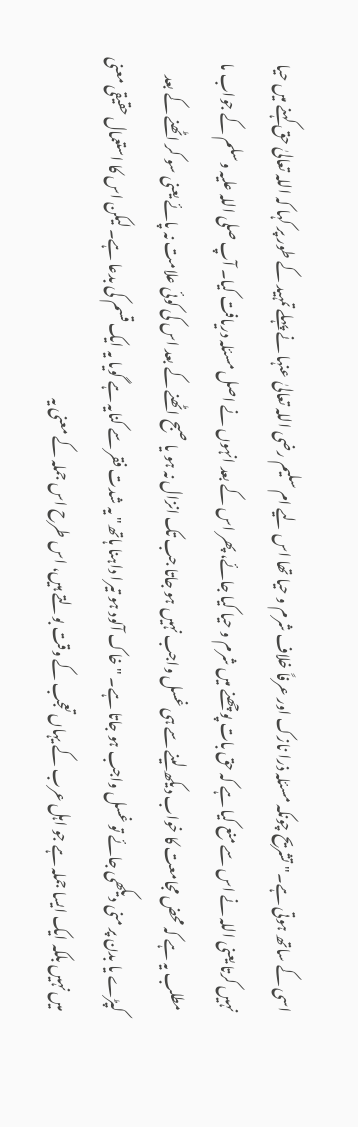اسی کے ساتھ ہوتی ہے۔" تشریح چونکہ مسئلہ ذرا نازک اور عرفاً خلاف شرم و حیا تھا اس لیے ام سلیم رضی اللہ تعالیٰ عنہا نے پہلے تمہید کے طور پر کہا کہ اللہ تعالیٰ حق کہنے میں حیا نہیں کرتا یعنی اللہ نے اس سے منع کیا ہے کہ حق بات پوچھنے میں شرم و حیا کیا جائے، پھر اس کے بعد انہوں نے اصل مسئلہ دریافت کیا۔ آپ صلی اللہ علیہ وسلم کے جواب ما مطلب یہ ہے کہ محض مجامعت کا خواب دیکھ لینے سے ہی غسل واجب نہیں ہو جاتا جب تک انزال نہ ہو یا صبح اٹھنے کے بعد اس کی کوئی علامت نہ پائے یعنی سو کر اٹھنے کے بعد کپڑے یا بدن پر منی دیکھی جائے تو غسل واجب ہو جاتا ہے۔ " خاک آلود ہو تیرا داہنا ہاتھ" یہ شدت فقر سے کنایہ ہے گویا یہ ایک قسم کی بدعا ہے۔ لیکن اس کا استعمال حقیقی معنی میں نہیں بلکہ ایک ایسا جملہ ہے جو اہل عرب کے یہاں تعجب کے وقت بولتے ہیں، اس طرح اس جملہ کے معنی یہ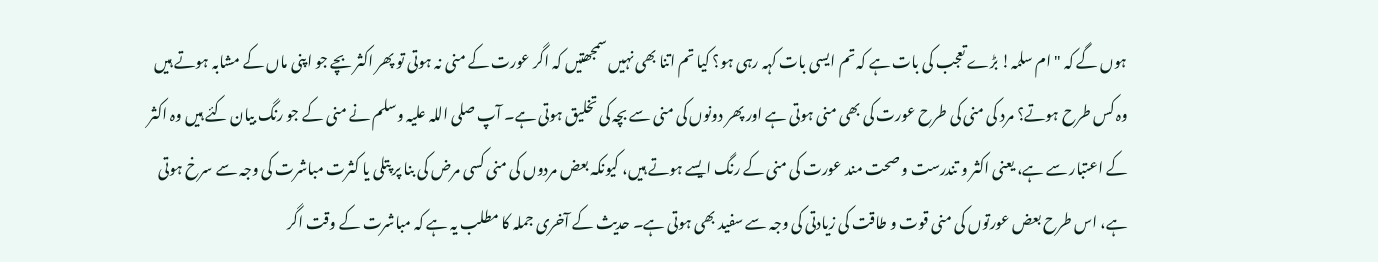ہوں گے کہ " ام سلمہ! بڑے تعجب کی بات ہے کہ تم ایسی بات کہہ رہی ہو؟ کیا تم اتنا بھی نہیں سمجھتیں کہ اگر عورت کے منی نہ ہوتی تو پھر اکثر بچے جو اپنی ماں کے مشابہ ہوتے ہیں وہ کس طرح ہوتے؟ مرد کی منی کی طرح عورت کی بھی منی ہوتی ہے اور پھر دونوں کی منی سے بچہ کی تخلیق ہوتی ہے۔ آپ صلی اللہ علیہ وسلم نے منی کے جو رنگ بیان کئے ہیں وہ اکثر کے اعتبار سے ہے، یعنی اکثر و تندرست و صحت مند عورت کی منی کے رنگ ایسے ہوتے ہیں، کیونکہ بعض مردوں کی منی کسی مرض کی بنا پر پتلی یا کثرت مباشرت کی وجہ سے سرخ ہوتی ہے، اس طرح بعض عورتوں کی منی قوت و طاقت کی زیادتی کی وجہ سے سفید بھی ہوتی ہے۔ حدیث کے آخری جملہ کا مطلب یہ ہے کہ مباشرت کے وقت اگر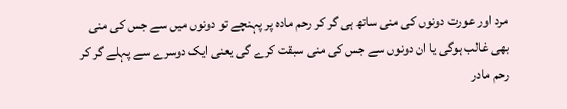مرد اور عورت دونوں کی منی ساتھ ہی گر کر رحم مادہ پر پہنچے تو دونوں میں سے جس کی منی بھی غالب ہوگی یا ان دونوں سے جس کی منی سبقت کرے گی یعنی ایک دوسرے سے پہلے گر کر رحم مادر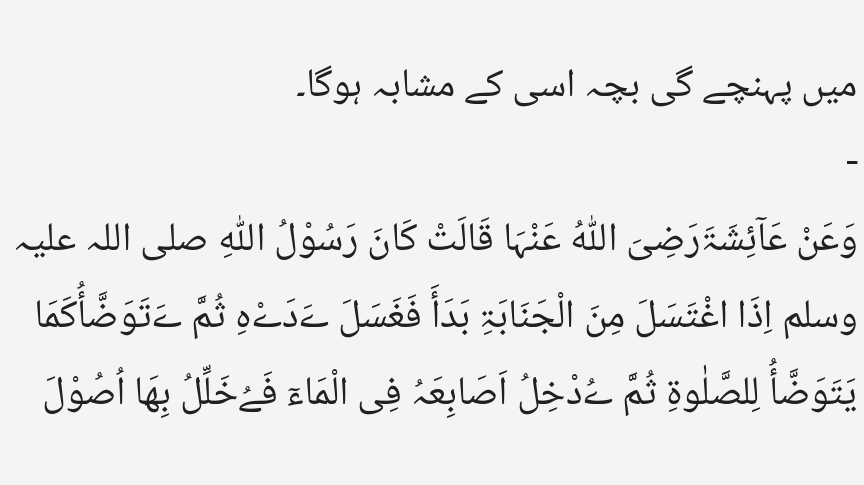میں پہنچے گی بچہ اسی کے مشابہ ہوگا۔
-
وَعَنْ عَآئِشَۃَرَضِیَ اللّٰہُ عَنْہَا قَالَتْ کَانَ رَسُوْلُ اللّٰہِ صلی اللہ علیہ وسلم اِذَا اغْتَسَلَ مِنَ الْجَنَابَۃِ بَدَأَ فَغَسَلَ ےَدَےْہِ ثُمَّ ےَتَوَضَّأُکَمَا یَتَوَضَّأُ لِلصَّلٰوۃِ ثُمَّ ےُدْخِلُ اَصَابِعَہُ فِی الْمَاءۤ فَےُخَلِّلُ بِھَا اُصُوْلَ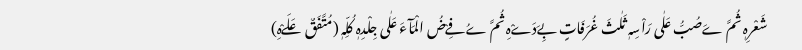شَعْرِہٖ ثُمَّ ےَصُبُّ عَلٰی رَاْسِہٖ ثَلٰثَ غُرَفَاتٍ بِےَدَےْہِ ثُمَّ ےُفِےْضُ الْمَآءَ عَلٰی جِلْدِہٖ کُلِّہٖ (مُتَّفَقٌ عَلَےْہِ)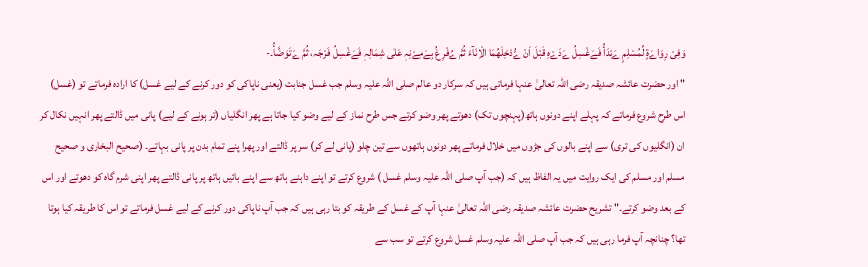وَفِیْ رِوَاےَۃٍ لِّمُسْلِمٍ ےَبْدَأُ فَےَغْسِلُ ےَدَےْہِ قَبْلَ اَنْ ےُّدْخِلَھُمَا الْاِنَآءَ ثُمَّ ےُفْرِغُ بِےَمِےْنِہٖ عَلٰی شِمَالِہٖ فَےَغْسِلُ فَرْجَہ، ثُمَّ ےَتَوَضَّأُ۔-
" اور حضرت عائشہ صدیقہ رضی اللہ تعالیٰ عنہا فرماتی ہیں کہ سرکار دو عالم صلی اللہ علیہ وسلم جب غسل جنابت (یعنی ناپاکی کو دور کرنے کے لیے غسل) کا ارادہ فرماتے تو (غسل) اس طرح شروع فرماتے کہ پہلے اپنے دونوں ہاتھ(پہنچوں تک) دھوتے پھر وضو کرتے جس طرح نماز کے لیے وضو کیا جاتا ہے پھر انگلیاں (تر ہونے کے لیے) پانی میں ڈالتے پھر انہیں نکال کر ان (انگلیوں کی تری) سے اپنے بالوں کی جڑوں میں خلال فرماتے پھر دونوں ہاتھوں سے تین چلو (پانی لے کر) سر پر ڈالتے اور پھرا پنے تمام بدن پر پانی بہاتے۔ (صحیح البخاری و صحیح مسلم اور مسلم کی ایک روایت میں یہ الفاظ ہیں کہ (جب آپ صلی اللہ علیہ وسلم غسل ) شروع کرتے تو اپنے داہنے ہاتھ سے اپنے بائیں ہاتھ پر پانی ڈالتے پھر اپنی شرم گاہ کو دھوتے اور اس کے بعد وضو کرتے۔" تشریح حضرت عائشہ صدیقہ رضی اللہ تعالیٰ عنہا آپ کے غسل کے طریقہ کو بتا رہی ہیں کہ جب آپ ناپاکی دور کرنے کے لیے غسل فرماتے تو اس کا طریقہ کیا ہوتا تھا؟ چنانچہ آپ فرما رہی ہیں کہ جب آپ صلی اللہ علیہ وسلم غسل شروع کرتے تو سب سے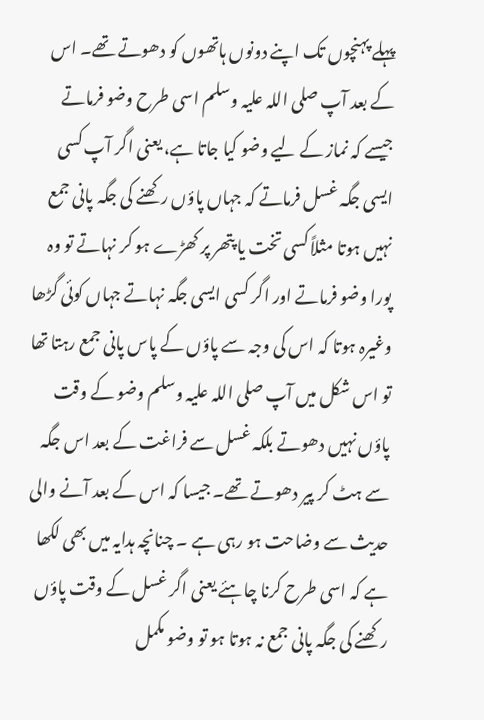پہلے پہنچوں تک اپنے دونوں ہاتھوں کو دھوتے تھے۔ اس کے بعد آپ صلی اللہ علیہ وسلم اسی طرح وضو فرماتے جیسے کہ نماز کے لیے وضو کیا جاتا ہے، یعنی اگر آپ کسی ایسی جگہ غسل فرماتے کہ جہاں پاؤں رکھنے کی جگہ پانی جمع نہیں ہوتا مثلاً کسی تخت یا پتھر پر کھڑے ہو کر نہاتے تو وہ پورا وضو فرماتے اور اگر کسی ایسی جگہ نہاتے جہاں کوئی گڑھا وغیرہ ہوتا کہ اس کی وجہ سے پاؤں کے پاس پانی جمع رہتا تھا تو اس شکل میں آپ صلی اللہ علیہ وسلم وضو کے وقت پاؤں نہیں دھوتے بلکہ غسل سے فراغت کے بعد اس جگہ سے ہٹ کر پیر دھوتے تھے۔ جیسا کہ اس کے بعد آنے والی حدیث سے وضاحت ہو رہی ہے ۔ چنانچہ ہدایہ میں بھی لکھا ہے کہ اسی طرح کرنا چاہئے یعنی اگر غسل کے وقت پاؤں رکھنے کی جگہ پانی جمع نہ ہوتا ہو تو وضو مکمل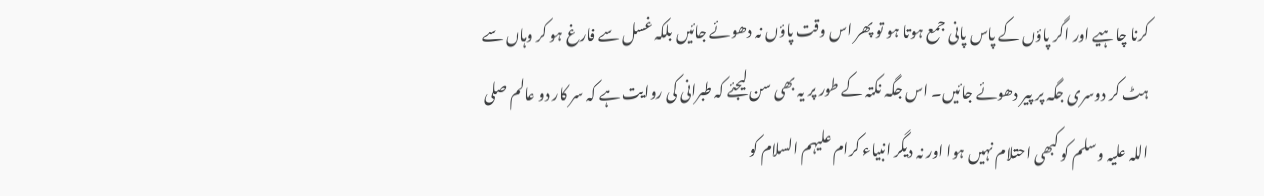کرنا چاہیے اور اگر پاؤں کے پاس پانی جمع ہوتا ہو تو پھر اس وقت پاؤں نہ دھوئے جائیں بلکہ غسل سے فارغ ہو کر وہاں سے ہٹ کر دوسری جگہ پر پیر دھوئے جائیں۔ اس جگہ نکتہ کے طور پر یہ بھی سن لیجئے کہ طبرانی کی روایت ہے کہ سر کار دو عالم صلی اللہ علیہ وسلم کو کبھی احتلام نہیں ہوا اور نہ دیگر انبیاء کرام علیہم السلام کو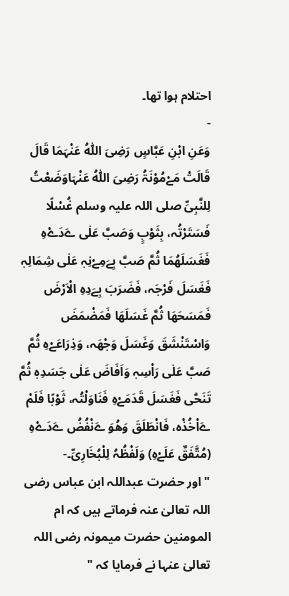احتلام ہوا تھا۔
-
وَعَنِ ابْنِ عَبَّاسٍ رَضِیَ اللّٰہُ عَنْہَمَا قَالَ قَالَتْ مَےْمُوْنَۃُ رَضِیَ اللّٰہُ عَنْہَاوَضَعْتُ لِلنَّبِیِّ صلی اللہ علیہ وسلم غُسْلًا فَسَتَرْتُہ، بِثَوْبٍ وَصَبَّ عَلٰی ےَدَےْہِ فَغَسَلَھُمَا ثُمَّ صَبَّ بِےَمِےْنِہٖ عَلٰی شِمَالِہٖ فَغَسَلَ فَرْجَہ، فَضَرَبَ بِےَدِہِ الْاَرْضَ فَمَسَحَھَا ثُمَّ غَسَلَھَا فَمَضْمَضَ وَاسْتَنْشَقَ وَغَسَلَ وَجْھَہ، وَذِرَاعَےْہِ ثُمَّ صَبَّ عَلٰی رَاْسِہٖ وَاَفَاضَ عَلٰی جَسَدِہٖ ثُمَّ تَنَحّٰی فَغَسَلَ قَدَمَےْہِ فَنَاوَلْتُہ، ثَوْبًا فَلَمْ ےَاْخُذْہ، فَانْطَلَقَ وَھُوَ ےَنْفُضُ ےَدَےْہِ (مُتَّفَقٌ عَلَےْہِ) وَلَفْظُہُ لِلْبُخَارِیِّ۔-
" اور حضرت عبداللہ ابن عباس رضی اللہ تعالیٰ عنہ فرماتے ہیں کہ ام المومنین حضرت میمونہ رضی اللہ تعالیٰ عنہا نے فرمایا کہ "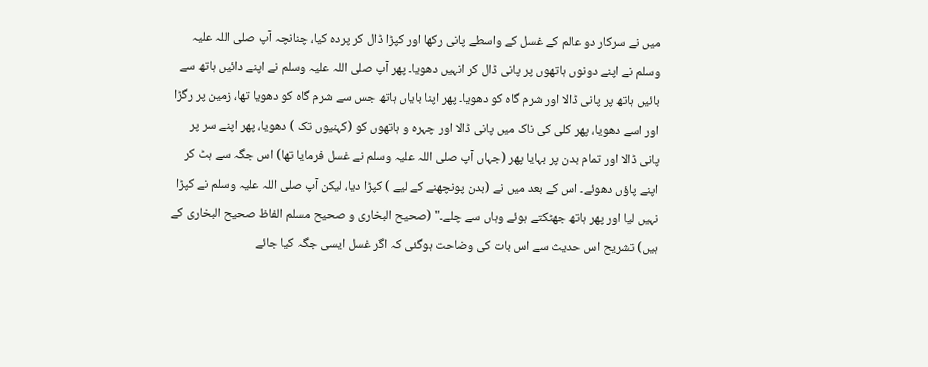میں نے سرکار دو عالم کے غسل کے واسطے پانی رکھا اور کپڑا ڈال کر پردہ کیا، چنانچہ آپ صلی اللہ علیہ وسلم نے اپنے دونوں ہاتھوں پر پانی ڈال کر انہیں دھویا۔ پھر آپ صلی اللہ علیہ وسلم نے اپنے دائیں ہاتھ سے بائیں ہاتھ پر پانی ڈالا اور شرم گاہ کو دھویا۔ پھر اپنا بایاں ہاتھ جس سے شرم گاہ کو دھویا تھا، زمین پر رگڑا اور اسے دھویا، پھر کلی کی ناک میں پانی ڈالا اور چہرہ و ہاتھوں کو (کہنیوں تک ) دھویا، پھر اپنے سر پر پانی ڈالا اور تمام بدن پر بہایا پھر (جہاں آپ صلی اللہ علیہ وسلم نے غسل فرمایا تھا) اس جگہ سے ہٹ کر اپنے پاؤں دھوئے۔ اس کے بعد میں نے (بدن پونچھنے کے لیے ) کپڑا دیا، لیکن آپ صلی اللہ علیہ وسلم نے کپڑا نہیں لیا اور پھر ہاتھ جھٹکتے ہوئے وہاں سے چلے۔" (صحیح البخاری و صحیح مسلم الفاظ صحیح البخاری کے ہیں) تشریح اس حدیث سے اس بات کی وضاحت ہوگئی کہ اگر غسل ایسی جگہ کیا جائے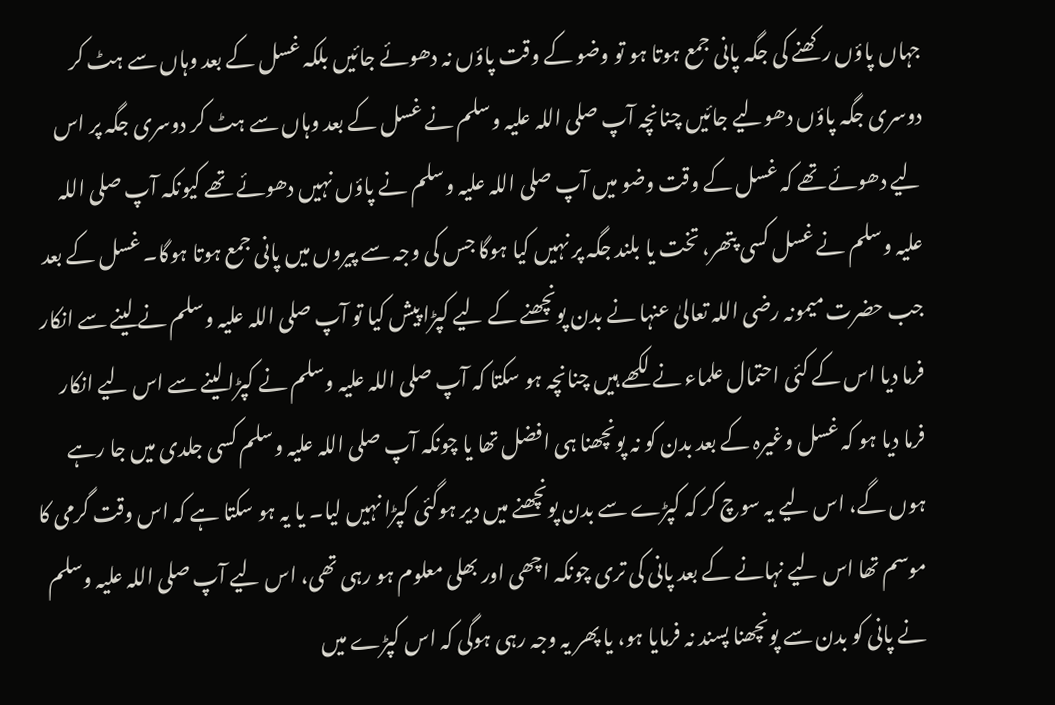جہاں پاؤں رکھنے کی جگہ پانی جمع ہوتا ہو تو وضو کے وقت پاؤں نہ دھوئے جائیں بلکہ غسل کے بعد وہاں سے ہٹ کر دوسری جگہ پاؤں دھولیے جائیں چنانچہ آپ صلی اللہ علیہ وسلم نے غسل کے بعد وہاں سے ہٹ کر دوسری جگہ پر اس لیے دھوئے تھے کہ غسل کے وقت وضو میں آپ صلی اللہ علیہ وسلم نے پاؤں نہیں دھوئے تھے کیونکہ آپ صلی اللہ علیہ وسلم نے غسل کسی پتھر، تخت یا بلند جگہ پر نہیں کیا ہوگا جس کی وجہ سے پیروں میں پانی جمع ہوتا ہوگا۔ غسل کے بعد جب حضرت میمونہ رضی اللہ تعالیٰ عنہا نے بدن پونچھنے کے لیے کپڑا پیش کیا تو آپ صلی اللہ علیہ وسلم نے لینے سے انکار فرما دیا اس کے کئی احتمال علماء نے لکھے ہیں چنانچہ ہو سکتا کہ آپ صلی اللہ علیہ وسلم نے کپڑا لینے سے اس لیے انکار فرما دیا ہو کہ غسل وغیرہ کے بعد بدن کو نہ پونچھنا ہی افضل تھا یا چونکہ آپ صلی اللہ علیہ وسلم کسی جلدی میں جا رہے ہوں گے، اس لیے یہ سوچ کر کہ کپڑے سے بدن پونچھنے میں دیر ہوگئی کپڑا نہیں لیا۔ یا یہ ہو سکتا ہے کہ اس وقت گرمی کا موسم تھا اس لیے نہانے کے بعد پانی کی تری چونکہ اچھی اور بھلی معلوم ہو رہی تھی، اس لیے آپ صلی اللہ علیہ وسلم نے پانی کو بدن سے پونچھنا پسند نہ فرمایا ہو، یا پھر یہ وجہ رہی ہوگی کہ اس کپڑے میں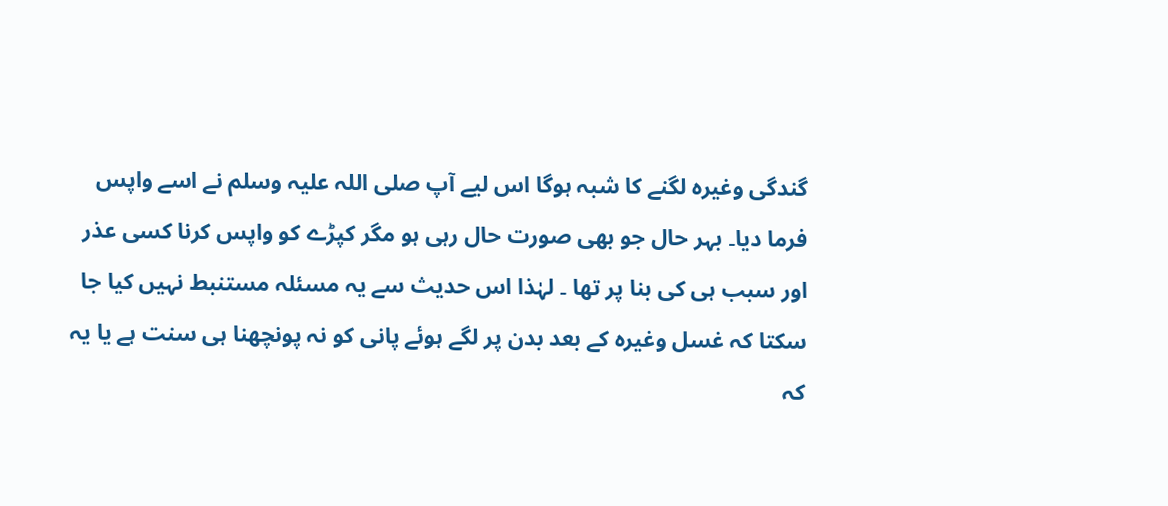گندگی وغیرہ لگنے کا شبہ ہوگا اس لیے آپ صلی اللہ علیہ وسلم نے اسے واپس فرما دیا۔ بہر حال جو بھی صورت حال رہی ہو مگر کپڑے کو واپس کرنا کسی عذر اور سبب ہی کی بنا پر تھا ۔ لہٰذا اس حدیث سے یہ مسئلہ مستنبط نہیں کیا جا سکتا کہ غسل وغیرہ کے بعد بدن پر لگے ہوئے پانی کو نہ پونچھنا ہی سنت ہے یا یہ کہ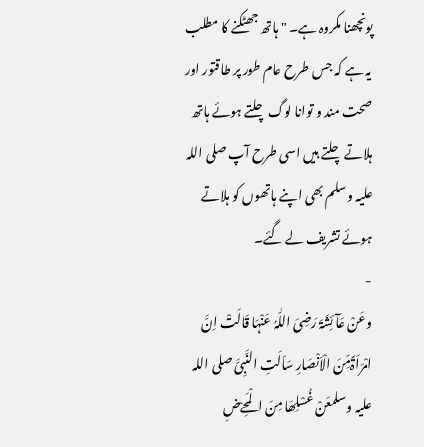پونچھنا مکروہ ہے۔ " ہاتھ جھٹکنے کا مطلب یہ ہے کہ جس طرح عام طور پر طاقتور اور صحت مند و توانا لوگ چلتے ہوئے ہاتھ ہلاتے چلتے ہیں اسی طرح آپ صلی اللہ علیہ وسلم بھی اپنے ہاتھوں کو ہلاتے ہوئے تشریف لے گئے۔
-
وعَنْ عَآئِشَۃَ رَضِیَ اللّٰہُ عَنْہَا قَالَتْ اِنَّ امْرَاَۃًمِّنَ الْاَنْصَارِ سَاَلَتِ النَّبِیَّ صلی اللہ علیہ وسلمعَنْ غُسْلِھَا مِنَ الْمَحِےْضِ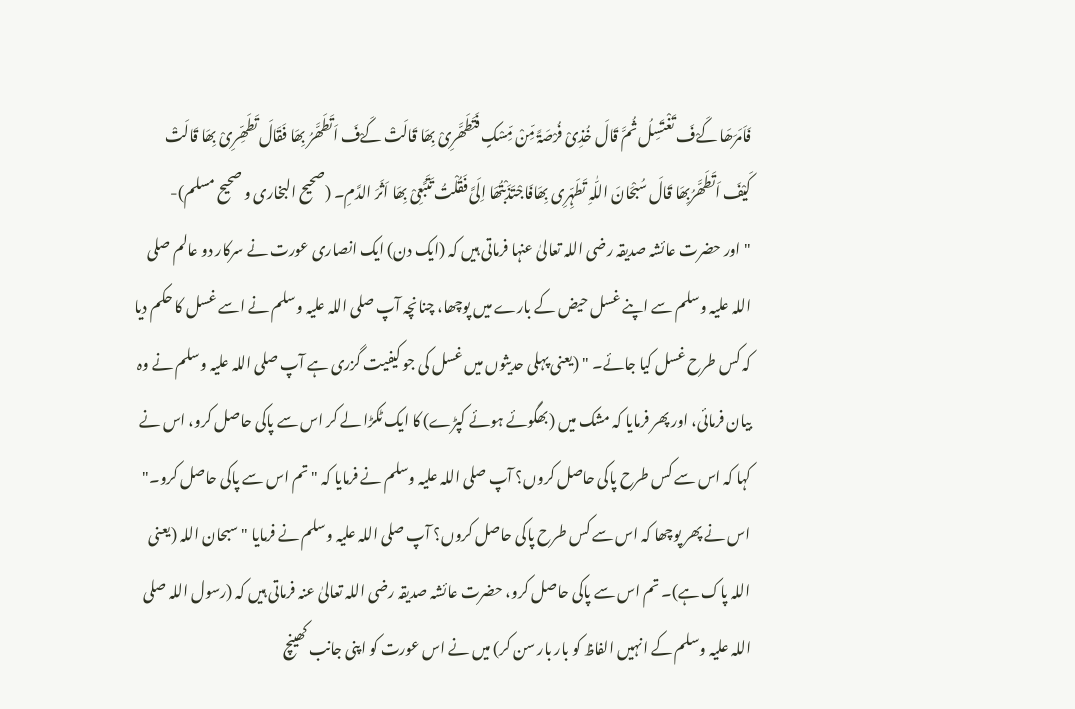فَاَمَرَھَا کَےْفَ تَغْتَسِلُ ثُمَّ قَالَ خُذِیْ فُرْصَۃً مِّنْ مِّسْکٍ فَتَطَھَّرِیْ بِھَا قَالَتْ کَےْفَ اَتَطَھَّرُ بِھَا فَقَالَ تَطَھِّرِیْ بِھَا قَالَتْ کَیْفَ اَتَطَھَّرُبِھَا قَالَ سُبْحَانَ اللّٰہِ تَطَہِّرِی بِھَافَاجْتَذَبْتُھَا اِلَیَّ فَقُلْتُ تَتَبَّعِیْ بِھَا اَثَرَ الدَّمِ۔ (صحیح البخاری و صحیح مسلم)-
" اور حضرت عائشہ صدیقہ رضی اللہ تعالیٰ عنہا فرماتی ہیں کہ (ایک دن) ایک انصاری عورت نے سرکار دو عالم صلی اللہ علیہ وسلم سے اپنے غسل حیض کے بارے میں پوچھا، چنانچہ آپ صلی اللہ علیہ وسلم نے اسے غسل کا حکم دیا کہ کس طرح غسل کیا جائے۔ " (یعنی پہلی حدیثوں میں غسل کی جو کیفیت گزری ہے آپ صلی اللہ علیہ وسلم نے وہ بیان فرمائی، اور پھر فرمایا کہ مشک میں (بھگوئے ہوئے کپڑے) کا ایک ٹکڑا لے کر اس سے پاکی حاصل کرو، اس نے کہا کہ اس سے کس طرح پاکی حاصل کروں؟ آپ صلی اللہ علیہ وسلم نے فرمایا کہ " تم اس سے پاکی حاصل کرو۔" اس نے پھر پوچھا کہ اس سے کس طرح پاکی حاصل کروں؟ آپ صلی اللہ علیہ وسلم نے فرمایا " سبحان اللہ (یعنی اللہ پاک ہے)۔ تم اس سے پاکی حاصل کرو، حضرت عائشہ صدیقہ رضی اللہ تعالیٰ عنہ فرماتی ہیں کہ (رسول اللہ صلی اللہ علیہ وسلم کے انہیں الفاظ کو بار بار سن کر) میں نے اس عورت کو اپنی جانب کھینچ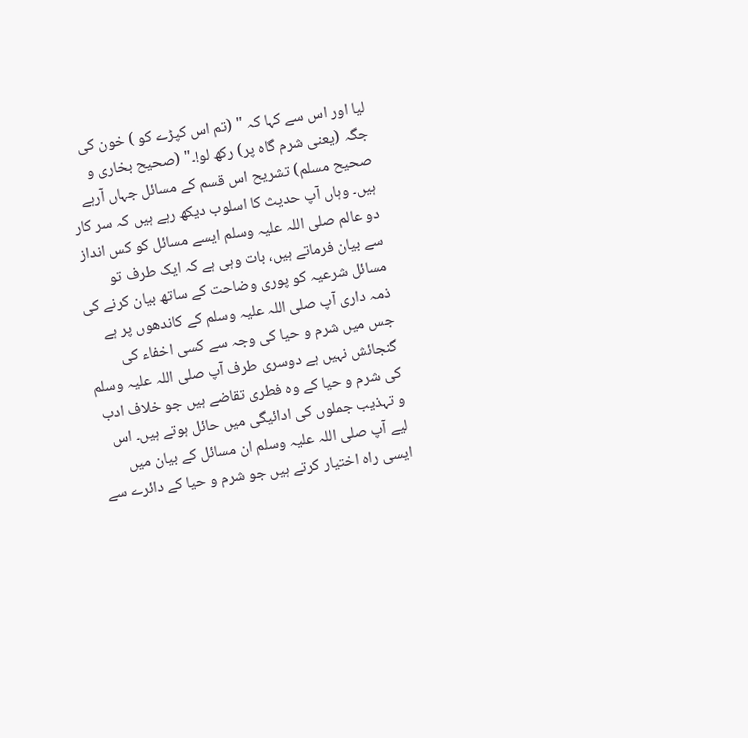لیا اور اس سے کہا کہ " (تم اس کپڑے کو ) خون کی جگہ (یعنی شرم گاہ پر) رکھ لو!۔" (صحیح بخاری و صحیح مسلم) تشریح اس قسم کے مسائل جہاں آرہے ہیں۔ وہاں آپ حدیث کا اسلوب دیکھ رہے ہیں کہ سر کار دو عالم صلی اللہ علیہ وسلم ایسے مسائل کو کس انداز سے بیان فرماتے ہیں، بات وہی ہے کہ ایک طرف تو مسائل شرعیہ کو پوری وضاحت کے ساتھ بیان کرنے کی ذمہ داری آپ صلی اللہ علیہ وسلم کے کاندھوں پر ہے جس میں شرم و حیا کی وجہ سے کسی اخفاء کی گنجائش نہیں ہے دوسری طرف آپ صلی اللہ علیہ وسلم کی شرم و حیا کے وہ فطری تقاضے ہیں جو خلاف ادب و تہذیب جملوں کی ادائیگی میں حائل ہوتے ہیں۔ اس لیے آپ صلی اللہ علیہ وسلم ان مسائل کے بیان میں ایسی راہ اختیار کرتے ہیں جو شرم و حیا کے دائرے سے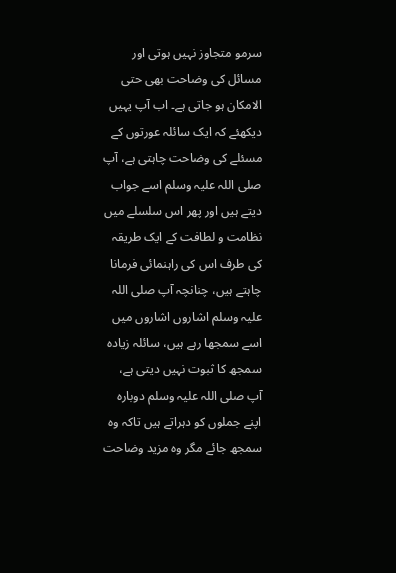سرمو متجاوز نہیں ہوتی اور مسائل کی وضاحت بھی حتی الامکان ہو جاتی ہے۔ اب آپ یہیں دیکھئے کہ ایک سائلہ عورتوں کے مسئلے کی وضاحت چاہتی ہے، آپ صلی اللہ علیہ وسلم اسے جواب دیتے ہیں اور پھر اس سلسلے میں نظامت و لطافت کے ایک طریقہ کی طرف اس کی راہنمائی فرمانا چاہتے ہیں، چنانچہ آپ صلی اللہ علیہ وسلم اشاروں اشاروں میں اسے سمجھا رہے ہیں، سائلہ زیادہ سمجھ کا ثبوت نہیں دیتی ہے، آپ صلی اللہ علیہ وسلم دوبارہ اپنے جملوں کو دہراتے ہیں تاکہ وہ سمجھ جائے مگر وہ مزید وضاحت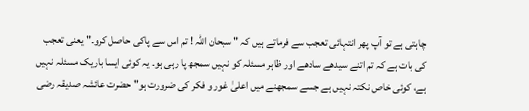چاہتی ہے تو آپ پھر انتہائی تعجب سے فرماتے ہیں کہ " سبحان اللہ ! تم اس سے پاکی حاصل کرو۔" یعنی تعجب کی بات ہے کہ تم اتنے سیدھے سادھے اور ظاہر مسئلہ کو نہیں سمجھ پا رہی ہو۔ یہ کوئی ایسا باریک مسئلہ نہیں ہے، کوئی خاص نکتہ نہیں ہے جسے سمجھنے میں اعلیٰ غور و فکر کی ضرورت ہو" حضرت عائشہ صدیقہ رضی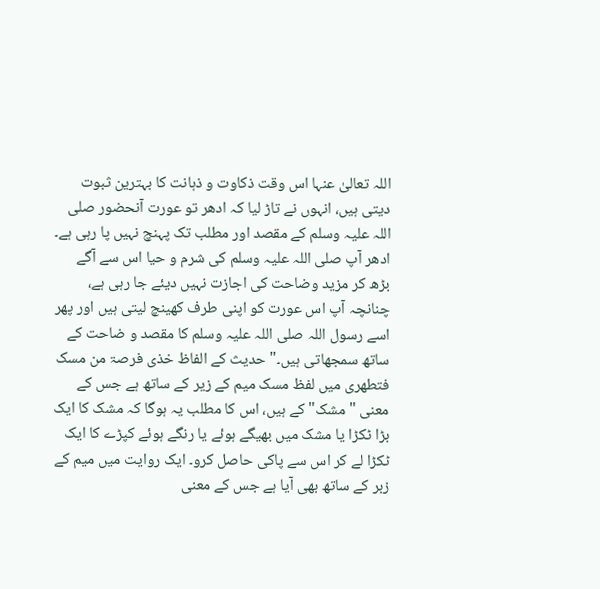اللہ تعالیٰ عنہا اس وقت ذکاوت و ذہانت کا بہترین ثبوت دیتی ہیں، انہوں نے تاڑ لیا کہ ادھر تو عورت آنحضور صلی اللہ علیہ وسلم کے مقصد اور مطلب تک پہنچ نہیں پا رہی ہے۔ ادھر آپ صلی اللہ علیہ وسلم کی شرم و حیا اس سے آگے بڑھ کر مزید وضاحت کی اجازت نہیں دیئے جا رہی ہے، چنانچہ آپ اس عورت کو اپنی طرف کھینچ لیتی ہیں اور پھر اسے رسول اللہ صلی اللہ علیہ وسلم کا مقصد و ضاحت کے ساتھ سمجھاتی ہیں۔" حدیث کے الفاظ خذی فرصۃ من مسک فتطھری میں لفظ مسک میم کے زیر کے ساتھ ہے جس کے معنی " مشک" کے ہیں، اس کا مطلب یہ ہوگا کہ مشک کا ایک بڑا ٹکڑا یا مشک میں بھیگے ہوئے یا رنگے ہوئے کپڑے کا ایک ٹکڑا لے کر اس سے پاکی حاصل کرو۔ ایک روایت میں میم کے زبر کے ساتھ بھی آیا ہے جس کے معنی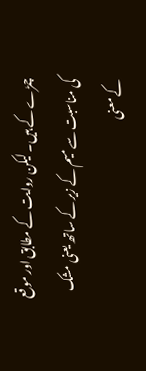چمڑے کے ہیں۔ لیکن روایت کے مطابق اور موقع کی مناسبت سے میم کے زیر کے ساتھ یعنی مشک کے معنی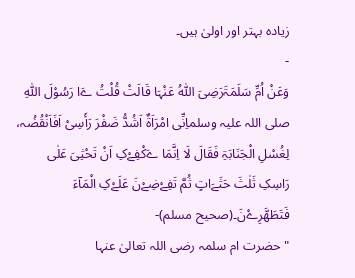زیادہ بہتر اور اولیٰ ہیں۔
-
وَعَنْ اُمِّ سَلَمَۃَرَضِیَ اللّٰہُ عَنْہَا قَالَتْ قُلْتُ ےَا رَسُوْلَ اللّٰہِ صلی اللہ علیہ وسلماِنِّی امْرَاَۃٌ اَشُدُّ ضَفْرَ رَأَسِیْ اَفَاَنْقُضُہ، لِغُسْلِ الْجَنَابَۃِ فَقَالَ لَا اِنَّمَا ےَکْفِےْکِ اَنْ تَحْثِیَ عَلٰی رَاسِکِ ثَلٰثَ حَثَےَاتٍ ثُمَّ تَفِےْضِےْنَ عَلَےْکِ الْمَآءَ فَتَطَھَّرِےْنَ۔(صحیح مسلم)-
" حضرت ام سلمہ رضی اللہ تعالیٰ عنہا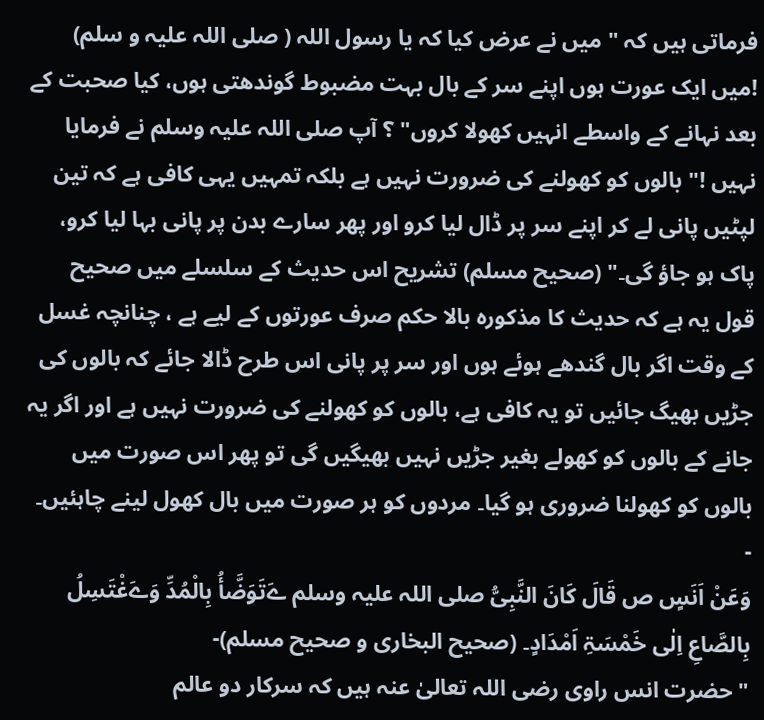فرماتی ہیں کہ " میں نے عرض کیا کہ یا رسول اللہ ( صلی اللہ علیہ و سلم) !میں ایک عورت ہوں اپنے سر کے بال بہت مضبوط گوندھتی ہوں، کیا صحبت کے بعد نہانے کے واسطے انہیں کھولا کروں" ؟ آپ صلی اللہ علیہ وسلم نے فرمایا نہیں !" بالوں کو کھولنے کی ضرورت نہیں ہے بلکہ تمہیں یہی کافی ہے کہ تین لپٹیں پانی لے کر اپنے سر پر ڈال لیا کرو اور پھر سارے بدن پر پانی بہا لیا کرو، پاک ہو جاؤ گی۔" (صحیح مسلم) تشریح اس حدیث کے سلسلے میں صحیح قول یہ ہے کہ حدیث کا مذکورہ بالا حکم صرف عورتوں کے لیے ہے ، چنانچہ غسل کے وقت اگر بال گندھے ہوئے ہوں اور سر پر پانی اس طرح ڈالا جائے کہ بالوں کی جڑیں بھیگ جائیں تو یہ کافی ہے، بالوں کو کھولنے کی ضرورت نہیں ہے اور اگر یہ جانے کے بالوں کو کھولے بغیر جڑیں نہیں بھیگیں گی تو پھر اس صورت میں بالوں کو کھولنا ضروری ہو گیا۔ مردوں کو ہر صورت میں بال کھول لینے چاہئیں۔
-
وَعَنْ اَنَسٍ ص قَالَ کَانَ النَّبِیُّ صلی اللہ علیہ وسلم ےَتَوَضَّأُ بِالْمُدِّ وَےَغْتَسِلُ بِالصَّاعِ اِلٰی خَمْسَۃِ اَمْدَادٍ۔ (صحیح البخاری و صحیح مسلم)-
" حضرت انس راوی رضی اللہ تعالیٰ عنہ ہیں کہ سرکار دو عالم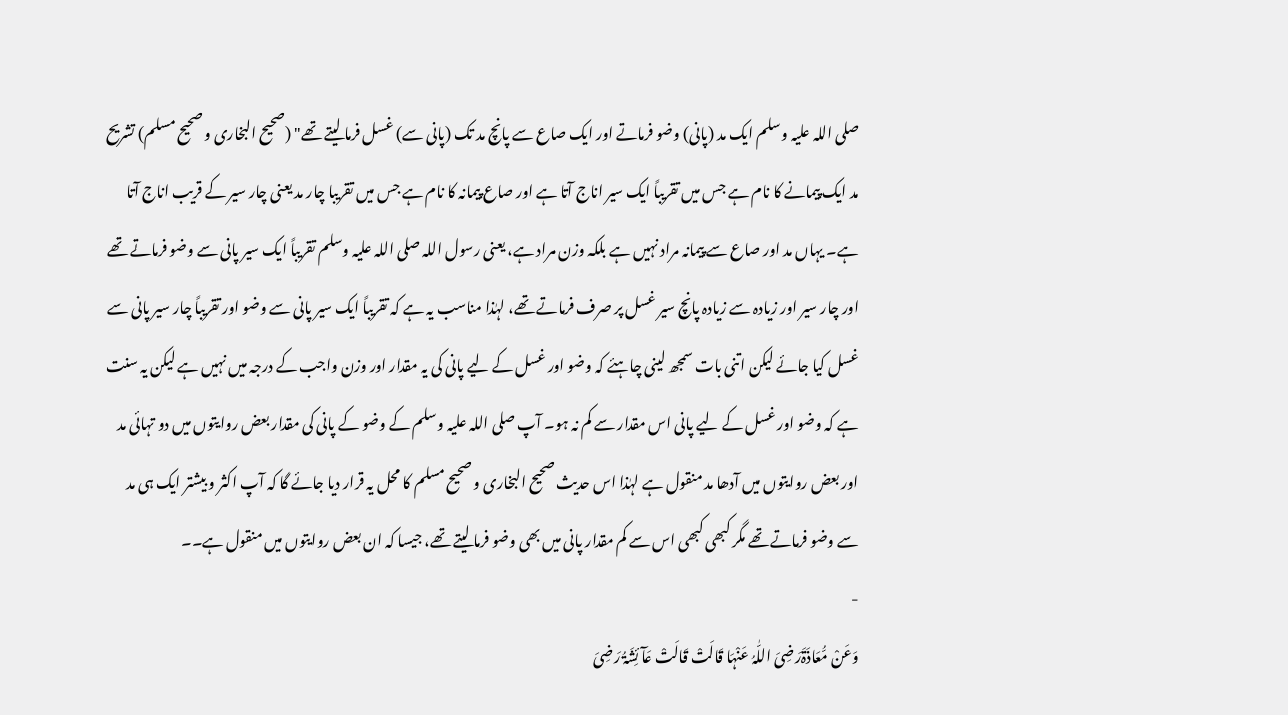صلی اللہ علیہ وسلم ایک مد (پانی) وضو فرماتے اور ایک صاع سے پانچ مد تک (پانی سے) غسل فرما لیتے تھے" (صحیح البخاری و صحیح مسلم) تشریح مد ایک پیمانے کا نام ہے جس میں تقریباً ایک سیر اناج آتا ہے اور صاع پیمانہ کا نام ہے جس میں تقریبا چار مد یعنی چار سیر کے قریب اناج آتا ہے۔ یہاں مد اور صاع سے پیمانہ مراد نہیں ہے بلکہ وزن مراد ہے، یعنی رسول اللہ صلی اللہ علیہ وسلم تقریباً ایک سیر پانی سے وضو فرماتے تھے اور چار سیر اور زیادہ سے زیادہ پانچ سیر غسل پر صرف فرماتے تھے، لہٰذا مناسب یہ ہے کہ تقریباً ایک سیر پانی سے وضو اور تقریباً چار سیر پانی سے غسل کیا جائے لیکن اتنی بات سمجھ لینی چاہئے کہ وضو اور غسل کے لیے پانی کی یہ مقدار اور وزن واجب کے درجہ میں نہیں ہے لیکن یہ سنت ہے کہ وضو اور غسل کے لیے پانی اس مقدار سے کم نہ ہو۔ آپ صلی اللہ علیہ وسلم کے وضو کے پانی کی مقدار بعض روایتوں میں دو تہائی مد اور بعض روایتوں میں آدھا مد منقول ہے لہٰذا اس حدیث صحیح البخاری و صحیح مسلم کا محل یہ قرار دیا جائے گا کہ آپ اکثر و بیشتر ایک ہی مد سے وضو فرماتے تھے مگر کبھی کبھی اس سے کم مقدار پانی میں بھی وضو فرما لیتے تھے، جیسا کہ ان بعض روایتوں میں منقول ہے۔۔
-
وَعَنْ مُّعَاذَۃَرَضِیَ اللّٰہُ عَنْہَا قَالَتْ قَالَتْ عَآئِشَۃُ رَضِیَ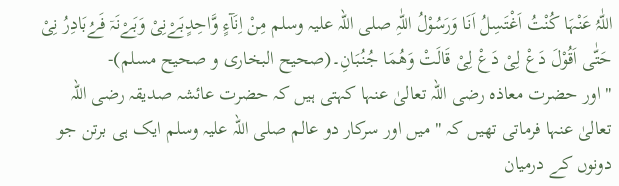اللّٰہُ عَنْہَا کُنْتُ اَغْتَسِلُ اَنَا وَرَسُوْلُ اللّٰہِ صلی اللہ علیہ وسلم مِنْ اِنَآءٍ وَّاحِدٍبَےْنِیْ وَبَےْنَہۤ فَےُبَادِرُ نِیْ حَتّٰی اَقُوْلَ دَعْ لِیْ دَعْ لِیْ قَالَتْ وَھُمَا جُنُبَانِ۔(صحیح البخاری و صحیح مسلم)-
" اور حضرت معاذہ رضی اللہ تعالیٰ عنہا کہتی ہیں کہ حضرت عائشہ صدیقہ رضی اللہ تعالیٰ عنہا فرماتی تھیں کہ " میں اور سرکار دو عالم صلی اللہ علیہ وسلم ایک ہی برتن جو دونوں کے درمیان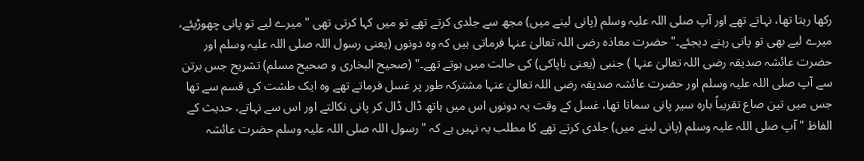رکھا رہتا تھا، نہاتے تھے اور آپ صلی اللہ علیہ وسلم (پانی لینے میں) مجھ سے جلدی کرتے تھے تو میں کہا کرتی تھی " میرے لیے تو پانی چھوڑیئے، میرے لیے بھی تو پانی رہنے دیجئے۔" حضرت معاذہ رضی اللہ تعالیٰ عنہا فرماتی ہیں کہ وہ دونوں (یعنی رسول اللہ صلی اللہ علیہ وسلم اور حضرت عائشہ صدیقہ رضی اللہ تعالیٰ عنہا ) جنبی (یعنی ناپاکی) کی حالت میں ہوتے تھے۔" (صحیح البخاری و صحیح مسلم) تشریح جس برتن سے آپ صلی اللہ علیہ وسلم اور حضرت عائشہ صدیقہ رضی اللہ تعالیٰ عنہا مشترکہ طور پر غسل فرماتے تھے وہ ایک طشت کی قسم سے تھا جس میں تین صاع تقریباً بارہ سیر پانی سماتا تھا، غسل کے وقت یہ دونوں اس میں ہاتھ ڈال ڈال کر پانی نکالتے اور اس سے نہاتے، حدیث کے الفاظ " آپ صلی اللہ علیہ وسلم (پانی لینے میں) جلدی کرتے تھے کا مطلب یہ نہیں ہے کہ " رسول اللہ صلی اللہ علیہ وسلم حضرت عائشہ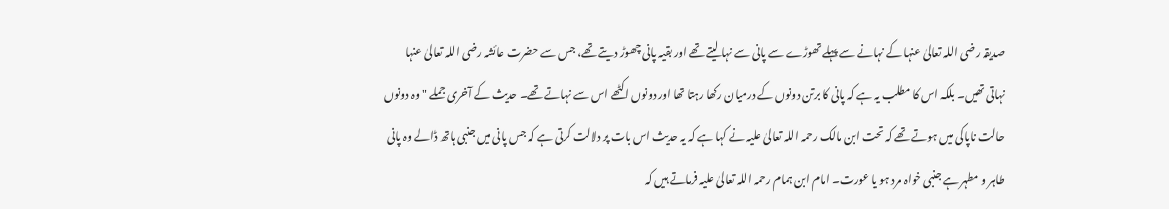صدیقہ رضی اللہ تعالیٰ عنہا کے نہانے سے پہلے تھوڑے سے پانی سے نہا لیتے تھے اور بقیہ پانی چھوڑ دیتے تھے، جس سے حضرت عائشہ رضی اللہ تعالیٰ عنہا نہاتی تھیں۔ بلکہ اس کا مطلب یہ ہے کہ پانی کا برتن دونوں کے درمیان رکھا رہتا تھا اور دونوں اکٹھے اس سے نہاتے تھے۔ حدیث کے آخری جملے " وہ دونوں حالت ناپاکی میں ہوتے تھے کہ تحت ابن مالک رحمہ اللہ تعالیٰ علیہ نے کہا ہے کہ یہ حدیث اس بات پر دلالت کرتی ہے کہ جس پانی میں جنبی ہاتھ ڈالے وہ پانی طاہر و مطہر ہے جنبی خواہ مرد ہو یا عورت۔ امام ابن ہمام رحمہ اللہ تعالیٰ علیہ فرماتے ہیں کہ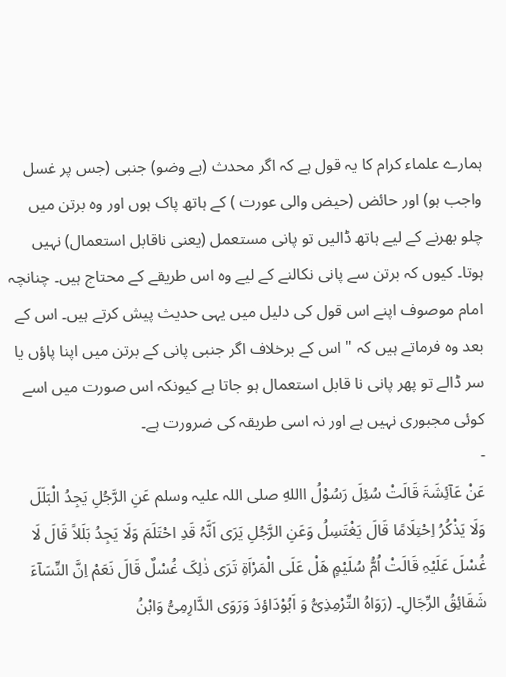ہمارے علماء کرام کا یہ قول ہے کہ اگر محدث (بے وضو) جنبی (جس پر غسل واجب ہو) اور حائض (حیض والی عورت ) کے ہاتھ پاک ہوں اور وہ برتن میں چلو بھرنے کے لیے ہاتھ ڈالیں تو پانی مستعمل (یعنی ناقابل استعمال) نہیں ہوتا۔ کیوں کہ برتن سے پانی نکالنے کے لیے وہ اس طریقے کے محتاج ہیں۔ چنانچہ امام موصوف اپنے اس قول کی دلیل میں یہی حدیث پیش کرتے ہیں۔ اس کے بعد وہ فرماتے ہیں کہ " اس کے برخلاف اگر جنبی پانی کے برتن میں اپنا پاؤں یا سر ڈالے تو پھر پانی نا قابل استعمال ہو جاتا ہے کیونکہ اس صورت میں اسے کوئی مجبوری نہیں ہے اور نہ اسی طریقہ کی ضرورت ہے۔
-
عَنْ عَآئِشَۃَ قَالَتْ سُئِلَ رَسُوْلُ االلهِ صلی اللہ علیہ وسلم عَنِ الرَّجُلِ یَجِدُ الْبَلَلَ وَلَا یَذْکُرُ اِحْتِلَامًا قَالَ یَغْتَسِلُ وَعَنِ الرَّجُلِ یَرَی اَنَّہُ قَدِ احْتَلَمَ وَلَا یَجِدُ بَلَلاً قَالَ لَا غُسْلَ عَلَیْہِ قَالَتْ اُمُّ سُلَیْمٍ ھَلْ عَلَی الْمَرْاَۃِ تَرَی ذٰلِکَ غُسْلٌ قَالَ نَعَمْ اِنَّ النِّسَآءَ شَقَائِقُ الرِّجَالِ۔ (رَوَاہُ التِّرْمِذِیُّ وَ اَبُوْدَاؤدَ وَرَوَی الدَّارِمِیُّ وَابْنُ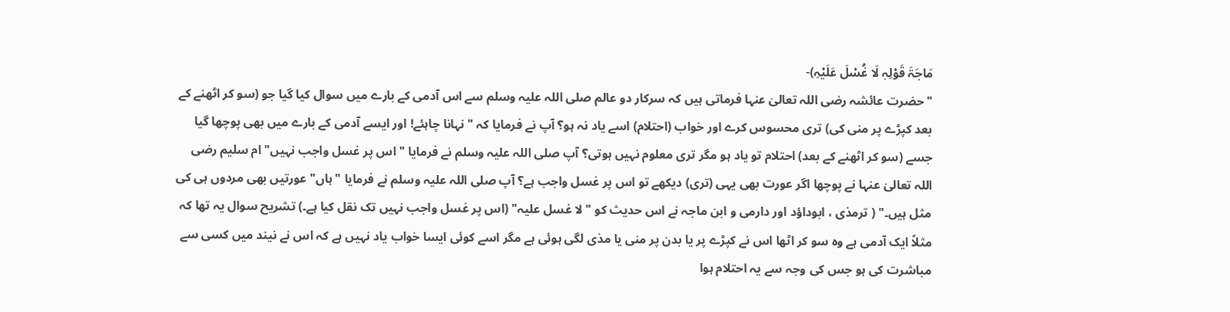مَاجَۃَ قَوْلِہٖ لَا غُسْلَ عَلَیْہِ)-
" حضرت عائشہ رضی اللہ تعالیٰ عنہا فرماتی ہیں کہ سرکار دو عالم صلی اللہ علیہ وسلم سے اس آدمی کے بارے میں سوال کیا گیا جو (سو کر اٹھنے کے بعد کپڑے پر منی کی) تری محسوس کرے اور خواب (احتلام) اسے یاد نہ ہو؟ آپ نے فرمایا کہ " نہانا چاہئے! اور ایسے آدمی کے بارے میں بھی پوچھا گیا جسے (سو کر اٹھنے کے بعد) احتلام تو یاد ہو مگر تری معلوم نہیں ہوتی؟ آپ صلی اللہ علیہ وسلم نے فرمایا " اس پر غسل واجب نہیں" ام سلیم رضی اللہ تعالیٰ عنہا نے پوچھا اگر عورت بھی یہی (تری) دیکھے تو اس پر غسل واجب ہے؟ آپ صلی اللہ علیہ وسلم نے فرمایا " ہاں" عورتیں بھی مردوں ہی کی مثل ہیں۔" ( ترمذی ، ابوداؤد اور دارمی و ابن ماجہ نے اس حدیث کو " لا غسل علیہ" (اس پر غسل واجب نہیں تک نقل کیا ہے۔) تشریح سوال یہ تھا کہ مثلاً ایک آدمی ہے وہ سو کر اٹھا اس نے کپڑے پر یا بدن پر منی یا مذی لگی ہوئی ہے مگر اسے کوئی ایسا خواب یاد نہیں ہے کہ اس نے نیند میں کسی سے مباشرت کی ہو جس کی وجہ سے یہ احتلام ہوا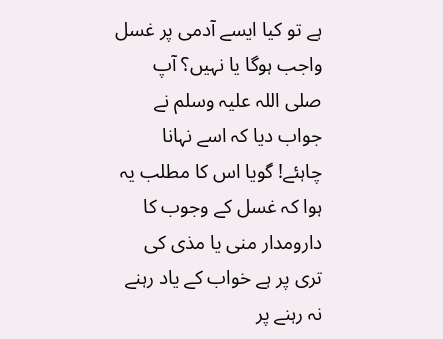ہے تو کیا ایسے آدمی پر غسل واجب ہوگا یا نہیں؟ آپ صلی اللہ علیہ وسلم نے جواب دیا کہ اسے نہانا چاہئے! گویا اس کا مطلب یہ ہوا کہ غسل کے وجوب کا دارومدار منی یا مذی کی تری پر ہے خواب کے یاد رہنے نہ رہنے پر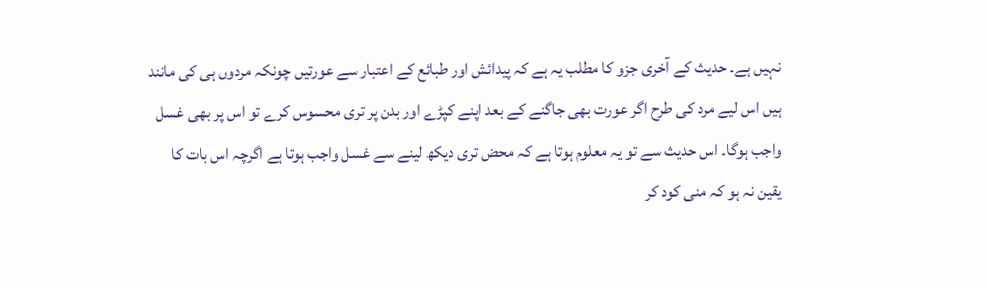نہیں ہے۔ حدیث کے آخری جزو کا مطلب یہ ہے کہ پیدائش اور طبائع کے اعتبار سے عورتیں چونکہ مردوں ہی کی مانند ہیں اس لیے مرد کی طرح اگر عورت بھی جاگنے کے بعد اپنے کپڑے اور بدن پر تری محسوس کرے تو اس پر بھی غسل واجب ہوگا۔ اس حدیث سے تو یہ معلوم ہوتا ہے کہ محض تری دیکھ لینے سے غسل واجب ہوتا ہے اگرچہ اس بات کا یقین نہ ہو کہ منی کود کر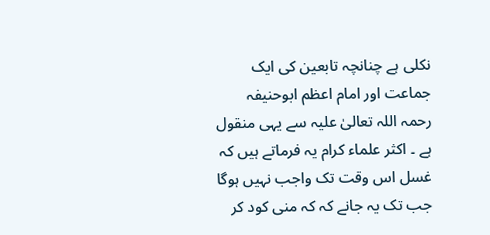نکلی ہے چنانچہ تابعین کی ایک جماعت اور امام اعظم ابوحنیفہ رحمہ اللہ تعالیٰ علیہ سے یہی منقول ہے ۔ اکثر علماء کرام یہ فرماتے ہیں کہ غسل اس وقت تک واجب نہیں ہوگا جب تک یہ جانے کہ کہ منی کود کر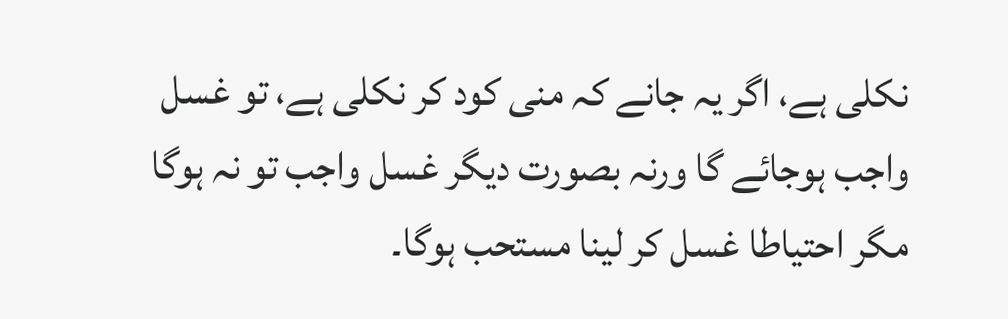نکلی ہے، اگر یہ جانے کہ منی کود کر نکلی ہے، تو غسل واجب ہوجائے گا ورنہ بصورت دیگر غسل واجب تو نہ ہوگا مگر احتیاطا غسل کر لینا مستحب ہوگا۔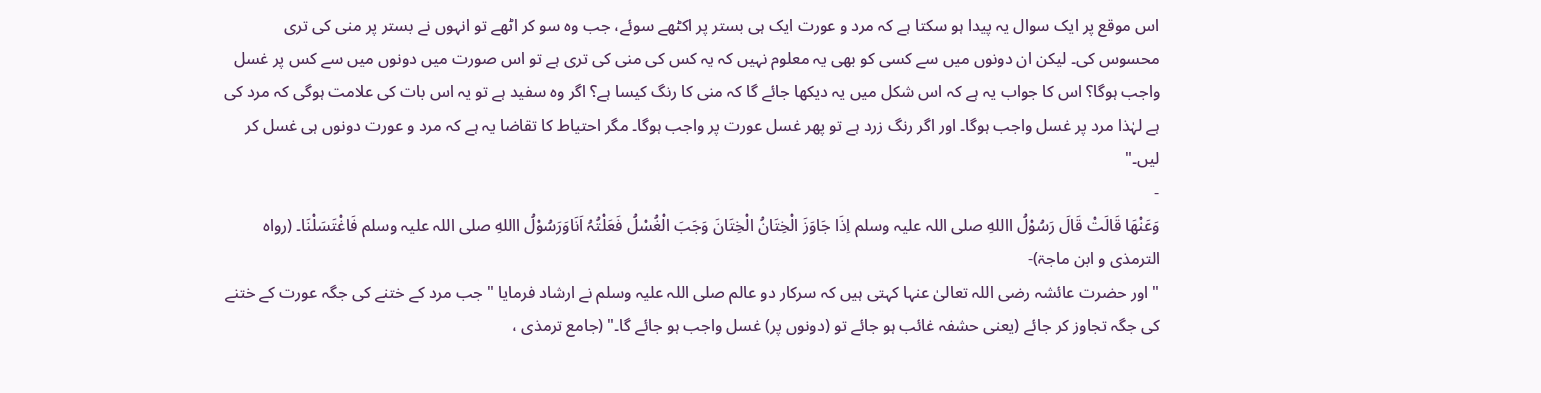اس موقع پر ایک سوال یہ پیدا ہو سکتا ہے کہ مرد و عورت ایک ہی بستر پر اکٹھے سوئے، جب وہ سو کر اٹھے تو انہوں نے بستر پر منی کی تری محسوس کی۔ لیکن ان دونوں میں سے کسی کو بھی یہ معلوم نہیں کہ یہ کس کی منی کی تری ہے تو اس صورت میں دونوں میں سے کس پر غسل واجب ہوگا؟ اس کا جواب یہ ہے کہ اس شکل میں یہ دیکھا جائے گا کہ منی کا رنگ کیسا ہے؟ اگر وہ سفید ہے تو یہ اس بات کی علامت ہوگی کہ مرد کی ہے لہٰذا مرد پر غسل واجب ہوگا۔ اور اگر رنگ زرد ہے تو پھر غسل عورت پر واجب ہوگا۔ مگر احتیاط کا تقاضا یہ ہے کہ مرد و عورت دونوں ہی غسل کر لیں۔"
-
وَعَنْھَا قَالَتْ قَالَ رَسُوْلُ االلهِ صلی اللہ علیہ وسلم اِذَا جَاوَزَ الْخِتَانُ الْخِتَانَ وَجَبَ الْغُسْلُ فَعَلْتُہُ اَنَاوَرَسُوْلُ االلهِ صلی اللہ علیہ وسلم فَاغْتَسَلْنَا۔ (رواہ الترمذی و ابن ماجۃ)-
" اور حضرت عائشہ رضی اللہ تعالیٰ عنہا کہتی ہیں کہ سرکار دو عالم صلی اللہ علیہ وسلم نے ارشاد فرمایا " جب مرد کے ختنے کی جگہ عورت کے ختنے کی جگہ تجاوز کر جائے (یعنی حشفہ غائب ہو جائے تو (دونوں پر) غسل واجب ہو جائے گا۔" (جامع ترمذی ،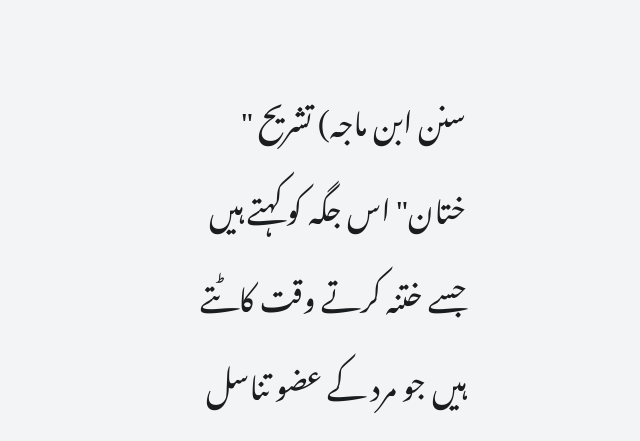سنن ابن ماجہ) تشریح " ختان" اس جگہ کو کہتے ہیں جسے ختنہ کرتے وقت کاٹتے ہیں جو مرد کے عضو تناسل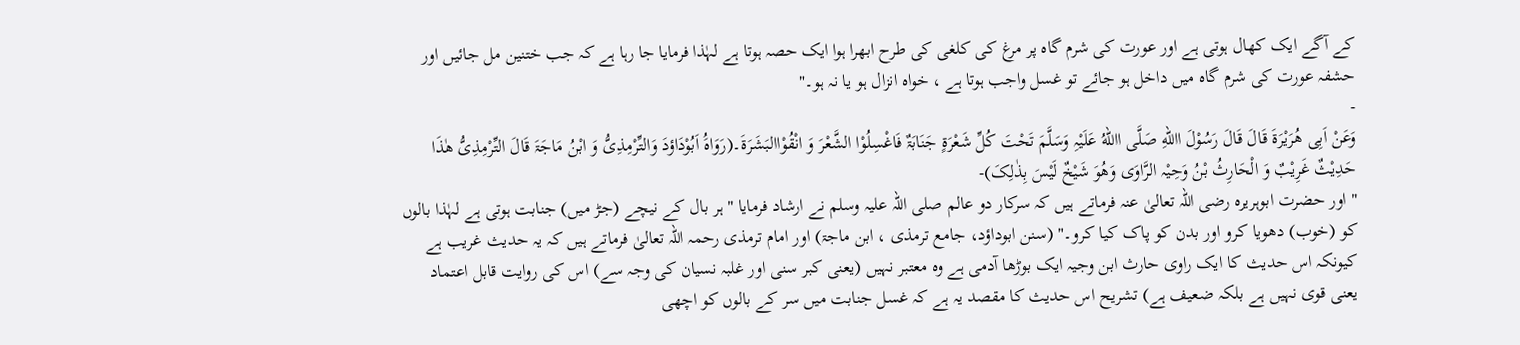کے آگے ایک کھال ہوتی ہے اور عورت کی شرم گاہ پر مرغ کی کلغی کی طرح ابھرا ہوا ایک حصہ ہوتا ہے لہٰذا فرمایا جا رہا ہے کہ جب ختنین مل جائیں اور حشفہ عورت کی شرم گاہ میں داخل ہو جائے تو غسل واجب ہوتا ہے ، خواہ انزال ہو یا نہ ہو۔"
-
وَعَنْ اَبِی ھُرَیْرَۃَ قَالَ قَالَ رَسُوْلَ االلهِ صَلَّی االلهُ عَلَیْہِ وَسَلَّمَ تَحْتَ کُلِّ شَعْرَۃٍ جَنَابَۃٌ فَاغْسِلُوْا الشَّعْرَ وَ انْقُوْاالبَشَرَۃَ۔(رَوَاہَُ اَبُوْدَاؤدَ وَالتِّرْمِذِیُّ وَ ابْنُ مَاجَۃَ قَالَ التِّرْمِذِیُّ ھٰذَا حَدِیْثٌ غَرِیْبٌ وَ الْحَارِثُ بْنُ وَحِیْہ الرَّاوَی وَھُوَ شَیْخٌ لَیْسَ بِذٰلِکَ)-
" اور حضرت ابوہریرہ رضی اللہ تعالیٰ عنہ فرماتے ہیں کہ سرکار دو عالم صلی اللہ علیہ وسلم نے ارشاد فرمایا " ہر بال کے نیچے (جڑ میں) جنابت ہوتی ہے لہٰذا بالوں کو (خوب) دھویا کرو اور بدن کو پاک کیا کرو۔" (سنن ابوداؤد، جامع ترمذی ، ابن ماجۃ) اور امام ترمذی رحمہ اللہ تعالیٰ فرماتے ہیں کہ یہ حدیث غریب ہے کیونکہ اس حدیث کا ایک راوی حارث ابن وجیہ ایک بوڑھا آدمی ہے وہ معتبر نہیں (یعنی کبر سنی اور غلبہ نسیان کی وجہ سے) اس کی روایت قابل اعتماد یعنی قوی نہیں ہے بلکہ ضعیف ہے) تشریح اس حدیث کا مقصد یہ ہے کہ غسل جنابت میں سر کے بالوں کو اچھی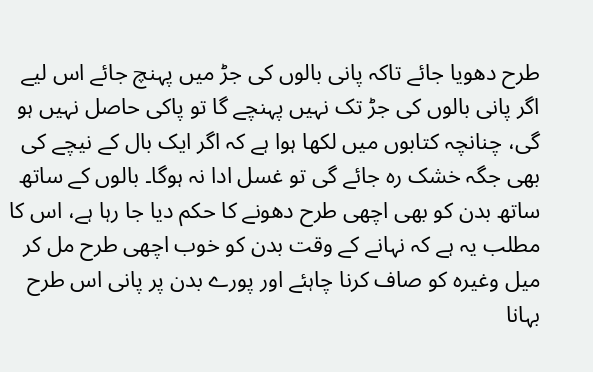طرح دھویا جائے تاکہ پانی بالوں کی جڑ میں پہنچ جائے اس لیے اگر پانی بالوں کی جڑ تک نہیں پہنچے گا تو پاکی حاصل نہیں ہو گی، چنانچہ کتابوں میں لکھا ہوا ہے کہ اگر ایک بال کے نیچے کی بھی جگہ خشک رہ جائے گی تو غسل ادا نہ ہوگا۔ بالوں کے ساتھ ساتھ بدن کو بھی اچھی طرح دھونے کا حکم دیا جا رہا ہے، اس کا مطلب یہ ہے کہ نہانے کے وقت بدن کو خوب اچھی طرح مل کر میل وغیرہ کو صاف کرنا چاہئے اور پورے بدن پر پانی اس طرح بہانا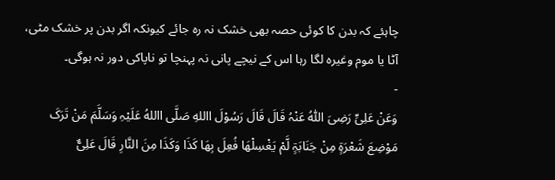چاہئے کہ بدن کا کوئی حصہ بھی خشک نہ رہ جائے کیونکہ اگر بدن پر خشک مٹی، آٹا یا موم وغیرہ لگا رہا اس کے نیچے پانی نہ پہنچا تو ناپاکی دور نہ ہوگی۔
-
وَعَنْ عَلِیٍّ رَضِیَ اللّٰہُ عَنْہُ قَالَ قَالَ رَسُوْلَ االلهِ صَلَّی االلهُ عَلَیْہِ وَسَلَّمَ مَنْ تَرَکَ مَوْضِعَ شَعْرَۃٍ مِنْ جَنَابَۃٍ لَّمْ یَغْسِلْھَا فُعِلَ بِھَا کَذَا وَکَذَا مِنَ النَّارِ قَالَ عَلِیٌّ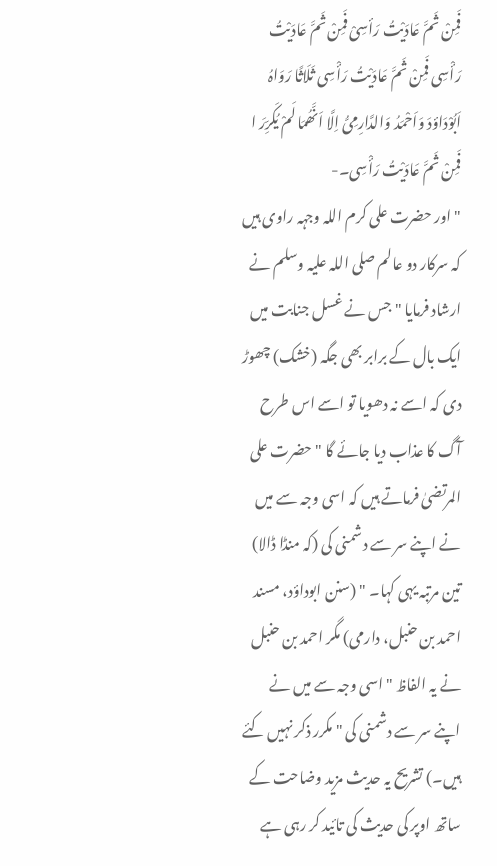فَمِنْ ثَمَّ عَادَیْتُ رَأسِیْ فَمِنْ ثَمَّ عَادَیْتُ رَأْسِی فَمِنْ ثَمَّ عَادَیْتُ رَأْسِی ثَلَاثًا رَوَاہُ اَبُوْدَاؤدَ وَاَحْمَدُ وَالدَّارِمِیُّ اِلَّا اَنَّھُمَا لَمْ یُکَرِّرَ ا فَمِنْ ثَمَّ عَادَیْتُ رَأْسِی۔-
" اور حضرت علی کرم اللہ وجہہ راوی ہیں کہ سرکار دو عالم صلی اللہ علیہ وسلم نے ارشاد فرمایا " جس نے غسل جنابت میں ایک بال کے برابر بھی جگہ (خشک) چھوڑ دی کہ اسے نہ دھویا تو اسے اس طرح آگ کا عذاب دیا جائے گا " حضرت علی المرتضیٰ فرماتے ہیں کہ اسی وجہ سے میں نے اپنے سر سے دشمنی کی (کہ منڈا ڈالا) تین مرتبہ یہی کہا۔ " (سنن ابوداؤد، مسند احمد بن حنبل، دارمی) مگر احمد بن حنبل نے یہ الفاظ " اسی وجہ سے میں نے اپنے سر سے دشمنی کی " مکرر ذکر نہیں کئے ہیں۔) تشریح یہ حدیث مزید وضاحت کے ساتھ اوپر کی حدیث کی تائید کر رہی ہے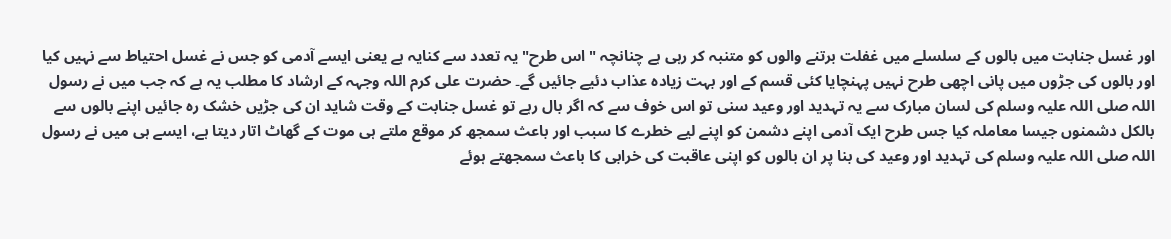اور غسل جنابت میں بالوں کے سلسلے میں غفلت برتنے والوں کو متنبہ کر رہی ہے چنانچہ " اس طرح" یہ تعدد سے کنایہ ہے یعنی ایسے آدمی کو جس نے غسل احتیاط سے نہیں کیا اور بالوں کی جڑوں میں پانی اچھی طرح نہیں پہنچایا کئی قسم کے اور بہت زیادہ عذاب دئیے جائیں گے۔ حضرت علی کرم اللہ وجہہ کے ارشاد کا مطلب یہ ہے کہ جب میں نے رسول اللہ صلی اللہ علیہ وسلم کی لسان مبارک سے یہ تہدید اور وعید سنی تو اس خوف سے کہ اگر بال رہے تو غسل جنابت کے وقت شاید ان کی جڑیں خشک رہ جائیں اپنے بالوں سے بالکل دشمنوں جیسا معاملہ کیا جس طرح ایک آدمی اپنے دشمن کو اپنے لیے خطرے کا سبب اور باعث سمجھ کر موقع ملتے ہی موت کے گھاٹ اتار دیتا ہے، ایسے ہی میں نے رسول اللہ صلی اللہ علیہ وسلم کی تہدید اور وعید کی بنا پر ان بالوں کو اپنی عاقبت کی خرابی کا باعث سمجھتے ہوئے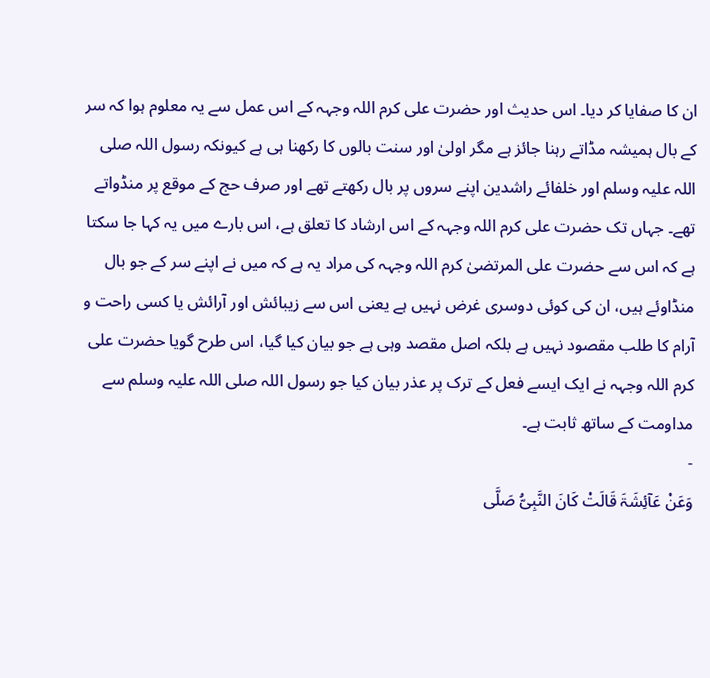ان کا صفایا کر دیا۔ اس حدیث اور حضرت علی کرم اللہ وجہہ کے اس عمل سے یہ معلوم ہوا کہ سر کے بال ہمیشہ مڈاتے رہنا جائز ہے مگر اولیٰ اور سنت بالوں کا رکھنا ہی ہے کیونکہ رسول اللہ صلی اللہ علیہ وسلم اور خلفائے راشدین اپنے سروں پر بال رکھتے تھے اور صرف حج کے موقع پر منڈواتے تھے۔ جہاں تک حضرت علی کرم اللہ وجہہ کے اس ارشاد کا تعلق ہے، اس بارے میں یہ کہا جا سکتا ہے کہ اس سے حضرت علی المرتضیٰ کرم اللہ وجہہ کی مراد یہ ہے کہ میں نے اپنے سر کے جو بال منڈاوئے ہیں، ان کی کوئی دوسری غرض نہیں ہے یعنی اس سے زیبائش اور آرائش یا کسی راحت و آرام کا طلب مقصود نہیں ہے بلکہ اصل مقصد وہی ہے جو بیان کیا گیا، اس طرح گویا حضرت علی کرم اللہ وجہہ نے ایک ایسے فعل کے ترک پر عذر بیان کیا جو رسول اللہ صلی اللہ علیہ وسلم سے مداومت کے ساتھ ثابت ہے۔
-
وَعَنْ عَآئِشَۃَ قَالَتْ کَانَ النَّبِیُّ صَلَّی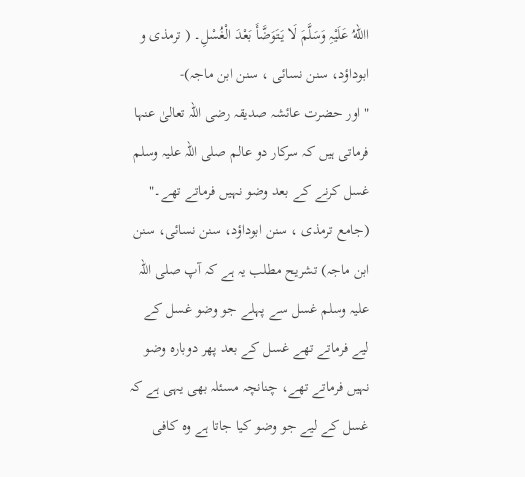االلهُ عَلَیْہِ وَسَلَّمَ لَا یَتَوَضَّأَ بَعْدَ الْغُسْلِ۔ ( ترمذی و ابوداؤد، سنن نسائی ، سنن ابن ماجہ)-
" اور حضرت عائشہ صدیقہ رضی اللہ تعالیٰ عنہا فرماتی ہیں کہ سرکار دو عالم صلی اللہ علیہ وسلم غسل کرنے کے بعد وضو نہیں فرماتے تھے۔" (جامع ترمذی ، سنن ابوداؤد، سنن نسائی، سنن ابن ماجہ) تشریح مطلب یہ ہے کہ آپ صلی اللہ علیہ وسلم غسل سے پہلے جو وضو غسل کے لیے فرماتے تھے غسل کے بعد پھر دوبارہ وضو نہیں فرماتے تھے، چنانچہ مسئلہ بھی یہی ہے کہ غسل کے لیے جو وضو کیا جاتا ہے وہ کافی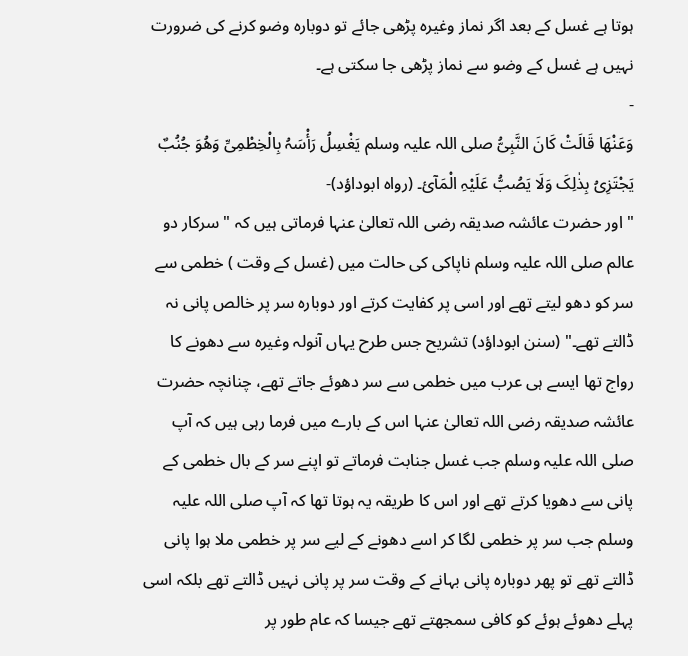ہوتا ہے غسل کے بعد اگر نماز وغیرہ پڑھی جائے تو دوبارہ وضو کرنے کی ضرورت نہیں ہے غسل کے وضو سے نماز پڑھی جا سکتی ہے۔
-
وَعَنْھَا قَالَتْ کَانَ النَّبِیُّ صلی اللہ علیہ وسلم یَغْسِلُ رَأْسَہُ بِالْخِطْمِیِّ وَھُوَ جُنُبٌ یَجْتَزِیُ بِذٰلِکَ وَلَا یَصُبُّ عَلَیْہِ الْمَآئ۔ (رواہ ابوداؤد)-
" اور حضرت عائشہ صدیقہ رضی اللہ تعالیٰ عنہا فرماتی ہیں کہ " سرکار دو عالم صلی اللہ علیہ وسلم ناپاکی کی حالت میں (غسل کے وقت ) خطمی سے سر کو دھو لیتے تھے اور اسی پر کفایت کرتے اور دوبارہ سر پر خالص پانی نہ ڈالتے تھے۔" (سنن ابوداؤد) تشریح جس طرح یہاں آنولہ وغیرہ سے دھونے کا رواج تھا ایسے ہی عرب میں خطمی سے سر دھوئے جاتے تھے، چنانچہ حضرت عائشہ صدیقہ رضی اللہ تعالیٰ عنہا اس کے بارے میں فرما رہی ہیں کہ آپ صلی اللہ علیہ وسلم جب غسل جنابت فرماتے تو اپنے سر کے بال خطمی کے پانی سے دھویا کرتے تھے اور اس کا طریقہ یہ ہوتا تھا کہ آپ صلی اللہ علیہ وسلم جب سر پر خطمی لگا کر اسے دھونے کے لیے سر پر خطمی ملا ہوا پانی ڈالتے تھے تو پھر دوبارہ پانی بہانے کے وقت سر پر پانی نہیں ڈالتے تھے بلکہ اسی پہلے دھوئے ہوئے کو کافی سمجھتے تھے جیسا کہ عام طور پر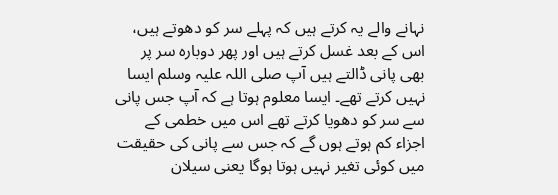نہانے والے یہ کرتے ہیں کہ پہلے سر کو دھوتے ہیں، اس کے بعد غسل کرتے ہیں اور پھر دوبارہ سر پر بھی پانی ڈالتے ہیں آپ صلی اللہ علیہ وسلم ایسا نہیں کرتے تھے۔ ایسا معلوم ہوتا ہے کہ آپ جس پانی سے سر کو دھویا کرتے تھے اس میں خطمی کے اجزاء کم ہوتے ہوں گے کہ جس سے پانی کی حقیقت میں کوئی تغیر نہیں ہوتا ہوگا یعنی سیلان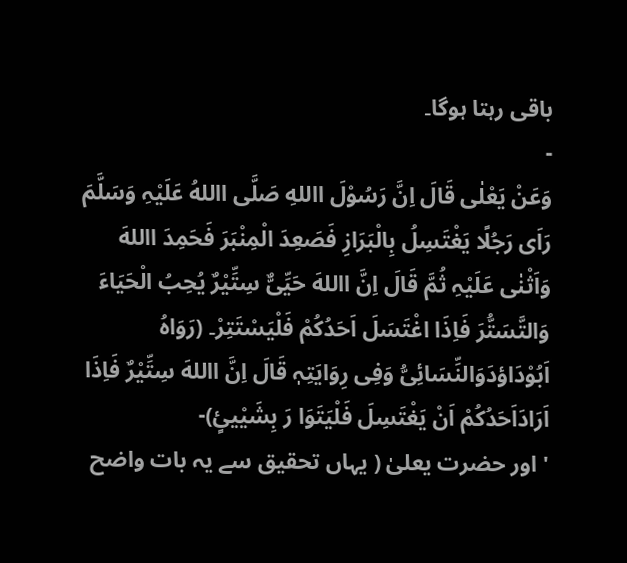باقی رہتا ہوگا۔
-
وَعَنْ یَعْلٰی قَالَ اِنَّ رَسُوْلَ االلهِ صَلَّی االلهُ عَلَیْہِ وَسَلَّمَ رَاَی رَجُلًا یَغْتَسِلُ بِالْبَرَازِ فَصَعِدَ الْمِنْبَرَ فَحَمِدَ االلهَ وَاَثْنٰی عَلَیْہِ ثُمَّ قَالَ اِنَّ االلهَ حَیِّیٌّ سِتِّیْرٌ یُحِبُ الْحَیَاءَ وَالتَّسَتُّرَ فَاِذَا اغْتَسَلَ اَحَدُکُمْ فَلْیَسْتَتِرْ۔ (رَوَاہُ اَبُوْدَاؤدَوَالنِّسَائِیُّ وَفِی رِوَایَتِہٖ قَالَ اِنَّ االلهَ سِتِّیْرٌ فَاِذَا اَرَادَاَحَدُکُمْ اَنْ یَغْتَسِلَ فَلْیَتَوَا رَ بِشَیْیئٍ)-
' اور حضرت یعلیٰ ( یہاں تحقیق سے یہ بات واضح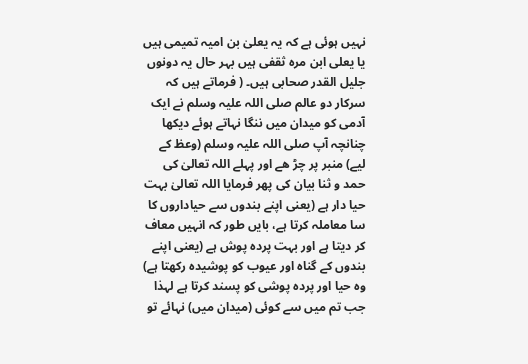نہیں ہوئی ہے کہ یہ یعلیٰ بن امیہ تمیمی ہیں یا یعلی ابن مرہ ثقفی ہیں بہر حال یہ دونوں جلیل القدر صحابی ہیں۔ ( فرماتے ہیں کہ سرکار دو عالم صلی اللہ علیہ وسلم نے ایک آدمی کو میدان میں ننگا نہاتے ہوئے دیکھا چنانچہ آپ صلی اللہ علیہ وسلم (وعظ کے لیے) منبر پر چڑ ھے اور پہلے اللہ تعالیٰ کی حمد و ثنا بیان کی پھر فرمایا اللہ تعالیٰ بہت حیا دار ہے (یعنی اپنے بندوں سے حیاداروں کا سا معاملہ کرتا ہے، بایں طور کہ انہیں معاف کر دیتا ہے اور بہت پردہ پوش ہے (یعنی اپنے بندوں کے گناہ اور عیوب کو پوشیدہ رکھتا ہے) وہ حیا اور پردہ پوشی کو پسند کرتا ہے لہذا جب تم میں سے کوئی (میدان میں) نہائے تو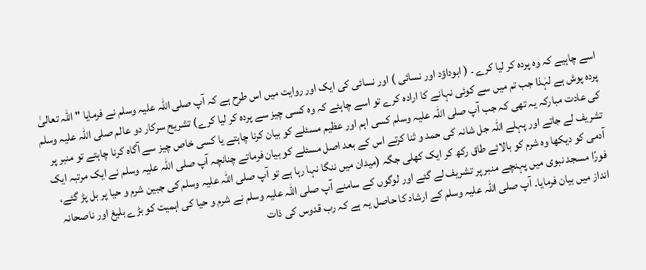اسے چاہیے کہ وہ پردہ کر لیا کرے ۔ ( ابوداؤد اور نسائی ) اور نسائی کی ایک اور روایت میں اس طرح ہے کہ آپ صلی اللہ علیہ وسلم نے فرمایا " اللہ تعالیٰ پردہ پوش ہے لہٰذا جب تم میں سے کوئی نہانے کا ارادہ کرے تو اسے چاہئے کہ وہ کسی چیز سے پردہ کر لیا کرے) تشریح سرکار دو عالم صلی اللہ علیہ وسلم کی عادت مبارکہ یہ تھی کہ جب آپ صلی اللہ علیہ وسلم کسی اہم اور عظیم مسئلے کو بیان کرنا چاہتے یا کسی خاص چیز سے آگاہ کرنا چاہتے تو منبر پر تشریف لے جاتے اور پہلے اللہ جل شانہ کی حمد و ثنا کرتے اس کے بعد اصل مسئلے کو بیان فرماتے چنانچہ آپ صلی اللہ علیہ وسلم نے ایک مرتبہ ایک آدمی کو دیکھا وہ شرم کو بالائے طاق رکھ کر ایک کھلی جگہ (میدان میں ننگا نہا رہا ہے تو آپ صلی اللہ علیہ وسلم کی جبین شرم و حیا پر بل پڑ گئے، فورًا مسجد نبوی میں پہنچے منبر پر تشریف لے گئے اور لوگوں کے سامنے آپ صلی اللہ علیہ وسلم نے شرم و حیا کی اہمیت کو بڑے بلیغ اور ناصحانہ انداز میں بیان فرمایا۔ آپ صلی اللہ علیہ وسلم کے ارشاد کا حاصل یہ ہے کہ رب قدوس کی ذات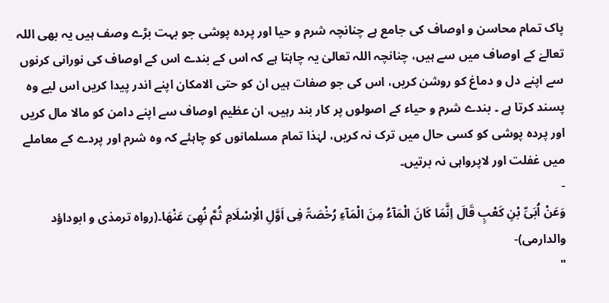پاک تمام محاسن و اوصاف کی جامع ہے چنانچہ شرم و حیا اور پردہ پوشی جو بہت بڑے وصف ہیں یہ بھی اللہ تعالےٰ کے اوصاف میں سے ہیں، چنانچہ اللہ تعالیٰ یہ چاہتا ہے کہ اس کے بندے اس کے اوصاف کی نورانی کرنوں سے اپنے دل و دماغ کو روشن کریں، اس کی جو صفات ہیں ان کو حتی الامکان اپنے اندر پیدا کریں اس لیے وہ پسند کرتا ہے ۔ بندے شرم و حیاء کے اصولوں پر کار بند رہیں، ان عظیم اوصاف سے اپنے دامن کو مالا مال کریں اور پردہ پوشی کو کسی حال میں ترک نہ کریں، لہٰذا تمام مسلمانوں کو چاہئے کہ وہ شرم اور پردے کے معاملے میں غفلت اور لاپرواہی نہ برتیں۔
-
وَعَنْ اُبَیِّ بْنِ کَعْبٍ قَالَ اِنَّمَا کَانَ الْمَآءُ مِنَ الْمَآءِ رُخْصَۃً فِی اَوَّلِ الْاِسْلَامِ ثُمَّ نُھِیَ عَنْھَا۔(رواہ ترمذی و ابوداؤد والدارمی)-
"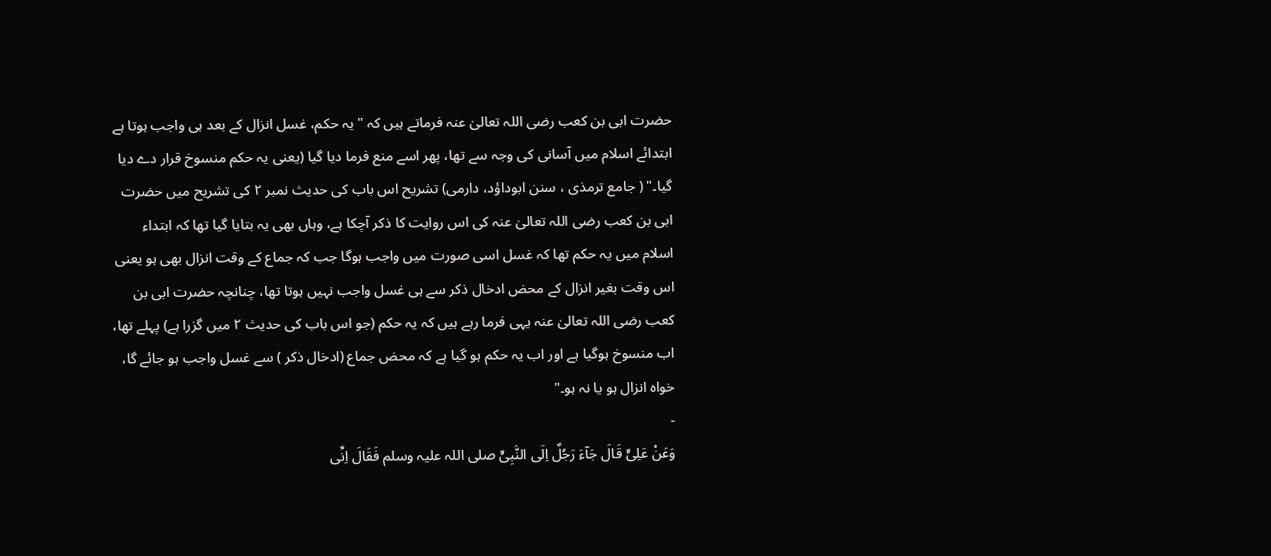حضرت ابی بن کعب رضی اللہ تعالیٰ عنہ فرماتے ہیں کہ " یہ حکم، غسل انزال کے بعد ہی واجب ہوتا ہے ابتدائے اسلام میں آسانی کی وجہ سے تھا، پھر اسے منع فرما دیا گیا (یعنی یہ حکم منسوخ قرار دے دیا گیا۔" ( جامع ترمذی ، سنن ابوداؤد، دارمی) تشریح اس باب کی حدیث نمبر ٢ کی تشریح میں حضرت ابی بن کعب رضی اللہ تعالیٰ عنہ کی اس روایت کا ذکر آچکا ہے، وہاں بھی یہ بتایا گیا تھا کہ ابتداء اسلام میں یہ حکم تھا کہ غسل اسی صورت میں واجب ہوگا جب کہ جماع کے وقت انزال بھی ہو یعنی اس وقت بغیر انزال کے محض ادخال ذکر سے ہی غسل واجب نہیں ہوتا تھا، چنانچہ حضرت ابی بن کعب رضی اللہ تعالیٰ عنہ یہی فرما رہے ہیں کہ یہ حکم (جو اس باب کی حدیث ٢ میں گزرا ہے) پہلے تھا، اب منسوخ ہوگیا ہے اور اب یہ حکم ہو گیا ہے کہ محض جماع (ادخال ذکر ) سے غسل واجب ہو جائے گا، خواہ انزال ہو یا نہ ہو۔"
-
وَعَنْ عَلِیٍّ قَالَ جَآءَ رَجُلٌ اِلَی النَّبِیٍّ صلی اللہ علیہ وسلم فَقَالَ اِنِّی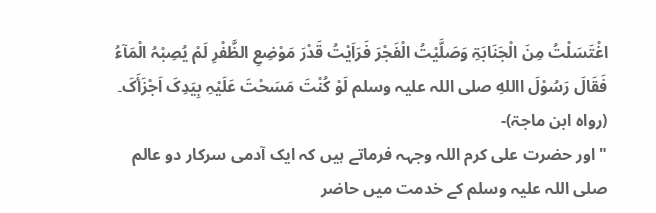اغْتَسَلْتُ مِنَ الْجَنَابَۃِ وَصَلَّیْتُ الْفَجْرَ فَرَاَیْتُ قَدْرَ مَوْضِعِ الظَّفْرِ لَمْ یُصِبْہُ الْمَآءُ فَقَالَ رَسُوْلَ االلهِ صلی اللہ علیہ وسلم لَوْ کُنْتَ مَسَحْتَ عَلَیْہِ بِیَدِکَ اَجْزَأَکَ۔ (رواہ ابن ماجۃ)-
" اور حضرت علی کرم اللہ وجہہ فرماتے ہیں کہ ایک آدمی سرکار دو عالم صلی اللہ علیہ وسلم کے خدمت میں حاضر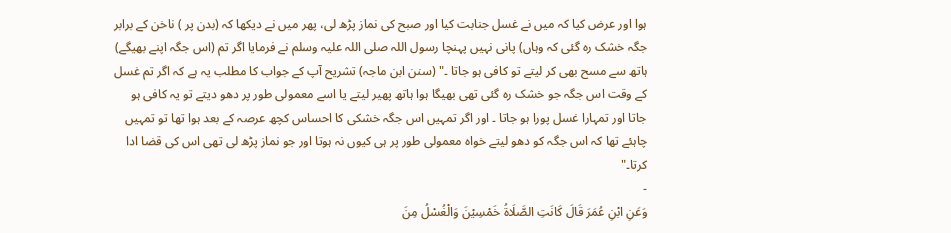ہوا اور عرض کیا کہ میں نے غسل جنابت کیا اور صبح کی نماز پڑھ لی، پھر میں نے دیکھا کہ (بدن پر ) ناخن کے برابر جگہ خشک رہ گئی کہ وہاں) پانی نہیں پہنچا رسول اللہ صلی اللہ علیہ وسلم نے فرمایا اگر تم (اس جگہ اپنے بھیگے) ہاتھ سے مسح بھی کر لیتے تو کافی ہو جاتا ۔" (سنن ابن ماجہ) تشریح آپ کے جواب کا مطلب یہ ہے کہ اگر تم غسل کے وقت اس جگہ جو خشک رہ گئی تھی بھیگا ہوا ہاتھ پھیر لیتے یا اسے معمولی طور پر دھو دیتے تو یہ کافی ہو جاتا اور تمہارا غسل پورا ہو جاتا ۔ اور اگر تمہیں اس جگہ خشکی کا احساس کچھ عرصہ کے بعد ہوا تھا تو تمہیں چاہئے تھا کہ اس جگہ کو دھو لیتے خواہ معمولی طور پر ہی کیوں نہ ہوتا اور جو نماز پڑھ لی تھی اس کی قضا ادا کرتا۔"
-
وَعَنِ ابْنِ عُمَرَ قَالَ کَانَتِ الصَّلَاۃُ خَمْسِیْنَ وَالْغُسْلُ مِنَ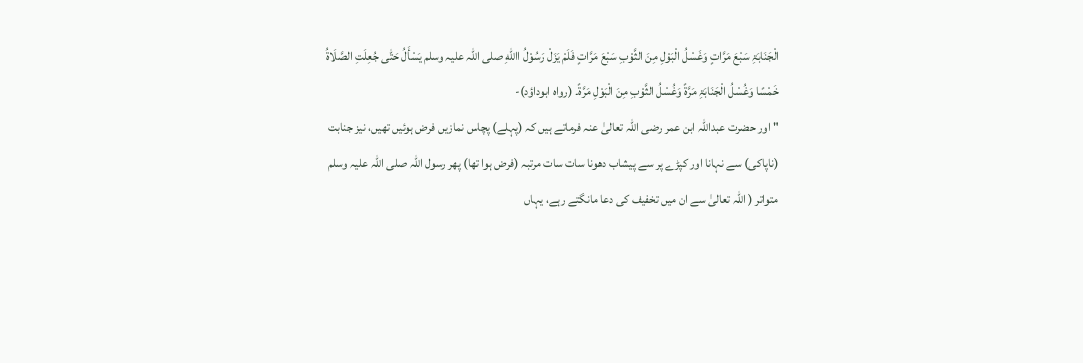الْجَنَابَۃِ سَبْعَ مَرَّاتٍ وَغَسْلُ الْبَوْلِ مِنَ الثَّوْبِ سَبْعَ مَرَّاتٍ فَلَمْ یَزَلْ رَسُوْلُ االلهِ صلی اللہ علیہ وسلم یَسْأَلُ حَتّٰی جُعِلَتِ الصَّلَاۃُ خَمْسًا وَغُسْلُ الْجَنَابَۃِ مَرَّۃً وَغُسْلُ الثَّوْبِ مِنَ الْبَوْلِ مَرَّۃً۔ (رواہ ابوداؤد)-
" اور حضرت عبداللہ ابن عمر رضی اللہ تعالیٰ عنہ فرماتے ہیں کہ (پہلے) پچاس نمازیں فرض ہوئیں تھیں، نیز جنابت (ناپاکی) سے نہانا اور کپڑے پر سے پیشاب دھونا سات سات مرتبہ (فرض ہوا تھا) پھر رسول اللہ صلی اللہ علیہ وسلم متواتر ( اللہ تعالیٰ سے ان میں تخفیف کی دعا مانگتے رہے، یہاں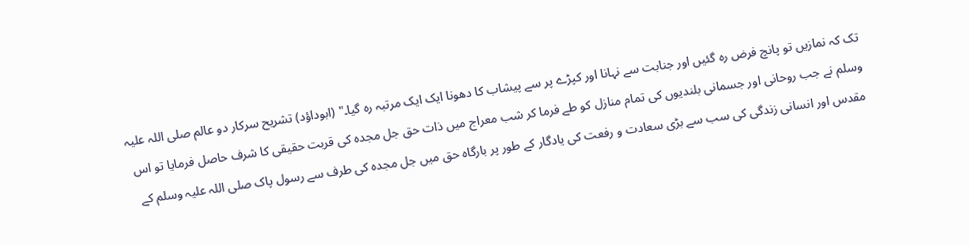تک کہ نمازیں تو پانچ فرض رہ گئیں اور جنابت سے نہانا اور کپڑے پر سے پیشاب کا دھونا ایک ایک مرتبہ رہ گیا۔" (ابوداؤد) تشریح سرکار دو عالم صلی اللہ علیہ وسلم نے جب روحانی اور جسمانی بلندیوں کی تمام منازل کو طے فرما کر شب معراج میں ذات حق جل مجدہ کی قربت حقیقی کا شرف حاصل فرمایا تو اس مقدس اور انسانی زندگی کی سب سے بڑی سعادت و رفعت کی یادگار کے طور پر بارگاہ حق میں جل مجدہ کی طرف سے رسول پاک صلی اللہ علیہ وسلم کے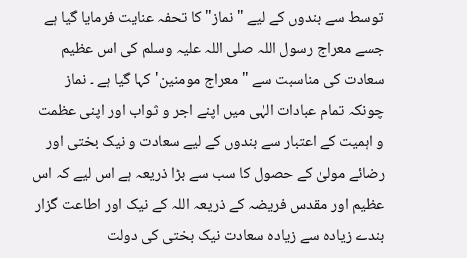توسط سے بندوں کے لیے " نماز" کا تحفہ عنایت فرمایا گیا ہے جسے معراج رسول اللہ صلی اللہ علیہ وسلم کی اس عظیم سعادت کی مناسبت سے " معراج مومنین' کہا گیا ہے ۔ نماز چونکہ تمام عبادات الہٰی میں اپنے اجر و ثواب اور اپنی عظمت و اہمیت کے اعتبار سے بندوں کے لیے سعادت و نیک بختی اور رضائے مولیٰ کے حصول کا سب سے بڑا ذریعہ ہے اس لیے کہ اس عظیم اور مقدس فریضہ کے ذریعہ اللہ کے نیک اور اطاعت گزار بندے زیادہ سے زیادہ سعادت نیک بختی کی دولت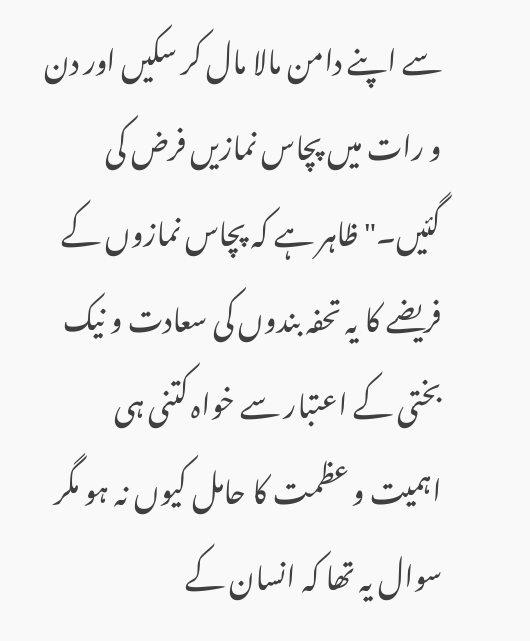سے اپنے دامن مالا مال کر سکیں اور دن و رات میں پچاس نمازیں فرض کی گئیں۔" ظاہر ہے کہ پچاس نمازوں کے فریضے کا یہ تحفہ بندوں کی سعادت و نیک بختی کے اعتبار سے خواہ کتنی ہی اہمیت و عظمت کا حامل کیوں نہ ہو مگر سوال یہ تھا کہ انسان کے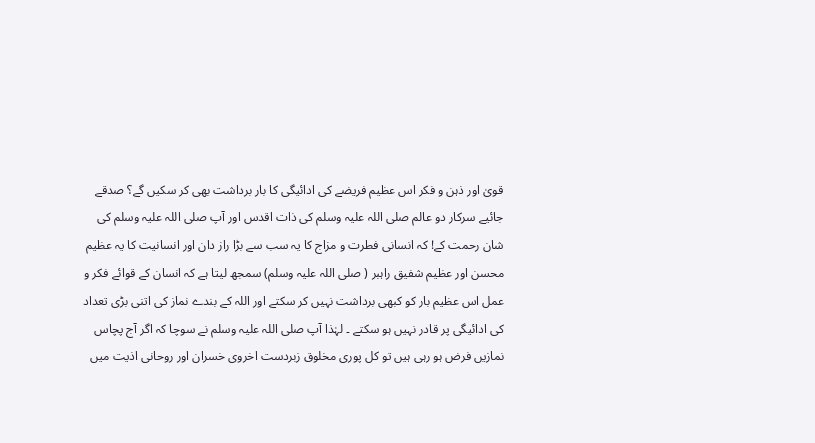قویٰ اور ذہن و فکر اس عظیم فریضے کی ادائیگی کا بار برداشت بھی کر سکیں گے؟ صدقے جائیے سرکار دو عالم صلی اللہ علیہ وسلم کی ذات اقدس اور آپ صلی اللہ علیہ وسلم کی شان رحمت کے! کہ انسانی فطرت و مزاج کا یہ سب سے بڑا راز دان اور انسانیت کا یہ عظیم محسن اور عظیم شفیق راہبر ( صلی اللہ علیہ وسلم) سمجھ لیتا ہے کہ انسان کے قوائے فکر و عمل اس عظیم بار کو کبھی برداشت نہیں کر سکتے اور اللہ کے بندے نماز کی اتنی بڑی تعداد کی ادائیگی پر قادر نہیں ہو سکتے ۔ لہٰذا آپ صلی اللہ علیہ وسلم نے سوچا کہ اگر آج پچاس نمازیں فرض ہو رہی ہیں تو کل پوری مخلوق زبردست اخروی خسران اور روحانی اذیت میں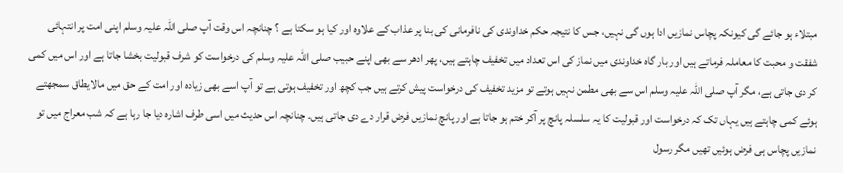مبتلاء ہو جائے گی کیونکہ پچاس نمازیں ادا ہوں گی نہیں، جس کا نتیجہ حکم خداوندی کی نافرمانی کی بنا پر عذاب کے علاوہ اور کیا ہو سکتا ہے ؟ چنانچہ اس وقت آپ صلی اللہ علیہ وسلم اپنی امت پر انتہائی شفقت و محبت کا معاملہ فرماتے ہیں اور بار گاہ خداوندی میں نماز کی اس تعداد میں تخفیف چاہتے ہیں، پھر ادھر سے بھی اپنے حبیب صلی اللہ علیہ وسلم کی درخواست کو شرف قبولیت بخشا جاتا ہے اور اس میں کمی کر دی جاتی ہے، مگر آپ صلی اللہ علیہ وسلم اس سے بھی مطمن نہیں ہوتے تو مزید تخفیف کی درخواست پیش کرتے ہیں جب کچھ اور تخفیف ہوتی ہے تو آپ اسے بھی زیادہ اور امت کے حق میں مالایطاق سمجھتے ہوئے کمی چاہتے ہیں یہاں تک کہ درخواست اور قبولیت کا یہ سلسلہ پانچ پر آکر ختم ہو جاتا ہے اور پانچ نمازیں فرض قرار دے دی جاتی ہیں۔ چنانچہ اس حدیث میں اسی طرف اشارہ دیا جا رہا ہے کہ شب معراج میں تو نمازیں پچاس ہی فرض ہوئیں تھیں مگر رسول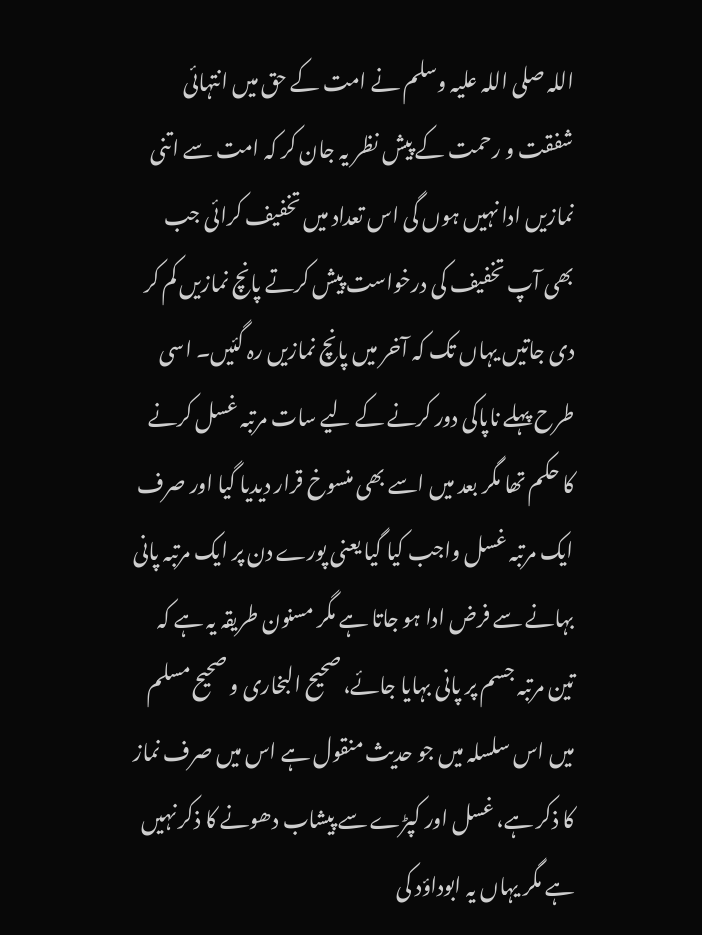اللہ صلی اللہ علیہ وسلم نے امت کے حق میں انتہائی شفقت و رحمت کے پیش نظر یہ جان کر کہ امت سے اتنی نمازیں ادا نہیں ہوں گی اس تعداد میں تخفیف کرائی جب بھی آپ تخفیف کی درخواست پیش کرتے پانچ نمازیں کم کر دی جاتیں یہاں تک کہ آخر میں پانچ نمازیں رہ گئیں۔ اسی طرح پہلے ناپاکی دور کرنے کے لیے سات مرتبہ غسل کرنے کا حکم تھا مگر بعد میں اسے بھی منسوخ قرار دیدیا گیا اور صرف ایک مرتبہ غسل واجب کیا گیا یعنی پورے دن پر ایک مرتبہ پانی بہانے سے فرض ادا ہو جاتا ہے مگر مسنون طریقہ یہ ہے کہ تین مرتبہ جسم پر پانی بہایا جائے، صحیح البخاری و صحیح مسلم میں اس سلسلہ میں جو حدیث منقول ہے اس میں صرف نماز کا ذکر ہے، غسل اور کپڑے سے پیشاب دھونے کا ذکر نہیں ہے مگر یہاں یہ ابوداؤد کی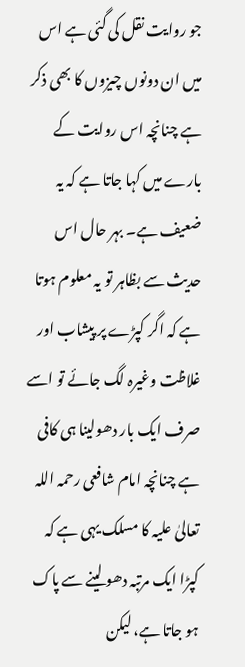جو روایت نقل کی گئی ہے اس میں ان دونوں چیزوں کا بھی ذکر ہے چنانچہ اس روایت کے بارے میں کہا جاتا ہے کہ یہ ضعیف ہے۔ بہر حال اس حدیث سے بظاہر تو یہ معلوم ہوتا ہے کہ اگر کپڑے پر پیشاب اور غلاظت وغیرہ لگ جائے تو اسے صرف ایک بار دھولینا ہی کافی ہے چنانچہ امام شافعی رحمہ اللہ تعالیٰ علیہ کا مسلک یہی ہے کہ کپڑا ایک مرتبہ دھو لینے سے پاک ہو جاتا ہے، لیکن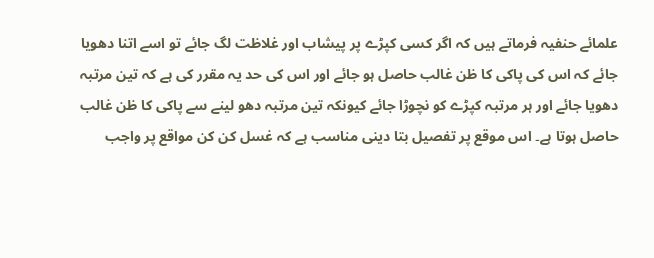علمائے حنفیہ فرماتے ہیں کہ اگر کسی کپڑے پر پیشاب اور غلاظت لگ جائے تو اسے اتنا دھویا جائے کہ اس کی پاکی کا ظن غالب حاصل ہو جائے اور اس کی حد یہ مقرر کی ہے کہ تین مرتبہ دھویا جائے اور ہر مرتبہ کپڑے کو نچوڑا جائے کیونکہ تین مرتبہ دھو لینے سے پاکی کا ظن غالب حاصل ہوتا ہے۔ اس موقع پر تفصیل بتا دینی مناسب ہے کہ غسل کن کن مواقع پر واجب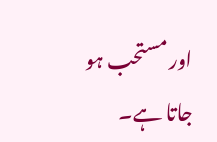اور مستحب ہو جاتا ہے۔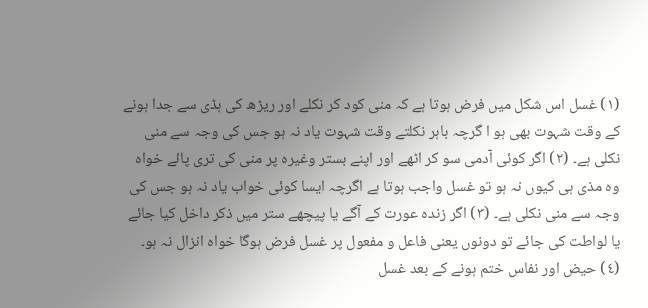(١) غسل اس شکل میں فرض ہوتا ہے کہ منی کود کر نکلے اور ریڑھ کی ہڈی سے جدا ہونے کے وقت شہوت بھی ہو ا گرچہ باہر نکلتے وقت شہوت یاد نہ ہو جس کی وجہ سے منی نکلی ہے۔ (٢) اگر کوئی آدمی سو کر اٹھے اور اپنے بستر وغیرہ پر منی کی تری پائے خواہ وہ مذی ہی کیوں نہ ہو تو غسل واجب ہوتا ہے اگرچہ ایسا کوئی خواب یاد نہ ہو جس کی وجہ سے منی نکلی ہے۔ (٣) اگر زندہ عورت کے آگے یا پیچھے ستر میں ذکر داخل کیا جائے یا لواطت کی جائے تو دونوں یعنی فاعل و مفعول پر غسل فرض ہوگا خواہ انزال نہ ہو۔ (٤) حیض اور نفاس ختم ہونے کے بعد غسل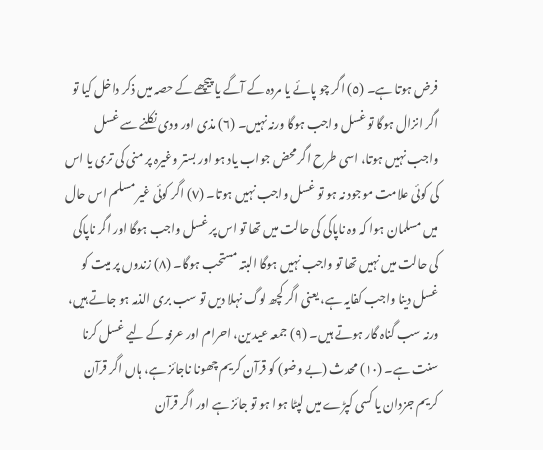فرض ہوتا ہے۔ (٥) اگر چو پائے یا مردہ کے آگے یا پیچھے کے حصہ میں ذکر داخل کیا تو اگر انزال ہوگا تو غسل واجب ہوگا ورنہ نہیں۔ (٦) مذی اور ودی نکلنے سے غسل واجب نہیں ہوتا، اسی طرح اگر محض جواب یاد ہو اور بستر وغیرہ پر منی کی تری یا اس کی کوئی علامت موجود نہ ہو تو غسل واجب نہیں ہوتا۔ (٧) اگر کوئی غیر مسلم اس حال میں مسلمان ہوا کہ وہ ناپاکی کی حالت میں تھا تو اس پر غسل واجب ہوگا اور اگر ناپاکی کی حالت میں نہیں تھا تو واجب نہیں ہوگا البتہ مستحب ہوگا۔ (٨) زندوں پر میت کو غسل دینا واجب کفایہ ہے، یعنی اگر کچھ لوگ نہلا دیں تو سب بری الذمہ ہو جاتے ہیں، ورنہ سب گناہ گار ہوتے ہیں۔ (٩) جمعہ عید ین، احرام اور عرفہ کے لیے غسل کرنا سنت ہے۔ (١٠) محدث (بے وضو) کو قرآن کریم چھونا ناجائز ہے، ہاں اگر قرآن کریم جزدان یا کسی کپڑے میں لپٹا ہوا ہو تو جائز ہے اور اگر قرآن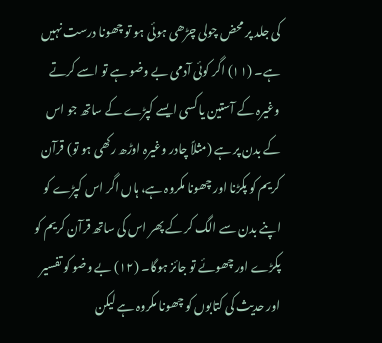کی جلد پر محض چولی چڑھی ہوئی ہو تو چھونا درست نہیں ہے۔ (١١) اگر کوئی آدمی بے وضو ہے تو اسے کرتے وغیرہ کے آستین یا کسی ایسے کپڑے کے ساتھ جو اس کے بدن پر ہے (مثلاً چادر وغیرہ اوڑھ رکھی ہو تو) قرآن کریم کو پکڑنا اور چھونا مکروہ ہے، ہاں اگر اس کپڑے کو اپنے بدن سے الگ کر کے پھر اس کی ساتھ قرآن کریم کو پکڑے اور چھوئے تو جائز ہوگا۔ (١٢) بے وضو کو تفسیر اور حدیث کی کتابوں کو چھونا مکروہ ہے لیکن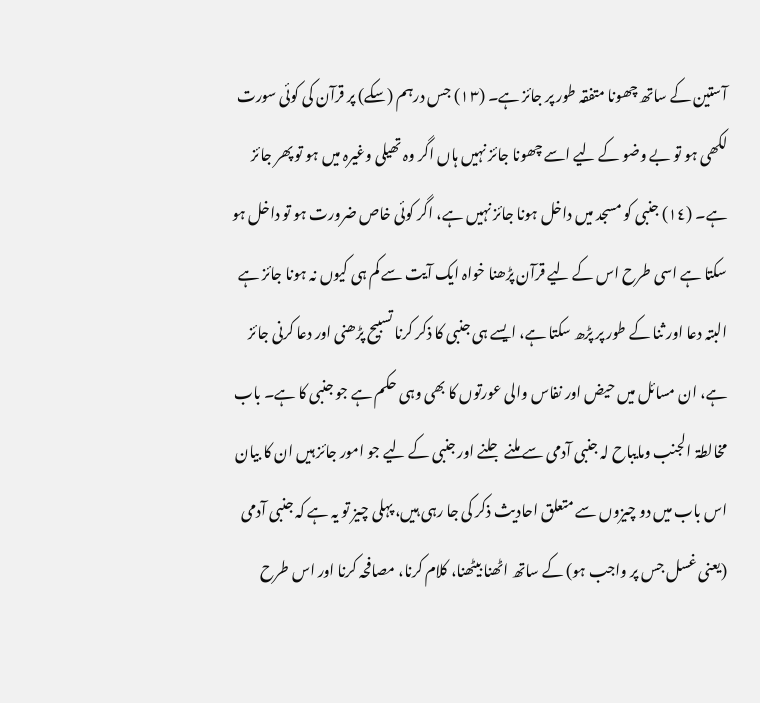آستین کے ساتھ چھونا متفقہ طور پر جائز ہے۔ (١٣) جس درہم (سکے) پر قرآن کی کوئی سورت لکھی ہو تو بے وضو کے لیے اسے چھونا جائز نہیں ہاں اگر وہ تھیلی وغیرہ میں ہو تو پھر جائز ہے۔ (١٤) جنبی کو مسجد میں داخل ہونا جائز نہیں ہے، اگر کوئی خاص ضرورت ہو تو داخل ہو سکتا ہے اسی طرح اس کے لیے قرآن پڑھنا خواہ ایک آیت سے کم ہی کیوں نہ ہونا جائز ہے البتہ دعا اور ثنا کے طور پر پڑھ سکتا ہے، ایسے ہی جنبی کا ذکر کرنا تسبیح پڑھنی اور دعا کرنی جائز ہے، ان مسائل میں حیض اور نفاس والی عورتوں کا بھی وہی حکم ہے جو جنبی کا ہے۔ باب مخالطۃ الجنب ومایباح لہ جنبی آدمی سے ملنے جلنے اور جنبی کے لیے جو امور جائز ہیں ان کا بیان اس باب میں دو چیزوں سے متعلق احادیث ذکر کی جا رہی ہیں، پہلی چیز تو یہ ہے کہ جنبی آدمی (یعنی غسل جس پر واجب ہو) کے ساتھ اٹھنا بیٹھنا، کلام کرنا، مصافحہ کرنا اور اس طرح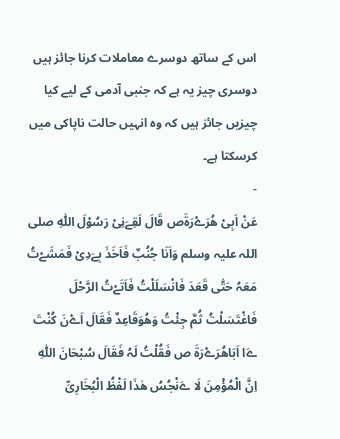اس کے ساتھ دوسرے معاملات کرنا جائز ہیں دوسری چیز یہ ہے کہ جنبی آدمی کے لیے کیا چیزیں جائز ہیں کہ وہ انہیں حالت ناپاکی میں کرسکتا ہے۔
-
عَنْ اَبِیْ ھُرَےْرَۃَص قَالَ لَقِےَنِیْ رَسُوْلَ اللّٰہِ صلی اللہ علیہ وسلم وَاَنَا جُنُبٌ فَاَخَذَ بِےَدِیْ فَمَشَےْتُ مَعَہُ حَتّٰی قَعَدَ فَانْسَلَلْتُ فَاَتَےْتُ الرَّحْلَ فَاغْتَسَلْتُ ثُمَّ جِئْتُ وَھُوَقَاعِدٌ فَقَالَ اَےْنَ کُنْتَ ےَا اَبَاھُرَےْرَۃَ ص فَقُلْتُ لَہُ فَقَالَ سُبْحَانَ اللّٰہِ اِنَّ الْمُؤْمِنَ لَا ےَنْجُسُ ھٰذَا لَفْظُ الْبُخَارِیِّ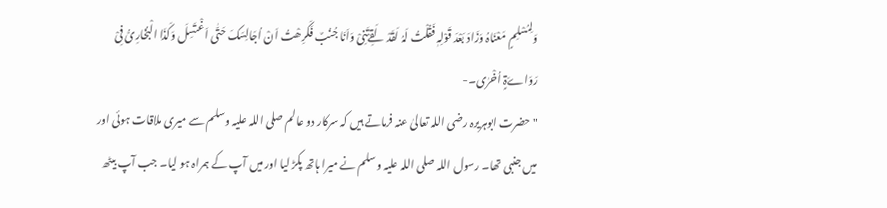وَلِمُسْلِمٍ مَعْنَاہُ وَزَادَ بَعْدَ قَوْلِہٖ فَقُلْتُ لَہُ لَقَدْ لَقِےْتَنِیْ وَاَنَا جُنُبٌ فَکَرِھْتُ اَنْ اُجَالِسَکَ حَتّٰی اَغْتَسِلَ وَکَذَا الْبُخَارِیُّ فِیْ رَوَاےَۃٍ اُخْرٰی۔-
" حضرت ابوہریرہ رضی اللہ تعالیٰ عنہ فرماتے ہیں کہ سرکار دو عالم صلی اللہ علیہ وسلم سے میری ملاقات ہوئی اور میں جنبی تھا۔ رسول اللہ صلی اللہ علیہ وسلم نے میرا ہاتھ پکڑ لیا اور میں آپ کے ہمراہ ہو لیا۔ جب آپ بیٹھ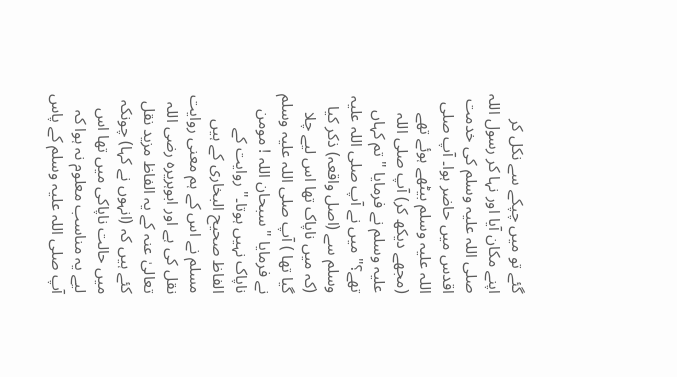گئے تو میں چپکے سے نکل کر اپنے مکان آیا اور نہا کر رسول اللہ صلی اللہ علیہ وسلم کی خدمت اقدس میں حاضر ہوا۔ آپ صلی اللہ علیہ وسلم بیٹھے ہوئے تھے (مجھے دیکھ کر) آپ صلی اللہ علیہ وسلم نے فرمایا " تم کہاں تھے؟" میں نے آپ صلی اللہ علیہ وسلم سے (اصل واقعہ) ذکر کیا (کہ میں ناپاک تھا اس لیے چلا گیا تھا ) آپ صلی اللہ علیہ وسلم نے فرمایا " سبحان اللہ ! مومن ناپاک نہیں ہوتا۔" روایت کے الفاظ صحیح البخاری کے ہیں مسلم نے اس کے ہم معنی روایت نقل کی ہے اور ابوہریرہ رضی اللہ تعالیٰ عنہ کے یہ الفاظ مزید نقل کئے ہیں کہ (انہوں نے کہا) چونکہ میں حالت ناپاکی میں تھا اس لیے یہ مناسب معلوم نہ ہوا کہ آپ صلی اللہ علیہ وسلم کے پاس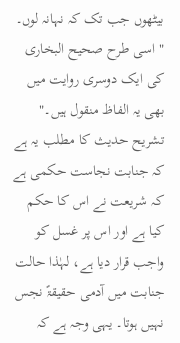بیٹھوں جب تک کہ نہانہ لوں۔ " اسی طرح صحیح البخاری کی ایک دوسری روایت میں بھی یہ الفاظ منقول ہیں۔" تشریح حدیث کا مطلب یہ ہے کہ جنابت نجاست حکمی ہے کہ شریعت نے اس کا حکم کیا ہے اور اس پر غسل کو واجب قرار دیا ہے، لہٰذا حالت جنابت میں آدمی حقیقۃً نجس نہیں ہوتا۔ یہی وجہ ہے کہ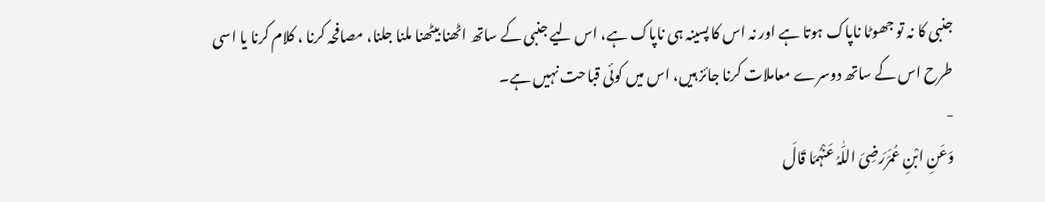جنبی کا نہ تو جھوٹا ناپاک ہوتا ہے اور نہ اس کا پسینہ ہی ناپاک ہے، اس لیے جنبی کے ساتھ اٹھنا بیٹھنا ملنا جلنا، مصافحہ کرنا ، کلام کرنا یا اسی طرح اس کے ساتھ دوسرے معاملات کرنا جائز ہیں، اس میں کوئی قباحت نہیں ہے۔
-
وَعَنِ ابْنِ عُمَرَرَضِیَ اللّٰہُ عَنْہُمَا قَالَ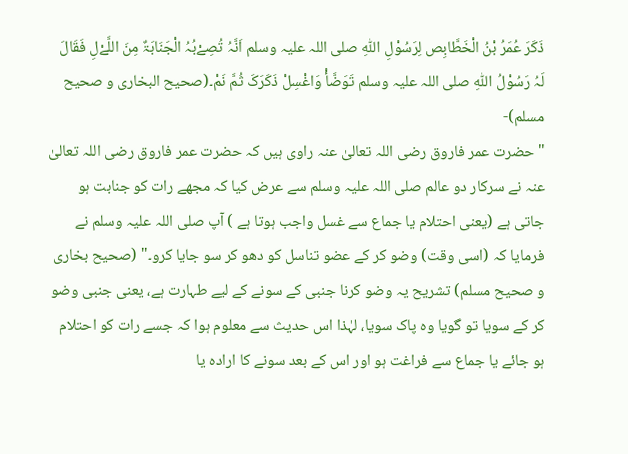ذَکَرَ عُمَرُ بْنُ الْخَطَّابِص لِرَسُوْلِ اللّٰہِ صلی اللہ علیہ وسلم اَنَّہُ تُصِےْبُہُ الْجَنَابَۃٌ مِنَ اللَّےْلِ فَقَالَ لَہُ رَسُوْلُ اللّٰہِ صلی اللہ علیہ وسلم تَوَضَّأْ وَاغْسِلْ ذَکَرَکَ ثُمَّ نَمْ۔(صحیح البخاری و صحیح مسلم)-
" حضرت عمر فاروق رضی اللہ تعالیٰ عنہ راوی ہیں کہ حضرت عمر فاروق رضی اللہ تعالیٰ عنہ نے سرکار دو عالم صلی اللہ علیہ وسلم سے عرض کیا کہ مجھے رات کو جنابت ہو جاتی ہے (یعنی احتلام یا جماع سے غسل واجب ہوتا ہے ) آپ صلی اللہ علیہ وسلم نے فرمایا کہ (اسی وقت) وضو کر کے عضو تناسل کو دھو کر سو جایا کرو۔" (صحیح بخاری و صحیح مسلم) تشریح یہ وضو کرنا جنبی کے سونے کے لیے طہارت ہے، یعنی جنبی وضو کر کے سویا تو گویا وہ پاک سویا، لہٰذا اس حدیث سے معلوم ہوا کہ جسے رات کو احتلام ہو جائے یا جماع سے فراغت ہو اور اس کے بعد سونے کا ارادہ یا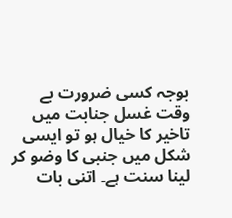بوجہ کسی ضرورت بے وقت غسل جنابت میں تاخیر کا خیال ہو تو ایسی شکل میں جنبی کا وضو کر لینا سنت ہے۔ اتنی بات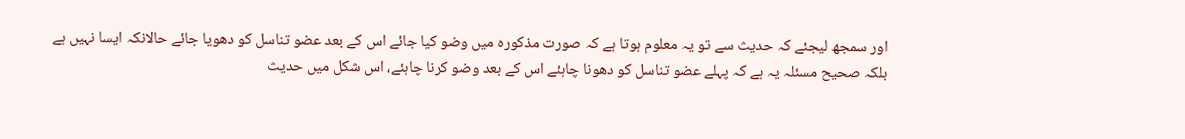اور سمجھ لیجئے کہ حدیث سے تو یہ معلوم ہوتا ہے کہ صورت مذکورہ میں وضو کیا جائے اس کے بعد عضو تناسل کو دھویا جائے حالانکہ ایسا نہیں ہے بلکہ صحیح مسئلہ یہ ہے کہ پہلے عضو تناسل کو دھونا چاہئے اس کے بعد وضو کرنا چاہئے، اس شکل میں حدیث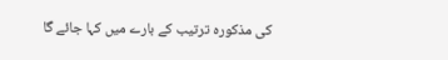کی مذکورہ ترتیب کے بارے میں کہا جائے گا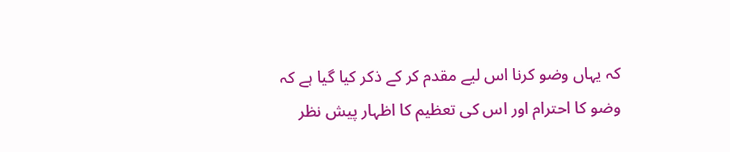کہ یہاں وضو کرنا اس لیے مقدم کر کے ذکر کیا گیا ہے کہ وضو کا احترام اور اس کی تعظیم کا اظہار پیش نظر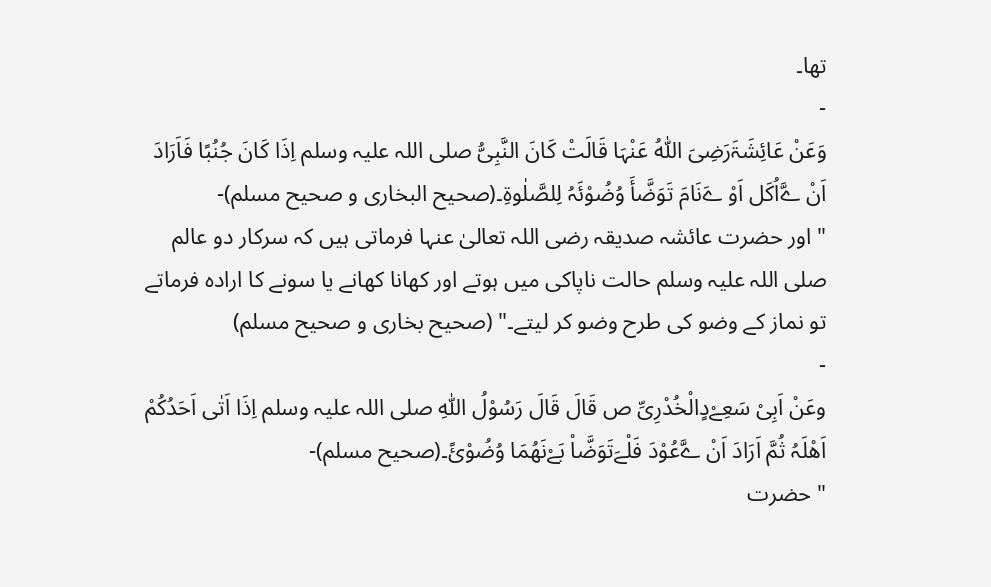تھا۔
-
وَعَنْ عَائِشَۃَرَضِیَ اللّٰہُ عَنْہَا قَالَتْ کَانَ النَّبِیُّ صلی اللہ علیہ وسلم اِذَا کَانَ جُنُبًا فَاَرَادَ اَنْ ےَّاُکَل اَوْ ےَنَامَ تَوَضَّأَ وُضُوْئَہُ لِلصَّلٰوۃِ۔(صحیح البخاری و صحیح مسلم)-
" اور حضرت عائشہ صدیقہ رضی اللہ تعالیٰ عنہا فرماتی ہیں کہ سرکار دو عالم صلی اللہ علیہ وسلم حالت ناپاکی میں ہوتے اور کھانا کھانے یا سونے کا ارادہ فرماتے تو نماز کے وضو کی طرح وضو کر لیتے۔" (صحیح بخاری و صحیح مسلم)
-
وعَنْ اَبِیْ سَعِےْدٍالْخُدْرِیِّ ص قَالَ قَالَ رَسُوْلُ اللّٰہِ صلی اللہ علیہ وسلم اِذَا اَتٰی اَحَدُکُمْ اَھْلَہُ ثُمَّ اَرَادَ اَنْ ےَّعُوْدَ فَلْےَتَوَضَّاْ بَےْنَھُمَا وُضُوْئً۔(صحیح مسلم)-
" حضرت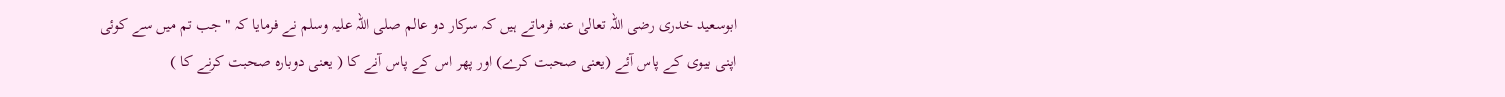ابوسعید خدری رضی اللہ تعالیٰ عنہ فرماتے ہیں کہ سرکار دو عالم صلی اللہ علیہ وسلم نے فرمایا کہ " جب تم میں سے کوئی اپنی بیوی کے پاس آئے (یعنی صحبت کرے) اور پھر اس کے پاس آنے کا ( یعنی دوبارہ صحبت کرنے کا )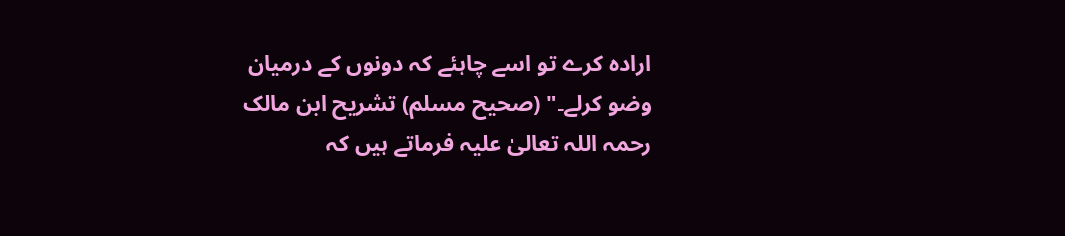ارادہ کرے تو اسے چاہئے کہ دونوں کے درمیان وضو کرلے۔" (صحیح مسلم) تشریح ابن مالک رحمہ اللہ تعالیٰ علیہ فرماتے ہیں کہ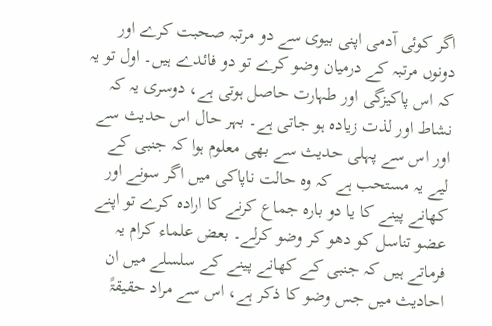اگر کوئی آدمی اپنی بیوی سے دو مرتبہ صحبت کرے اور دونوں مرتبہ کے درمیان وضو کرے تو دو فائدے ہیں۔ اول تو یہ کہ اس پاکیزگی اور طہارت حاصل ہوتی ہے، دوسری یہ کہ نشاط اور لذت زیادہ ہو جاتی ہے۔ بہر حال اس حدیث سے اور اس سے پہلی حدیث سے بھی معلوم ہوا کہ جنبی کے لیے یہ مستحب ہے کہ وہ حالت ناپاکی میں اگر سونے اور کھانے پینے کا یا دو بارہ جماع کرنے کا ارادہ کرے تو اپنے عضو تناسل کو دھو کر وضو کرلے۔ بعض علماء کرام یہ فرماتے ہیں کہ جنبی کے کھانے پینے کے سلسلے میں ان احادیث میں جس وضو کا ذکر ہے، اس سے مراد حقیقۃً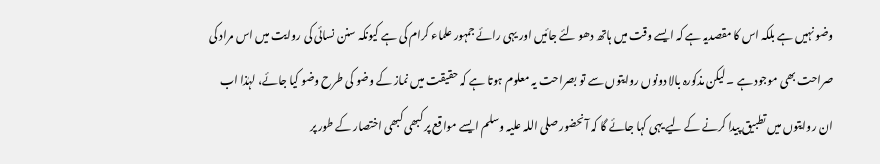وضو نہیں ہے بلکہ اس کا مقصدیہ ہے کہ ایسے وقت میں ہاتھ دھو لئے جائیں اور یہی رائے جمہور علماء کرام کی ہے کیونکہ سنن نسائی کی روایت میں اس مراد کی صراحت بھی موجود ہے ۔ لیکن مذکورہ بالا دونوں روایتوں سے تو بصراحت یہ معلوم ہوتا ہے کہ حقیقت میں نماز کے وضو کی طرح وضو کیا جائے، لہٰذا اب ان روایتوں میں تطبیق پیدا کرنے کے لیے یہی کہا جائے گا کہ آنحضور صلی اللہ علیہ وسلم ایسے مواقع پر کبھی کبھی اختصار کے طور پر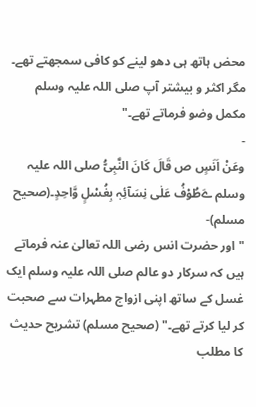محض ہاتھ ہی دھو لینے کو کافی سمجھتے تھے۔ مگر اکثر و بیشتر آپ صلی اللہ علیہ وسلم مکمل وضو فرماتے تھے۔"
-
وعَنْ اَنَسٍ ص قَالَ کَانَ النَّبِیُّ صلی اللہ علیہ وسلم ےَطُوْفُ عَلٰی نِسَآئِہٖ بِغُسْلٍ وَّاحِدٍ۔(صحیح مسلم)-
" اور حضرت انس رضی اللہ تعالیٰ عنہ فرماتے ہیں کہ سرکار دو عالم صلی اللہ علیہ وسلم ایک غسل کے ساتھ اپنی ازواج مطہرات سے صحبت کر لیا کرتے تھے۔" (صحیح مسلم) تشریح حدیث کا مطلب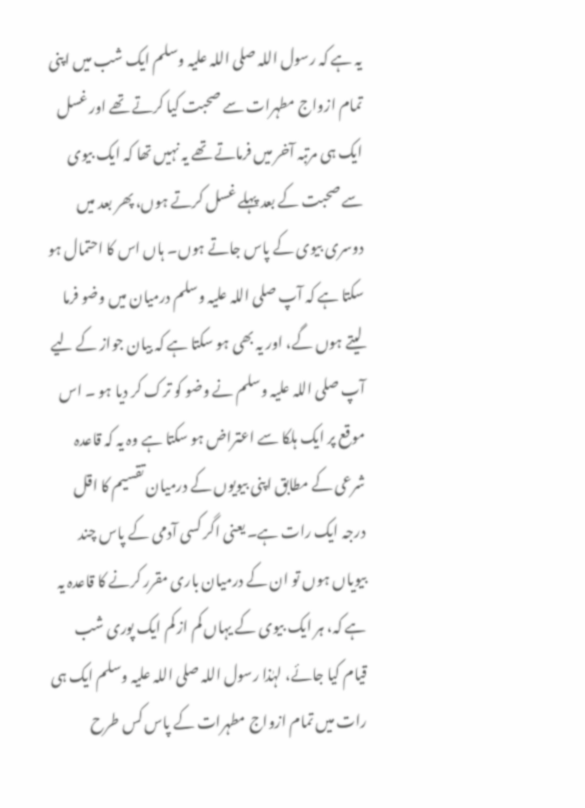یہ ہے کہ رسول اللہ صلی اللہ علیہ وسلم ایک شب میں اپنی تمام ازواج مطہرات سے صحبت کیا کرتے تھے اور غسل ایک ہی مرتبہ آخر میں فرماتے تھے یہ نہیں تھا کہ ایک بیوی سے صحبت کے بعد پہلے غسل کرتے ہوں، پھر بعد میں دوسری بیوی کے پاس جاتے ہوں۔ ہاں اس کا احتمال ہو سکتا ہے کہ آپ صلی اللہ علیہ وسلم درمیان میں وضو فرما لیتے ہوں گے، اور یہ بھی ہو سکتا ہے کہ بیان جواز کے لیے آپ صلی اللہ علیہ وسلم نے وضو کو ترک کر دیا ہو ۔ اس موقع پر ایک ہلکا سے اعتراض ہو سکتا ہے وہ یہ کہ قاعدہ شرعی کے مطابق اپنی بیویوں کے درمیان تقسیم کا اقل درجہ ایک رات ہے۔ یعنی اگر کسی آدمی کے پاس چند بیویاں ہوں تو ان کے درمیان باری مقرر کرنے کا قاعدہ یہ ہے کہ، ہر ایک بیوی کے یہاں کم از کم ایک پوری شب قیام کیا جائے، لہٰذا رسول اللہ صلی اللہ علیہ وسلم ایک ہی رات میں تمام ازواج مطہرات کے پاس کس طرح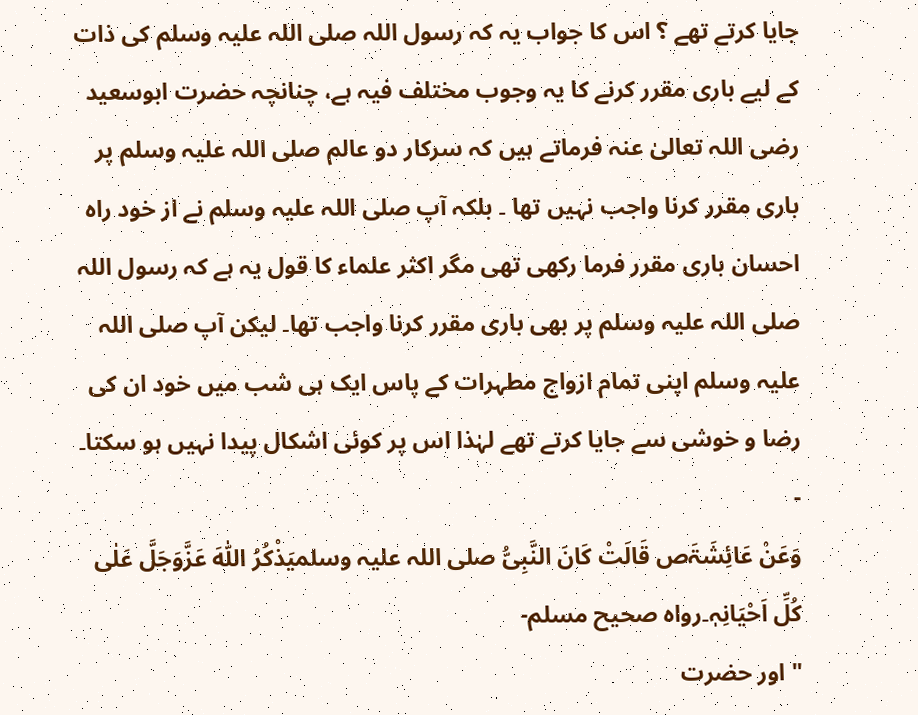جایا کرتے تھے ؟ اس کا جواب یہ کہ رسول اللہ صلی اللہ علیہ وسلم کی ذات کے لیے باری مقرر کرنے کا یہ وجوب مختلف فیہ ہے، چنانچہ حضرت ابوسعید رضی اللہ تعالیٰ عنہ فرماتے ہیں کہ سرکار دو عالم صلی اللہ علیہ وسلم پر باری مقرر کرنا واجب نہیں تھا ۔ بلکہ آپ صلی اللہ علیہ وسلم نے از خود راہ احسان باری مقرر فرما رکھی تھی مگر اکثر علماء کا قول یہ ہے کہ رسول اللہ صلی اللہ علیہ وسلم پر بھی باری مقرر کرنا واجب تھا۔ لیکن آپ صلی اللہ علیہ وسلم اپنی تمام ازواج مطہرات کے پاس ایک ہی شب میں خود ان کی رضا و خوشی سے جایا کرتے تھے لہٰذا اس پر کوئی اشکال پیدا نہیں ہو سکتا۔
-
وَعَنْ عَائِشَۃَص قَالَتْ کَانَ النَّبِیُّ صلی اللہ علیہ وسلمیَذْکُرُ اللّٰہَ عَزَّوَجَلَّ عَلٰی کُلِّ اَحْیَانِہٖ۔رواہ صحیح مسلم-
" اور حضرت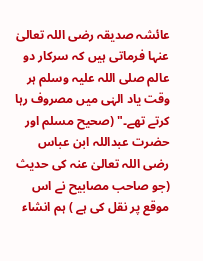عائشہ صدیقہ رضی اللہ تعالیٰ عنہا فرماتی ہیں کہ سرکار دو عالم صلی اللہ علیہ وسلم ہر وقت یاد الہٰی میں مصروف رہا کرتے تھے۔" (صحیح مسلم اور حضرت عبداللہ ابن عباس رضی اللہ تعالیٰ عنہ کی حدیث (جو صاحب مصابیح نے اس موقع پر نقل کی ہے ) ہم انشاء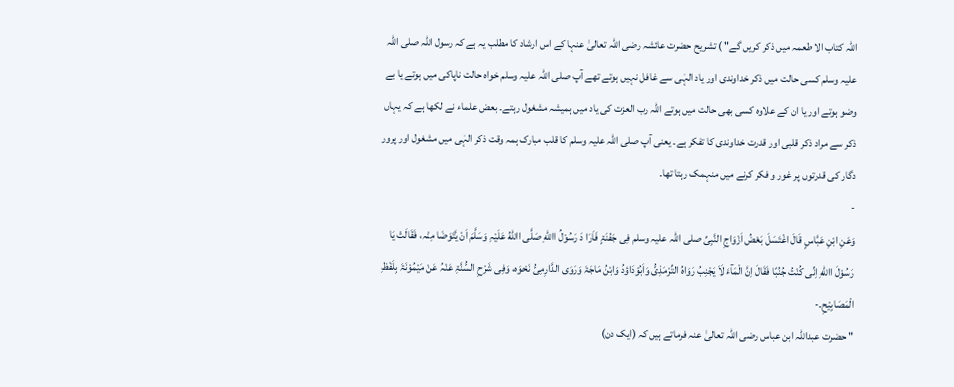اللہ کتاب الا طعمہ میں ذکر کریں گے" ) تشریح حضرت عائشہ رضی اللہ تعالیٰ عنہا کے اس ارشاد کا مطلب یہ ہے کہ رسول اللہ صلی اللہ علیہ وسلم کسی حالت میں ذکر خداوندی اور یاد الہٰی سے غافل نہیں ہوتے تھے آپ صلی اللہ علیہ وسلم خواہ حالت ناپاکی میں ہوتے یا بے وضو ہوتے اور یا ان کے علاوہ کسی بھی حالت میں ہوتے اللہ رب العزت کی یاد میں ہمیشہ مشغول رہتے۔ بعض علماء نے لکھا ہے کہ یہاں ذکر سے مراد ذکر قلبی اور قدرت خداوندی کا تفکر ہے۔ یعنی آپ صلی اللہ علیہ وسلم کا قلب مبارک ہمہ وقت ذکر الہٰی میں مشغول اور پرور دگار کی قدرتوں پر غور و فکر کرنے میں منہمک رہتا تھا۔
-
وَعَنِ ابْنِ عَبَّاسٍ قَالَ اغْتَسَلَ بَعْضُ اَزْوَاجِ النَّبِیِّ صلی اللہ علیہ وسلم فِی جَفْنَۃٍ فَاَرَا دَ رَسُوْلُ االلهِ صَلَّی االلهُ عَلَیْہِ وَسَلَّمَ اَنْ یَّتَوَضَا مِنْہ، فَقَالَتْ یَا رَسُوْلَ االلهِ اِنِّی کُنْتُ جُنُبًا فَقَالَ اِنَّ الْمَآءَ لَاَ یَجْنِبُ رَوَاہُ التِّرْمَذِیُّ وَاَبُوْدَاؤدُ وَابْنُ مَاجَۃَ وَرَوَی الدَّارِمِیُّ نَحْوَہ، وَفِی شَرْحِ السُّنَّۃِ عَنْہُ عَنْ مَیْمُوْنَۃَ بِلَفْظِ الْمَصَابِیْحِ۔-
" حضرت عبداللہ ابن عباس رضی اللہ تعالیٰ عنہ فرماتے ہیں کہ (ایک دن)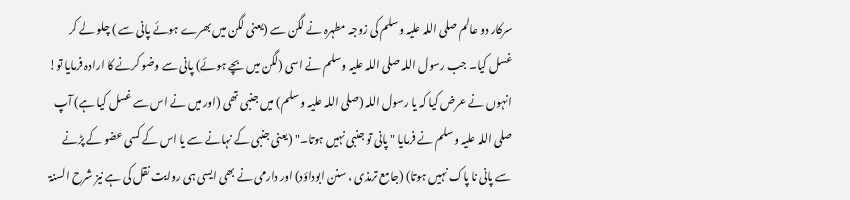سرکار دو عالم صلی اللہ علیہ وسلم کی زوجہ مطہرہ نے لگن سے (یعنی لگن میں بھرے ہوئے پانی سے ) چلو لے کر غسل کیا۔ جب رسول اللہ صلی اللہ علیہ وسلم نے اسی (لگن میں بچے ہوئے) پانی سے وضو کرنے کا ارادہ فرمایا تو! انہوں نے عرض کیا کہ یا رسول اللہ (صلی اللہ علیہ و سلم) میں جنبی تھی (اور میں نے اس سے غسل کیا ہے) آپ صلی اللہ علیہ وسلم نے فرمایا " پانی تو جنبی نہیں ہوتا۔" (یعنی جنبی کے نہانے سے یا اس کے کسی عضو کے پڑنے سے پانی نا پاک نہیں ہوتا) (جامع ترمذی ، سنن ابوداؤد) اور دارمی نے بھی ایسی ہی روایت نقل کی ہے نیز شرح السنۃ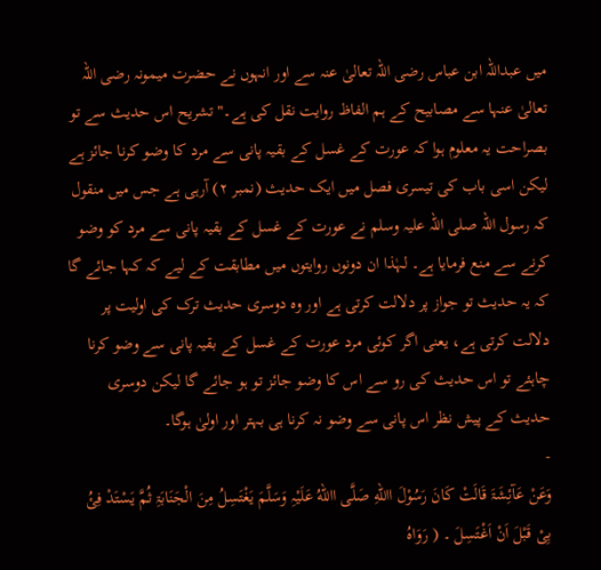میں عبداللہ ابن عباس رضی اللہ تعالیٰ عنہ سے اور انہوں نے حضرت میمونہ رضی اللہ تعالیٰ عنہا سے مصابیح کے ہم الفاظ روایت نقل کی ہے۔" تشریح اس حدیث سے تو بصراحت یہ معلوم ہوا کہ عورت کے غسل کے بقیہ پانی سے مرد کا وضو کرنا جائز ہے لیکن اسی باب کی تیسری فصل میں ایک حدیث (نمبر ٢) آرہی ہے جس میں منقول کہ رسول اللہ صلی اللہ علیہ وسلم نے عورت کے غسل کے بقیہ پانی سے مرد کو وضو کرنے سے منع فرمایا ہے۔ لہٰذا ان دونوں روایتوں میں مطابقت کے لیے کہ کہا جائے گا کہ یہ حدیث تو جواز پر دلالت کرتی ہے اور وہ دوسری حدیث ترک کی اولیت پر دلالت کرتی ہے، یعنی اگر کوئی مرد عورت کے غسل کے بقیہ پانی سے وضو کرنا چاہئے تو اس حدیث کی رو سے اس کا وضو جائز تو ہو جائے گا لیکن دوسری حدیث کے پیش نظر اس پانی سے وضو نہ کرنا ہی بہتر اور اولیٰ ہوگا۔
-
وَعَنْ عَآئِشَۃَ قَالَتْ کَانَ رَسُوْلَ االلهِ صَلَّی االلهُ عَلَیْہِ وَسَلَّمَ یَغْتَسِلُ مِنَ الْجَنَابَۃِ ثُمَّ یَسْتَدْ فِئُ بِیْ قَبْلَ اَنْ اَغْتَسِلَ ۔ ( رَوَاہُ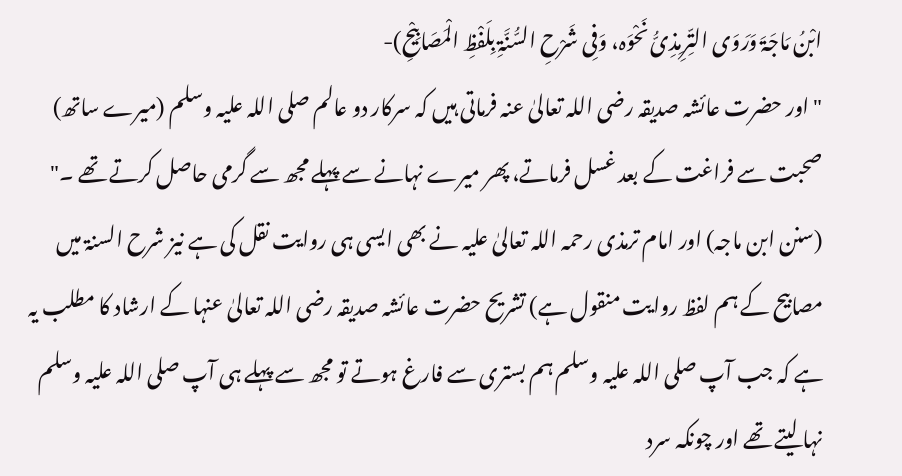ابْنُ مَاجَۃَ وَرَوَی التِّرِمِذِیُّ نَحْوَہ، وَفِی شَرْحِ السُّنَّۃِ بِلَفْظِ الْمَصَابِیْحِ)-
" اور حضرت عائشہ صدیقہ رضی اللہ تعالیٰ عنہ فرماتی ہیں کہ سرکار دو عالم صلی اللہ علیہ وسلم (میرے ساتھ) صحبت سے فراغت کے بعد غسل فرماتے، پھر میرے نہانے سے پہلے مجھ سے گرمی حاصل کرتے تھے ۔" (سنن ابن ماجہ) اور امام ترمذی رحمہ اللہ تعالیٰ علیہ نے بھی ایسی ہی روایت نقل کی ہے نیز شرح السنۃ میں مصابیح کے ہم لفظ روایت منقول ہے) تشریح حضرت عائشہ صدیقہ رضی اللہ تعالیٰ عنہا کے ارشاد کا مطلب یہ ہے کہ جب آپ صلی اللہ علیہ وسلم ہم بستری سے فارغ ہوتے تو مجھ سے پہلے ہی آپ صلی اللہ علیہ وسلم نہا لیتے تھے اور چونکہ سرد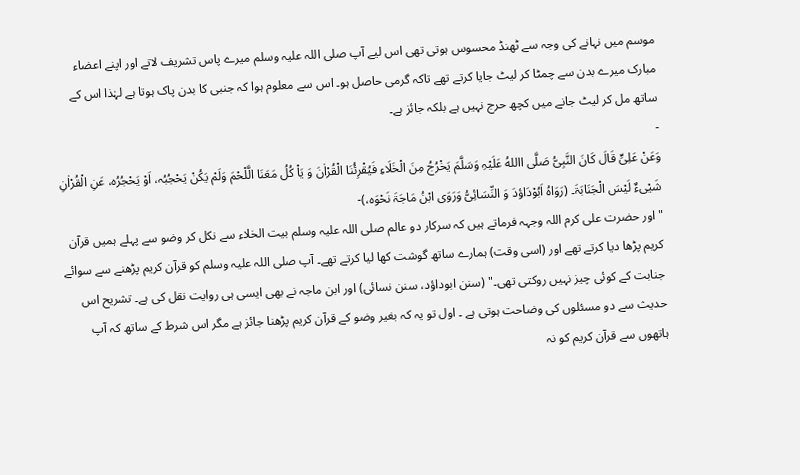موسم میں نہانے کی وجہ سے ٹھنڈ محسوس ہوتی تھی اس لیے آپ صلی اللہ علیہ وسلم میرے پاس تشریف لاتے اور اپنے اعضاء مبارک میرے بدن سے چمٹا کر لیٹ جایا کرتے تھے تاکہ گرمی حاصل ہو۔ اس سے معلوم ہوا کہ جنبی کا بدن پاک ہوتا ہے لہٰذا اس کے ساتھ مل کر لیٹ جانے میں کچھ حرج نہیں ہے بلکہ جائز ہے۔
-
وَعَنْ عَلِیٍّ قَالَ کَانَ النَّبِیُّ صَلَّی االلهُ عَلَیْہِ وَسَلَّمَ یَخْرُجُ مِنَ الْخَلَاءِ فَیُقْرِئُنَا الْقُرْاٰنَ وَ یَاْ کُلُ مَعَنَا الَّلْحْمَ وَلَمْ یَکُنْ یَحْجُبُہ، اَوْ یَحْجُرُہ، عَنِ الْقُرْاٰنِ شَیْیءٌ لَیْسَ الْجَنَابَۃَ۔ (رَوَاہُ اَبُوْدَاؤدَ وَ النِّسَائِیُّ وَرَوَی ابْنُ مَاجَۃَ نَحْوَہ،)-
" اور حضرت علی کرم اللہ وجہہ فرماتے ہیں کہ سرکار دو عالم صلی اللہ علیہ وسلم بیت الخلاء سے نکل کر وضو سے پہلے ہمیں قرآن کریم پڑھا دیا کرتے تھے اور (اسی وقت) ہمارے ساتھ گوشت کھا لیا کرتے تھے۔ آپ صلی اللہ علیہ وسلم کو قرآن کریم پڑھنے سے سوائے جنابت کے کوئی چیز نہیں روکتی تھی۔" (سنن ابوداؤد، سنن نسائی) اور ابن ماجہ نے بھی ایسی ہی روایت نقل کی ہے۔ تشریح اس حدیث سے دو مسئلوں کی وضاحت ہوتی ہے ۔ اول تو یہ کہ بغیر وضو کے قرآن کریم پڑھنا جائز ہے مگر اس شرط کے ساتھ کہ آپ ہاتھوں سے قرآن کریم کو نہ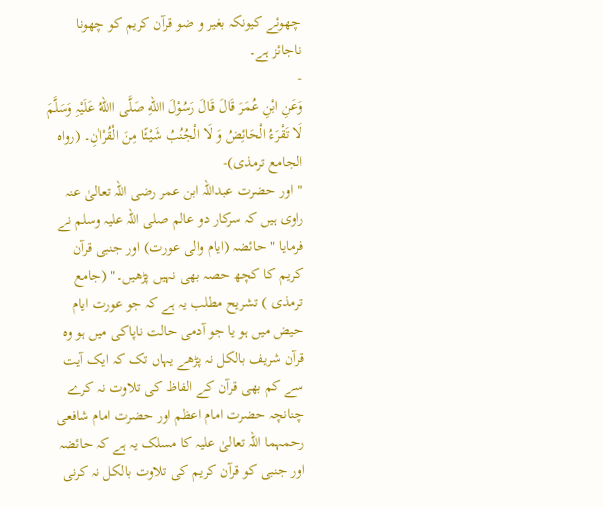چھوئے کیونکہ بغیر و ضو قرآن کریم کو چھونا ناجائز ہے۔
-
وَعَنِ ابْنِ عُمَرَ قَالَ قَالَ رَسُوْلَ االلهِ صَلَّی االلهُ عَلَیْہِ وَسَلَّمَ لَا تَقْرَءُ الْحَائِضُ وَ لَا الْجُنُبُ شَیْئًا مِنَ الْقُرْاٰنِ۔ (رواہ الجامع ترمذی)-
" اور حضرت عبداللہ ابن عمر رضی اللہ تعالیٰ عنہ راوی ہیں کہ سرکار دو عالم صلی اللہ علیہ وسلم نے فرمایا " حائضہ (ایام والی عورت) اور جنبی قرآن کریم کا کچھ حصہ بھی نہیں پڑھیں۔" (جامع ترمذی ) تشریح مطلب یہ ہے کہ جو عورت ایام حیض میں ہو یا جو آدمی حالت ناپاکی میں ہو وہ قرآن شریف بالکل نہ پڑھے یہاں تک کہ ایک آیت سے کم بھی قرآن کے الفاظ کی تلاوت نہ کرے چنانچہ حضرت امام اعظم اور حضرت امام شافعی رحمہما اللہ تعالیٰ علیہ کا مسلک یہ ہے کہ حائضہ اور جنبی کو قرآن کریم کی تلاوت بالکل نہ کرنی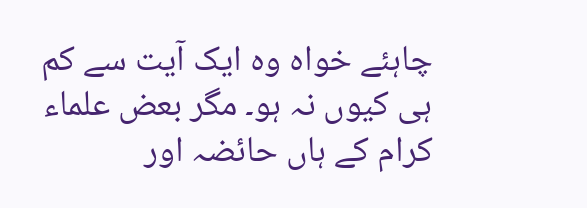چاہئے خواہ وہ ایک آیت سے کم ہی کیوں نہ ہو۔ مگر بعض علماء کرام کے ہاں حائضہ اور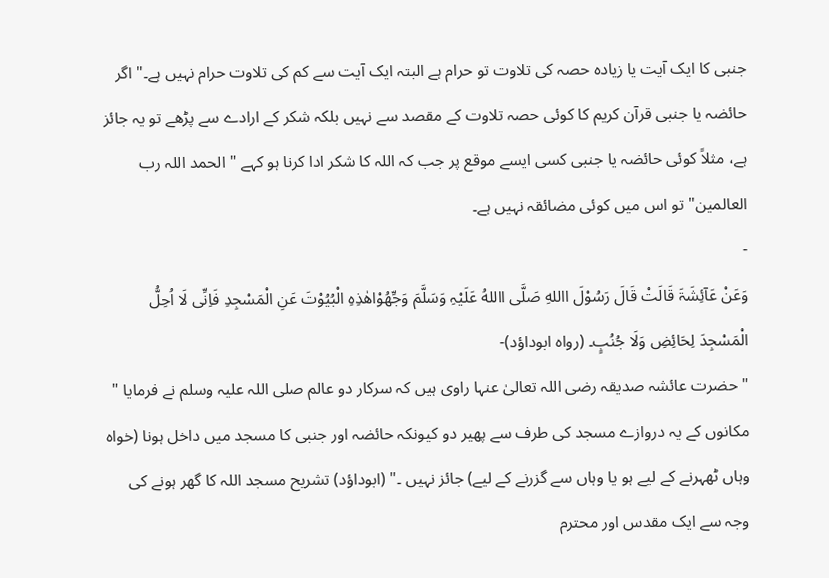جنبی کا ایک آیت یا زیادہ حصہ کی تلاوت تو حرام ہے البتہ ایک آیت سے کم کی تلاوت حرام نہیں ہے۔" اگر حائضہ یا جنبی قرآن کریم کا کوئی حصہ تلاوت کے مقصد سے نہیں بلکہ شکر کے ارادے سے پڑھے تو یہ جائز ہے، مثلاً کوئی حائضہ یا جنبی کسی ایسے موقع پر جب کہ اللہ کا شکر ادا کرنا ہو کہے " الحمد اللہ رب العالمین" تو اس میں کوئی مضائقہ نہیں ہے۔
-
وَعَنْ عَآئِشَۃَ قَالَتْ قَالَ رَسُوْلَ االلهِ صَلَّی االلهُ عَلَیْہِ وَسَلَّمَ وَجِّھُوْاھٰذِہِ الْبُیُوْتَ عَنِ الْمَسْجِدِ فَاِنِّی لَا اُحِلُّ الْمَسْجِدَ لِحَائِضِ وَلَا جُنُبٍ۔ (رواہ ابوداؤد)-
" حضرت عائشہ صدیقہ رضی اللہ تعالیٰ عنہا راوی ہیں کہ سرکار دو عالم صلی اللہ علیہ وسلم نے فرمایا " مکانوں کے یہ دروازے مسجد کی طرف سے پھیر دو کیونکہ حائضہ اور جنبی کا مسجد میں داخل ہونا (خواہ وہاں ٹھہرنے کے لیے ہو یا وہاں سے گزرنے کے لیے) جائز نہیں ۔" (ابوداؤد) تشریح مسجد اللہ کا گھر ہونے کی وجہ سے ایک مقدس اور محترم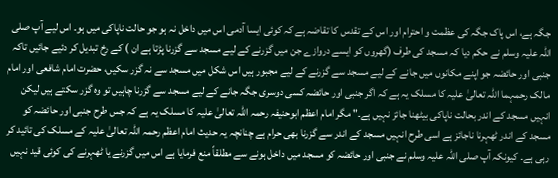جگہ ہے، اس پاک جگہ کی عظمت و احترام اور اس کے تقدس کا تقاضہ ہے کہ کوئی ایسا آدمی اس میں داخل نہ ہو جو حالت ناپاکی میں ہو۔ اس لیے آپ صلی اللہ علیہ وسلم نے حکم دیا کہ مسجد کی طرف (گھروں کو ایسے دروازے جن میں گزرنے کے لیے مسجد سے گزرنا پڑتا ہے ان ) کے رخ تبدیل کر دئیے جائیں تاکہ جنبی اور حائضہ جو اپنے مکانوں میں جانے کے لیے مسجد سے گزرنے کے لیے مجبور ہیں اس شکل میں مسجد سے نہ گزر سکیں، حضرت امام شافعی اور امام مالک رحمہما اللہ تعالیٰ علیہ کا مسلک یہ ہے کہ اگر جنبی اور حائضہ کسی دوسری جگہ جانے کے لیے مسجد سے گزرنا چاہیں تو وہ گزر سکتے ہیں لیکن انہیں مسجد کے اندر بحالت ناپاکی بیٹھنا جائز نہیں ہے۔" مگر امام اعظم ابوحنیفہ رحمہ اللہ تعالیٰ علیہ کا مسلک یہ ہے کہ جس طرح جنبی اور حائضہ کو مسجد کے اندر ٹھہرنا ناجائز ہے اسی طرح انہیں مسجد کے اندر سے گزرنا بھی حرام ہے چنانچہ یہ حدیث امام اعظم رحمہ اللہ تعالیٰ علیہ کے مسلک کی تائید کر رہی ہے۔ کیونکہ آپ صلی اللہ علیہ وسلم نے جنبی اور حائضہ کو مسجد میں داخل ہونے سے مطلقاً منع فرمایا ہے اس میں گزرنے یا ٹھہرنے کی کوئی قید نہیں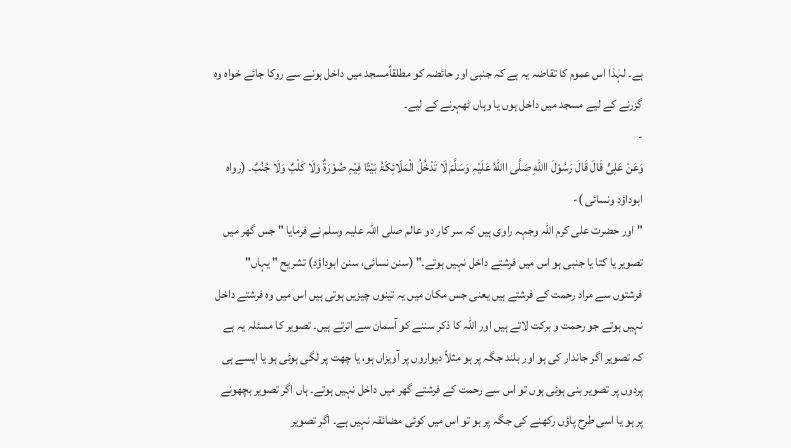ہے۔ لہٰذا اس عموم کا تقاضہ یہ ہے کہ جنبی اور حائضہ کو مطلقاًمسجد میں داخل ہونے سے روکا جائے خواہ وہ گزرنے کے لیے مسجد میں داخل ہوں یا وہاں ٹھہرنے کے لیے۔
-
وَعَنْ عَلِیٍّ قَالَ قَالَ رَسُوْلَ االلهِ صَلَّی االلهُ عَلَیْہِ وَسَلَّمَ لَا تَدْخُلُ الْمَلَائِکَۃُ بَیْتًا فِیْہِ صُوْرَۃٌ وَلَا کَلْبٌ وَلَا جُنُبٌ۔ (رواہ ابوداؤد ونسائی )-
" اور حضرت علی کرم اللہ وجہہ راوی ہیں کہ سر کار دو عالم صلی اللہ علیہ وسلم نے فرمایا " جس گھر میں تصویر یا کتا یا جنبی ہو اس میں فرشتے داخل نہیں ہوتے۔" (سنن نسائی، سنن ابوداؤد) تشریح " یہاں" فرشتوں سے مراد رحمت کے فرشتے ہیں یعنی جس مکان میں یہ تینوں چیزیں ہوتی ہیں اس میں وہ فرشتے داخل نہیں ہوتے جو رحمت و برکت لاتے ہیں اور اللہ کا ذکر سننے کو آسمان سے اترتے ہیں۔ تصویر کا مسئلہ یہ ہے کہ تصویر اگر جاندار کی ہو اور بلند جگہ پر ہو مثلاً دیواروں پر آویزاں ہو، یا چھت پر لگی ہوئی ہو یا ایسے ہی پردوں پر تصویر بنی ہوئی ہوں تو اس سے رحمت کے فرشتے گھر میں داخل نہیں ہوتے۔ ہاں اگر تصویر بچھونے پر ہو یا اسی طرح پاؤں رکھنے کی جگہ پر ہو تو اس میں کوئی مضائقہ نہیں ہے۔ اگر تصویر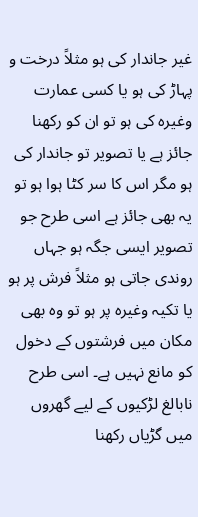غیر جاندار کی ہو مثلاً درخت و پہاڑ کی ہو یا کسی عمارت وغیرہ کی ہو تو ان کو رکھنا جائز ہے یا تصویر تو جاندار کی ہو مگر اس کا سر کٹا ہوا ہو تو یہ بھی جائز ہے اسی طرح جو تصویر ایسی جگہ ہو جہاں روندی جاتی ہو مثلاً فرش پر ہو یا تکیہ وغیرہ پر ہو تو وہ بھی مکان میں فرشتوں کے دخول کو مانع نہیں ہے۔ اسی طرح نابالغ لڑکیوں کے لیے گھروں میں گڑیاں رکھنا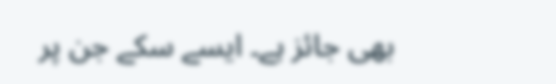بھی جائز ہے۔ ایسے سکے جن پر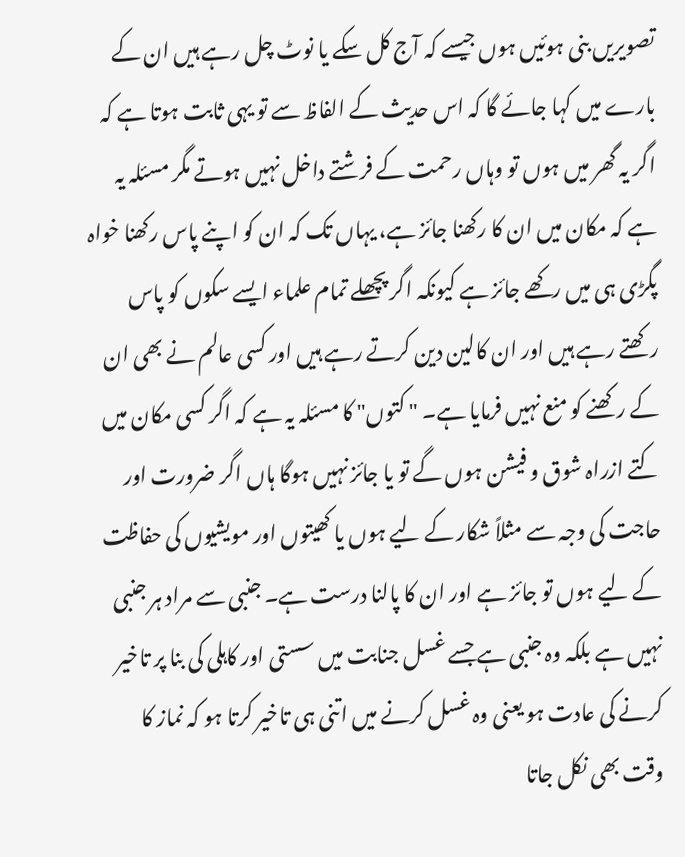تصویریں بنی ہوئیں ہوں جیسے کہ آج کل سکے یا نوٹ چل رہے ہیں ان کے بارے میں کہا جائے گا کہ اس حدیث کے الفاظ سے تو یہی ثابت ہوتا ہے کہ اگر یہ گھر میں ہوں تو وہاں رحمت کے فرشتے داخل نہیں ہوتے مگر مسئلہ یہ ہے کہ مکان میں ان کا رکھنا جائز ہے، یہاں تک کہ ان کو اپنے پاس رکھنا خواہ پگڑی ہی میں رکھے جائز ہے کیونکہ اگر پچھلے تمام علماء ایسے سکوں کو پاس رکھتے رہے ہیں اور ان کالین دین کرتے رہے ہیں اور کسی عالم نے بھی ان کے رکھنے کو منع نہیں فرمایا ہے۔ " کتوں" کا مسئلہ یہ ہے کہ اگر کسی مکان میں کتے ازراہ شوق و فیشن ہوں گے تو یا جائز نہیں ہوگا ہاں اگر ضرورت اور حاجت کی وجہ سے مثلاً شکار کے لیے ہوں یا کھیتوں اور مویشیوں کی حفاظت کے لیے ہوں تو جائز ہے اور ان کا پالنا درست ہے۔ جنبی سے مراد ہر جنبی نہیں ہے بلکہ وہ جنبی ہے جسے غسل جنابت میں سستی اور کاہلی کی بنا پر تاخیر کرنے کی عادت ہو یعنی وہ غسل کرنے میں اتنی ہی تاخیر کرتا ہو کہ نماز کا وقت بھی نکل جاتا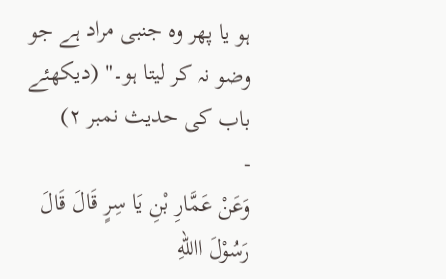ہو یا پھر وہ جنبی مراد ہے جو وضو نہ کر لیتا ہو۔" (دیکھئے باب کی حدیث نمبر ٢)
-
وَعَنْ عَمَّارِ بْنِ یَا سِرٍ قَالَ قَالَ رَسُوْلَ االلهِ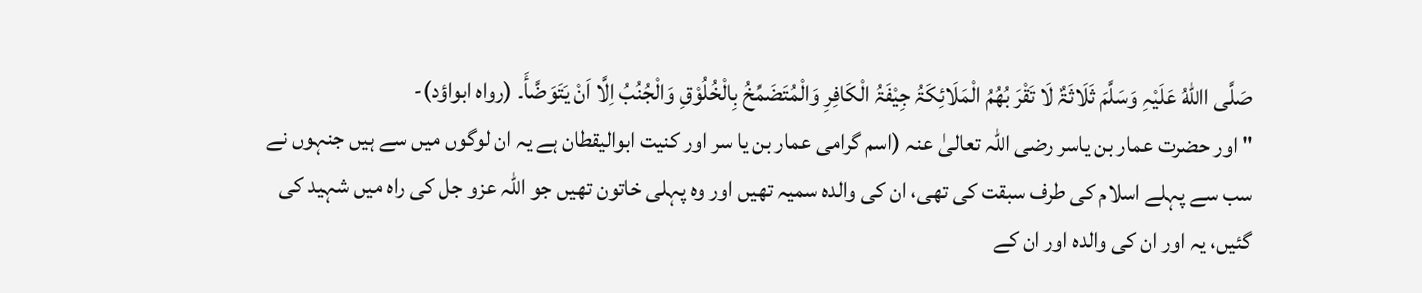صَلَّی االلهُ عَلَیْہِ وَسَلَّمَ ثَلَاثَۃٌ لَا تَقْرَ بُھُمُ الْمَلَائِکَۃُ جِیْفَۃُ الْکَافِرِ وَالْمُتَضَمِّخُ بِالْخُلُوْقِ وَالْجُنُبُ اِلَّا اَنْ یَتَوَضَّأَ۔ (رواہ ابواؤد)-
" اور حضرت عمار بن یاسر رضی اللہ تعالیٰ عنہ (اسم گرامی عمار بن یا سر اور کنیت ابوالیقطان ہے یہ ان لوگوں میں سے ہیں جنہوں نے سب سے پہلے اسلام کی طرف سبقت کی تھی، ان کی والدہ سمیہ تھیں اور وہ پہلی خاتون تھیں جو اللہ عزو جل کی راہ میں شہید کی گئیں، یہ اور ان کی والدہ اور ان کے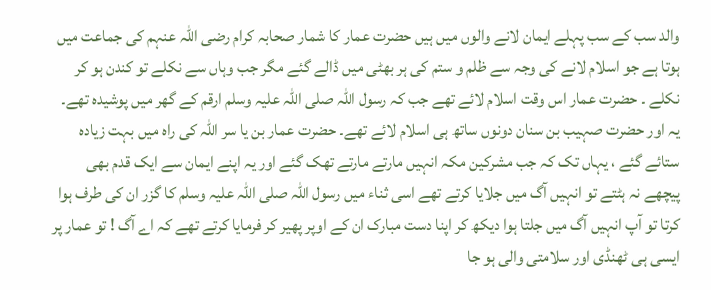والد سب کے سب پہلے ایمان لانے والوں میں ہیں حضرت عمار کا شمار صحابہ کرام رضی اللہ عنہم کی جماعت میں ہوتا ہے جو اسلام لانے کی وجہ سے ظلم و ستم کی ہر بھٹی میں ڈالے گئے مگر جب وہاں سے نکلے تو کندن ہو کر نکلے ۔ حضرت عمار اس وقت اسلام لائے تھے جب کہ رسول اللہ صلی اللہ علیہ وسلم ارقم کے گھر میں پوشیدہ تھے۔ یہ اور حضرت صہیب بن سنان دونوں ساتھ ہی اسلام لائے تھے۔ حضرت عمار بن یا سر اللہ کی راہ میں بہت زیادہ ستائے گئے ، یہاں تک کہ جب مشرکین مکہ انہیں مارتے مارتے تھک گئے اور یہ اپنے ایمان سے ایک قدم بھی پیچھے نہ ہٹتے تو انہیں آگ میں جلایا کرتے تھے اسی ثناء میں رسول اللہ صلی اللہ علیہ وسلم کا گزر ان کی طرف ہوا کرتا تو آپ انہیں آگ میں جلتا ہوا دیکھ کر اپنا دست مبارک ان کے اوپر پھیر کر فرمایا کرتے تھے کہ اے آگ ! تو عمار پر ایسی ہی ٹھنڈی اور سلامتی والی ہو جا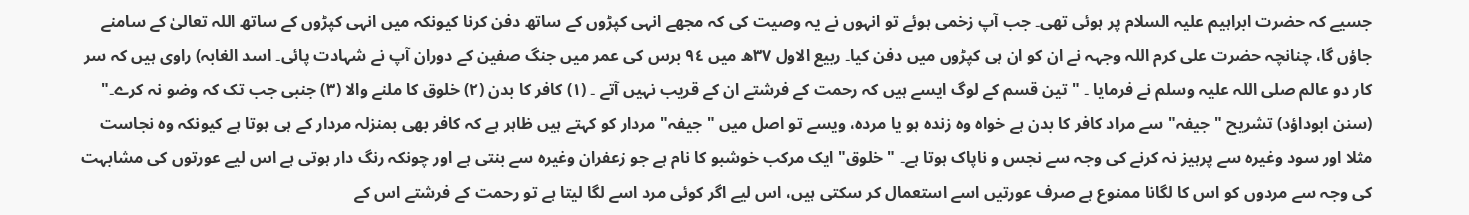جسیے کہ حضرت ابراہیم علیہ السلام پر ہوئی تھی۔ جب آپ زخمی ہوئے تو انہوں نے یہ وصیت کی کہ مجھے انہی کپڑوں کے ساتھ دفن کرنا کیونکہ میں انہی کپڑوں کے ساتھ اللہ تعالیٰ کے سامنے جاؤں گا، چنانچہ حضرت علی کرم اللہ وجہہ نے ان کو ان ہی کپڑوں میں دفن کیا۔ ربیع الاول ٣٧ھ میں ٩٤ برس کی عمر میں جنگ صفین کے دوران آپ نے شہادت پائی۔ اسد الغابہ) راوی ہیں کہ سر کار دو عالم صلی اللہ علیہ وسلم نے فرمایا ۔ " تین قسم کے لوگ ایسے ہیں کہ رحمت کے فرشتے ان کے قریب نہیں آتے ۔ (١) کافر کا بدن (٢) خلوق کا ملنے والا (٣) جنبی جب تک کہ وضو نہ کرے۔" (سنن ابوداؤد) تشریح " جیفہ" سے مراد کافر کا بدن ہے خواہ وہ زندہ ہو یا مردہ، ویسے تو اصل میں " جیفہ" مردار کو کہتے ہیں ظاہر ہے کہ کافر بھی بمنزلہ مردار کے ہی ہوتا ہے کیونکہ وہ نجاست مثلا اور سود وغیرہ سے پرہیز نہ کرنے کی وجہ سے نجس و ناپاک ہوتا ہے۔ " خلوق" ایک مرکب خوشبو کا نام ہے جو زعفران وغیرہ سے بنتی ہے اور چونکہ رنگ دار ہوتی ہے اس لیے عورتوں کی مشابہت کی وجہ سے مردوں کو اس کا لگانا ممنوع ہے صرف عورتیں اسے استعمال کر سکتی ہیں، اس لیے اگر کوئی مرد اسے لگا لیتا ہے تو رحمت کے فرشتے اس کے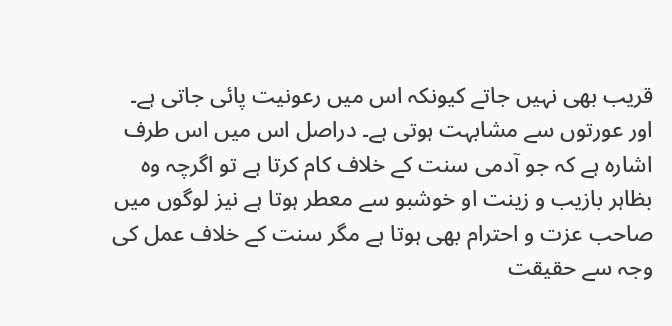قریب بھی نہیں جاتے کیونکہ اس میں رعونیت پائی جاتی ہے۔ اور عورتوں سے مشابہت ہوتی ہے۔ دراصل اس میں اس طرف اشارہ ہے کہ جو آدمی سنت کے خلاف کام کرتا ہے تو اگرچہ وہ بظاہر بازیب و زینت او خوشبو سے معطر ہوتا ہے نیز لوگوں میں صاحب عزت و احترام بھی ہوتا ہے مگر سنت کے خلاف عمل کی وجہ سے حقیقت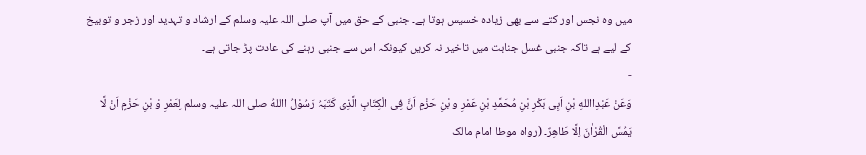میں وہ نجس اور کتے سے بھی زیادہ خسیس ہوتا ہے۔ جنبی کے حق میں آپ صلی اللہ علیہ وسلم کے ارشاد و تہدید اور زجر و توبیخ کے لیے ہے تاکہ جنبی غسل جنابت میں تاخیر نہ کریں کیونکہ اس سے جنبی رہنے کی عادت پڑ جاتی ہے۔
-
وَعَنْ عَبْدِااللهِ بْنِ اَبِی بَکْرِ بْنِ مُحَمَّدِ بْنِ عَمْرِ و بْنِ حَزْمِ اَنَّ فِی الْکِتَابِ الَّذِی کَتَبَہُ رَسُوْلُ االلهُ صلی اللہ علیہ وسلم لِعَمْرِ وْ بْنِ حَزْمٍ اَنْ لَّا یَمُسَّ الْقُرْاٰنَ اِلَّا طَاھِرٌ۔ (رواہ موطا امام مالک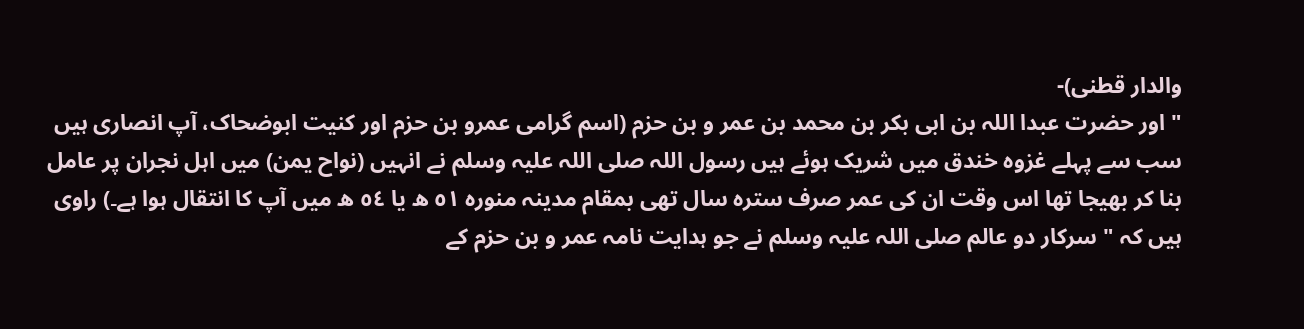والدار قطنی)-
" اور حضرت عبدا اللہ بن ابی بکر بن محمد بن عمر و بن حزم (اسم گرامی عمرو بن حزم اور کنیت ابوضحاک، آپ انصاری ہیں سب سے پہلے غزوہ خندق میں شریک ہوئے ہیں رسول اللہ صلی اللہ علیہ وسلم نے انہیں (نواح یمن) میں اہل نجران پر عامل بنا کر بھیجا تھا اس وقت ان کی عمر صرف سترہ سال تھی بمقام مدینہ منورہ ٥١ ھ یا ٥٤ ھ میں آپ کا انتقال ہوا ہے۔) راوی ہیں کہ " سرکار دو عالم صلی اللہ علیہ وسلم نے جو ہدایت نامہ عمر و بن حزم کے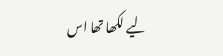لیے لکھا تھا اس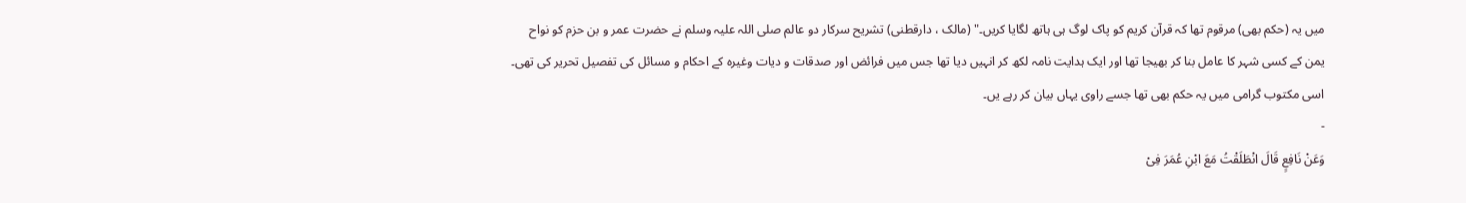میں یہ (حکم بھی) مرقوم تھا کہ قرآن کریم کو پاک لوگ ہی ہاتھ لگایا کریں۔" (مالک ، دارقطنی) تشریح سرکار دو عالم صلی اللہ علیہ وسلم نے حضرت عمر و بن حزم کو نواح یمن کے کسی شہر کا عامل بنا کر بھیجا تھا اور ایک ہدایت نامہ لکھ کر انہیں دیا تھا جس میں فرائض اور صدقات و دیات وغیرہ کے احکام و مسائل کی تفصیل تحریر کی تھی۔ اسی مکتوب گرامی میں یہ حکم بھی تھا جسے راوی یہاں بیان کر رہے یں۔
-
وَعَنْ نَافِعٍ قَالَ انْطَلَقْتُ مَعَ ابْنِ عُمَرَ فِیْ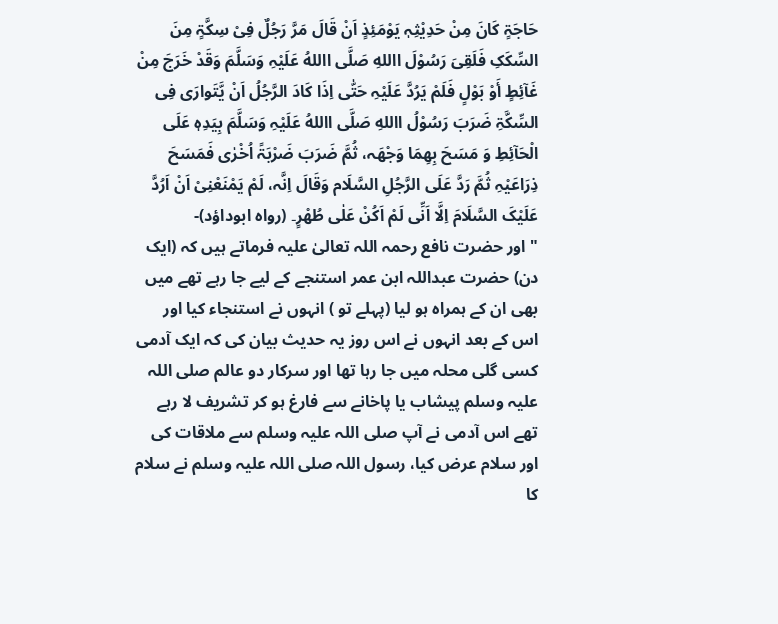حَاجَۃٍ کَانَ مِنْ حَدِیْثِہٖ یَوْمَئِذٍ اَنْ قَالَ مَرَّ رَجُلٌ فِیْ سِکَّۃٍ مِنَ السِّکَکِ فَلَقِیَ رَسُوْلَ االلهِ صَلَّی االلهُ عَلَیْہِ وَسَلَّمَ وَقَدْ خَرَجَ مِنْ غَآئِطٍ أَوْ بَوْلٍ فَلَمْ یَرُدَّ عَلَیْہِ حَتّٰی اِذَا کَادَ الرَّجُلُ اَنْ یَّتَوارَی فِی السِّکَّۃِ ضَرَبَ رَسُوْلُ االلهِ صَلَّی االلهُ عَلَیْہِ وَسَلَّمَ بِیَدِہٖ عَلَی الْحَآئِطِ وَ مَسَحَ بِھِمَا وَجْھَہ، ثُمَّ ضَرَبَ ضَرْبَۃً اُخْرٰی فَمَسَحَ ذِرَاعَیْہِ ثُمَّ رَدَّ عَلَی الرَّجُلِ السَّلَام وَقَالَ اِنَّہ، لَمْ یَمْنَعْنِیْ اَنْ اَرُدَّ عَلَیْکَ السَّلَامَ اِلَّا اَنِّی لَمْ اَکُنْ عَلٰی طُھْرٍ۔ (رواہ ابوداؤد)-
" اور حضرت نافع رحمہ اللہ تعالیٰ علیہ فرماتے ہیں کہ (ایک دن) حضرت عبداللہ ابن عمر استنجے کے لیے جا رہے تھے میں بھی ان کے ہمراہ ہو لیا (پہلے تو ) انہوں نے استنجاء کیا اور اس کے بعد انہوں نے اس روز یہ حدیث بیان کی کہ ایک آدمی کسی گلی محلہ میں جا رہا تھا اور سرکار دو عالم صلی اللہ علیہ وسلم پیشاب یا پاخانے سے فارغ ہو کر تشریف لا رہے تھے اس آدمی نے آپ صلی اللہ علیہ وسلم سے ملاقات کی اور سلام عرض کیا، رسول اللہ صلی اللہ علیہ وسلم نے سلام کا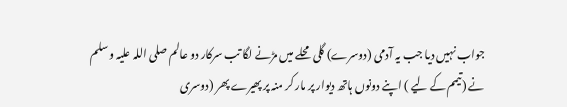جواب نہیں دیا جب یہ آدمی (دوسرے) گلی محلے میں مڑنے لگا تب سرکار دو عالم صلی اللہ علیہ وسلم نے (تیمم کے لیے ) اپنے دونوں ہاتھ دیوار پر مار کر منہ پر پھیرے پھر (دوسری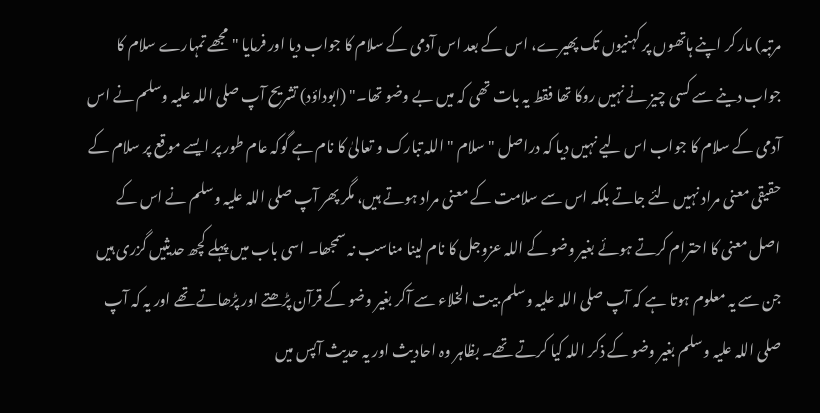مرتبہ) مار کر اپنے ہاتھوں پر کہنیوں تک پھیرے، اس کے بعد اس آدمی کے سلام کا جواب دیا اور فرمایا " مجھے تمہارے سلام کا جواب دینے سے کسی چیز نے نہیں روکا تھا فقط یہ بات تھی کہ میں بے وضو تھا۔" (ابوداؤد) تشریح آپ صلی اللہ علیہ وسلم نے اس آدمی کے سلام کا جواب اس لیے نہیں دیا کہ دراصل " سلام " اللہ تبارک و تعالیٰ کا نام ہے گوکہ عام طور پر ایسے موقع پر سلام کے حقیقی معنی مراد نہیں لئے جاتے بلکہ اس سے سلامت کے معنی مراد ہوتے ہیں، مگر پھر آپ صلی اللہ علیہ وسلم نے اس کے اصل معنی کا احترام کرتے ہوئے بغیر وضو کے اللہ عزوجل کا نام لینا مناسب نہ سمجھا۔ اسی باب میں پہلے کچھ حدیثیں گزری ہیں جن سے یہ معلوم ہوتا ہے کہ آپ صلی اللہ علیہ وسلم بیت الخلاء سے آکر بغیر وضو کے قرآن پڑھتے اور پڑھاتے تھے اور یہ کہ آپ صلی اللہ علیہ وسلم بغیر وضو کے ذکر اللہ کیا کرتے تھے۔ بظاہر وہ احادیث اور یہ حدیث آپس میں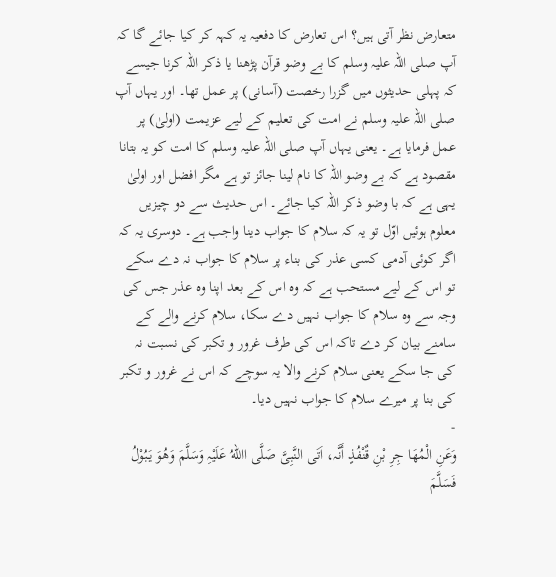متعارض نظر آتی ہیں؟ اس تعارض کا دفعیہ یہ کہہ کر کیا جائے گا کہ آپ صلی اللہ علیہ وسلم کا بے وضو قرآن پڑھنا یا ذکر اللہ کرنا جیسے کہ پہلی حدیثوں میں گزرا رخصت (آسانی) پر عمل تھا۔ اور یہاں آپ صلی اللہ علیہ وسلم نے امت کی تعلیم کے لیے عزیمت (اولیٰ) پر عمل فرمایا ہے۔ یعنی یہاں آپ صلی اللہ علیہ وسلم کا امت کو یہ بتانا مقصود ہے کہ بے وضو اللہ کا نام لینا جائز تو ہے مگر افضل اور اولیٰ یہی ہے کہ با وضو ذکر اللہ کیا جائے۔ اس حدیث سے دو چیزیں معلوم ہوئیں اوّل تو یہ کہ سلام کا جواب دینا واجب ہے۔ دوسری یہ کہ اگر کوئی آدمی کسی عذر کی بناء پر سلام کا جواب نہ دے سکے تو اس کے لیے مستحب ہے کہ وہ اس کے بعد اپنا وہ عذر جس کی وجہ سے وہ سلام کا جواب نہیں دے سکا، سلام کرنے والے کے سامنے بیان کر دے تاکہ اس کی طرف غرور و تکبر کی نسبت نہ کی جا سکے یعنی سلام کرنے والا یہ سوچے کہ اس نے غرور و تکبر کی بنا پر میرے سلام کا جواب نہیں دیا۔
-
وَعَنِ الْمُھَا جِرِ بْنِ قٌنْفُذٍ أَنَّہ، اَتَی النَّبِیَّ صَلَّی االلهُ عَلَیْہِ وَسَلَّمَ وَھُوَ یَبُوْلُ فَسَلَّمَ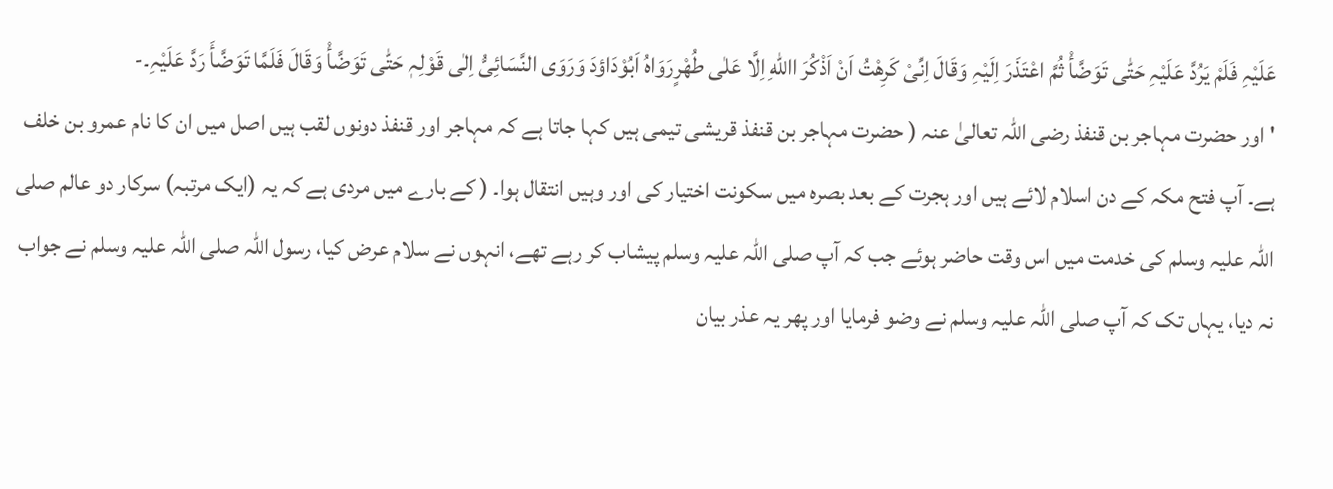عَلَیْہِ فَلَمْ یَرُدَّ عَلَیْہِ حَتّٰی تَوَضَّأْ ثُمَّ اعْتَذَرَ اِلَیْہِ وَقَالَ اِنِّیْ کَرِھْتُ اَنْ اَذْکُرَ االلهِ اِلَّا عَلٰی طُھْرٍرَوَاہُ اَبُوْدَاؤدَ وَرَوَی النَّسَائِیُّ اِلٰی قَوْلِہٖ حَتّٰی تَوَضَّأْ وَقَالَ فَلَمَّا تَوَضَّأَ رَدَّ عَلَیْہِ۔-
' اور حضرت مہاجر بن قنفذ رضی اللہ تعالیٰ عنہ ( حضرت مہاجر بن قنفذ قریشی تیمی ہیں کہا جاتا ہے کہ مہاجر اور قنفذ دونوں لقب ہیں اصل میں ان کا نام عمرو بن خلف ہے۔ آپ فتح مکہ کے دن اسلام لائے ہیں اور ہجرت کے بعد بصرہ میں سکونت اختیار کی اور وہیں انتقال ہوا۔ ( کے بارے میں مردی ہے کہ یہ (ایک مرتبہ) سرکار دو عالم صلی اللہ علیہ وسلم کی خدمت میں اس وقت حاضر ہوئے جب کہ آپ صلی اللہ علیہ وسلم پیشاب کر رہے تھے، انہوں نے سلام عرض کیا، رسول اللہ صلی اللہ علیہ وسلم نے جواب نہ دیا، یہاں تک کہ آپ صلی اللہ علیہ وسلم نے وضو فرمایا اور پھر یہ عذر بیان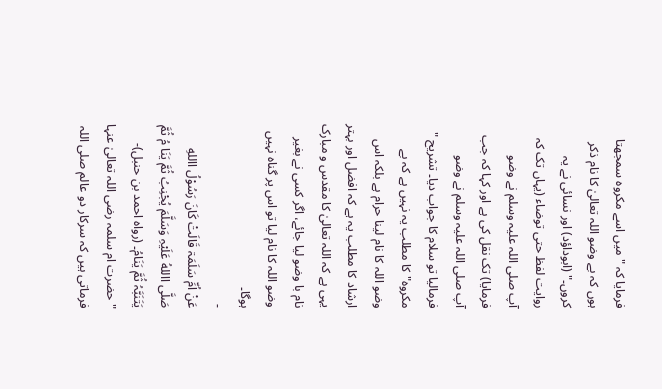فرمایا کہ " میں اسے مکروہ سمجھتا ہوں کہ بے وضو اللہ تعالیٰ کا نام ذکر کروں۔" (ابوداؤد) اور نسائی نے یہ روایت لفظ حتی توضاء (یہاں تک کہ آپ صلی اللہ علیہ وسلم نے وضو فرمایا) تک نقل کی ہے اور کہا کہ جب آپ صلی اللہ علیہ وسلم نے وضو فرمالیا تو سلام کا جواب دیا۔ تشریح " مکروہ" کا مطلب یہ نہیں ہے کہ بے وضو اللہ کا نام لینا حرام ہے بلکہ اس ارشاد کا مطلب یہ ہے کہ افضل اور بہتر یہی ہے کہ اللہ تعالیٰ کا مقدس و مبارک نام با وضو لیا جائے، اگر کسی نے بغیر وضو اللہ کا نام لیا تو اس پر گناہ نہیں ہوگا۔
-
عَنْ اُمِّ سَلَمَۃ قَالَتْ کَانَ رَسُوْلُ االلهِ صَلَّی االلهُ عَلَیْہِ وَسَلَّمَ یُجْنِبُ ثُمَّ یَنَا مُ ثُمَّ یَتَنَبَّہُ ثُمَّ یَنَامُ۔ (رواہ احمد بن حنبل)-
" حضرت ام سلمہ رضی اللہ تعالیٰ عنہا فرماتی ہیں کہ سرکار دو عالم صلی اللہ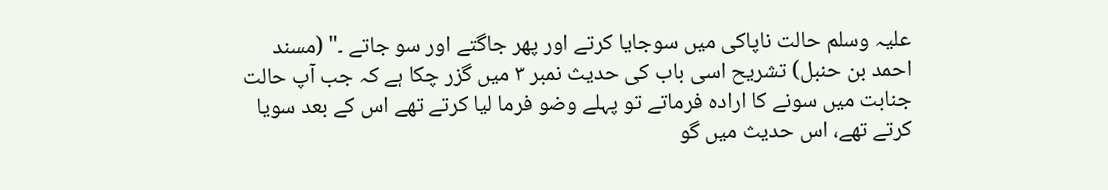علیہ وسلم حالت ناپاکی میں سوجایا کرتے اور پھر جاگتے اور سو جاتے ۔" (مسند احمد بن حنبل) تشریح اسی باب کی حدیث نمبر ٣ میں گزر چکا ہے کہ جب آپ حالت جنابت میں سونے کا ارادہ فرماتے تو پہلے وضو فرما لیا کرتے تھے اس کے بعد سویا کرتے تھے، اس حدیث میں گو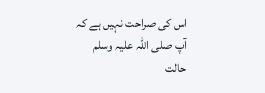اس کی صراحت نہیں ہے کہ آپ صلی اللہ علیہ وسلم حالت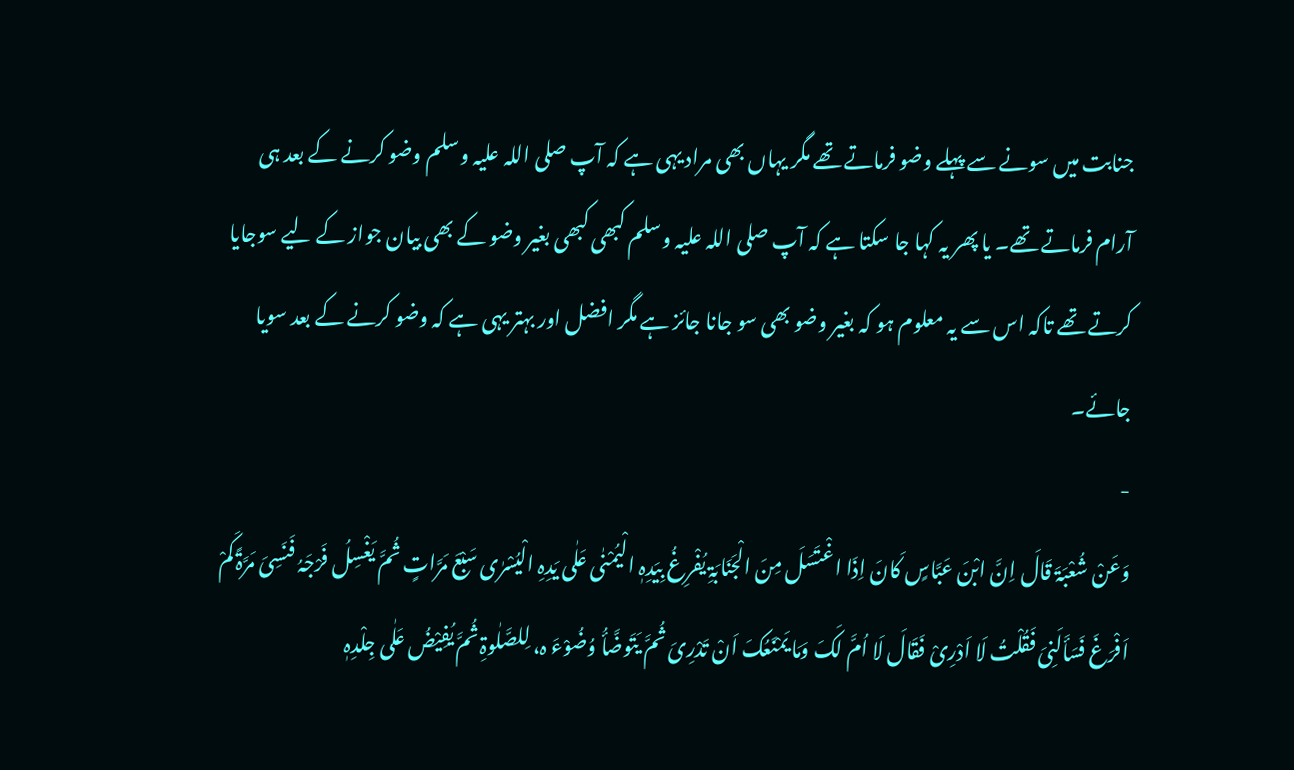جنابت میں سونے سے پہلے وضو فرماتے تھے مگر یہاں بھی مراد یہی ہے کہ آپ صلی اللہ علیہ وسلم وضو کرنے کے بعد ہی آرام فرماتے تھے۔ یا پھر یہ کہا جا سکتا ہے کہ آپ صلی اللہ علیہ وسلم کبھی کبھی بغیر وضو کے بھی بیان جواز کے لیے سوجایا کرتے تھے تاکہ اس سے یہ معلوم ہو کہ بغیر وضو بھی سو جانا جائز ہے مگر افضل اور بہتر یہی ہے کہ وضو کرنے کے بعد سویا جائے۔
-
وَعَنْ شُعْبَۃَ قَالَ اِنَّ ابْنَ عَبَّاسٍ کَانَ اِذَا اغْتَسَلَ مِنَ الْجَنَابَۃِ یُفْرِغُ بِیَدِہٖ الْیُمْنٰی عَلٰی یَدِہِ الْیُسْرٰی سَبْعَ مَرَّاتٍ ثُمَّ یَغْسِلُ فَرْجَہُ فَنَسِیَ مَرَّۃً کَمْ اَفْرَغَ فَسَأَلَنِیَ فَقُلْتُ لَا اَدْرِیْ فَقَالَ لَا اُمَّ لَکَ وَمَا یَمْنَعُکَ اَنْ تَدْرِیَ ثُمَّ یَتَوضَّأُ وُضُوْءَ ہ، لِلصَّلٰوۃِ ثُمَّ یُفِیْضُ عَلٰی جِلْدِہٖ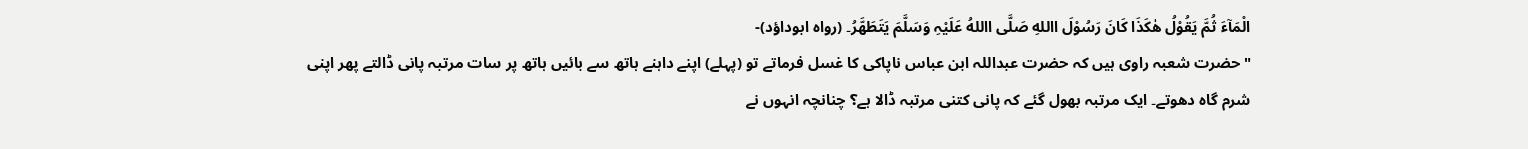الْمَآءَ ثُمَّ یَقُوْلُ ھٰکَذَا کَانَ رَسُوْلَ االلهِ صَلَّی االلهُ عَلَیْہِ وَسَلَّمَ یَتَطَھَّرُ۔ (رواہ ابوداؤد)-
" حضرت شعبہ راوی ہیں کہ حضرت عبداللہ ابن عباس ناپاکی کا غسل فرماتے تو (پہلے) اپنے داہنے ہاتھ سے بائیں ہاتھ پر سات مرتبہ پانی ڈالتے پھر اپنی شرم گاہ دھوتے۔ ایک مرتبہ بھول گئے کہ پانی کتنی مرتبہ ڈالا ہے؟ چنانچہ انہوں نے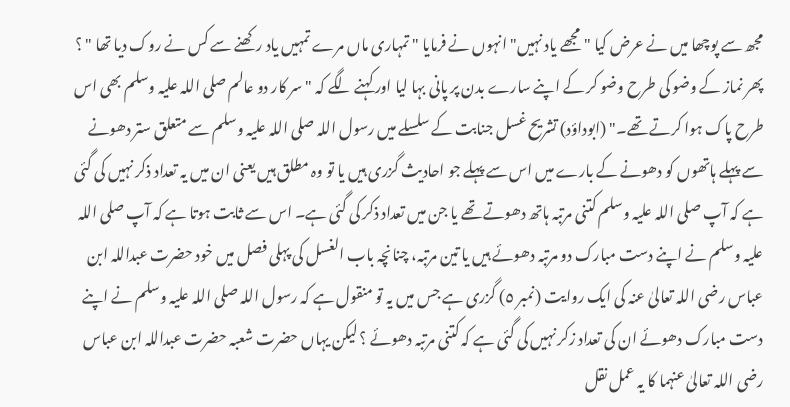مجھ سے پوچھا میں نے عرض کیا " مجھے یاد نہیں" انہوں نے فرمایا " تمہاری ماں مرے تمہیں یاد رکھنے سے کس نے روک دیا تھا " ؟ پھر نماز کے وضو کی طرح وضو کر کے اپنے سارے بدن پر پانی بہا لیا اور کہنے لگے کہ " سر کار دو عالم صلی اللہ علیہ وسلم بھی اس طرح پاک ہوا کرتے تھے۔" (ابوداؤد) تشریح غسل جنابت کے سلسلے میں رسول اللہ صلی اللہ علیہ وسلم سے متعلق ستر دھونے سے پہلے ہاتھوں کو دھونے کے بارے میں اس سے پہلے جو احادیث گزری ہیں یا تو وہ مطلق ہیں یعنی ان میں یہ تعداد ذکر نہیں کی گئی ہے کہ آپ صلی اللہ علیہ وسلم کتنی مرتبہ ہاتھ دھوتے تھے یا جن میں تعداد ذکر کی گئی ہے۔ اس سے ثابت ہوتا ہے کہ آپ صلی اللہ علیہ وسلم نے اپنے دست مبارک دو مرتبہ دھوئے ہیں یا تین مرتبہ، چنانچہ باب الغسل کی پہلی فصل میں خود حضرت عبداللہ ابن عباس رضی اللہ تعالیٰ عنہ کی ایک روایت (نمبر ٥) گزری ہے جس میں یہ تو منقول ہے کہ رسول اللہ صلی اللہ علیہ وسلم نے اپنے دست مبارک دھوئے ان کی تعداد زکر نہیں کی گئی ہے کہ کتنی مرتبہ دھوئے ؟ لیکن یہاں حضرت شعبہ حضرت عبداللہ ابن عباس رضی اللہ تعالیٰ عنہما کا یہ عمل نقل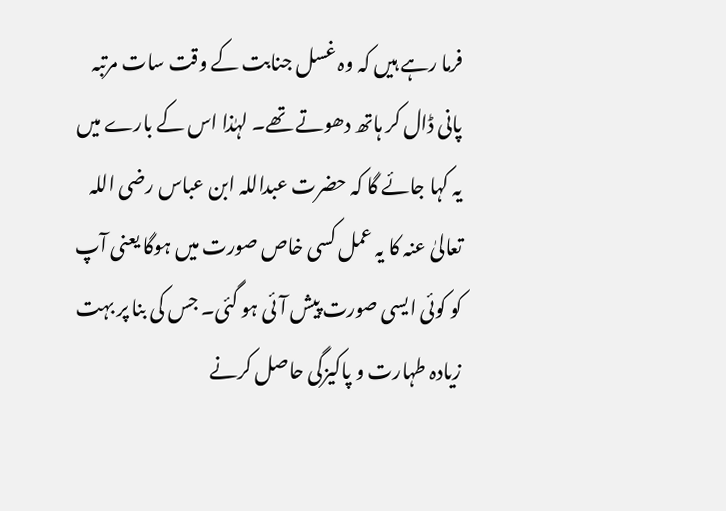فرما رہے ہیں کہ وہ غسل جنابت کے وقت سات مرتبہ پانی ڈال کر ہاتھ دھوتے تھے۔ لہٰذا اس کے بارے میں یہ کہا جائے گا کہ حضرت عبداللہ ابن عباس رضی اللہ تعالیٰ عنہ کا یہ عمل کسی خاص صورت میں ہوگا یعنی آپ کو کوئی ایسی صورت پیش آئی ہو گئی۔ جس کی بنا پر بہت زیادہ طہارت و پاکیزگی حاصل کرنے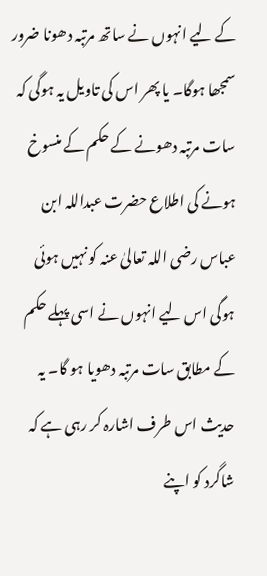کے لیے انہوں نے ساتھ مرتبہ دھونا ضرور سمجھا ہوگا۔ یا پھر اس کی تاویل یہ ہوگی کہ سات مرتبہ دھونے کے حکم کے منسوخ ہونے کی اطلاع حضرت عبداللہ ابن عباس رضی اللہ تعالیٰ عنہ کو نہیں ہوئی ہوگی اس لیے انہوں نے اسی پہلے حکم کے مطابق سات مرتبہ دھویا ہو گا۔ یہ حدیث اس طرف اشارہ کر رہی ہے کہ شاگرد کو اپنے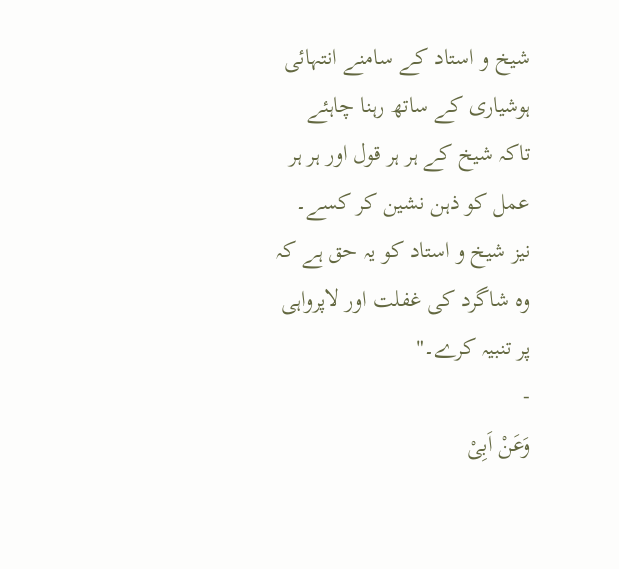شیخ و استاد کے سامنے انتہائی ہوشیاری کے ساتھ رہنا چاہئے تاکہ شیخ کے ہر ہر قول اور ہر ہر عمل کو ذہن نشین کر کسے۔ نیز شیخ و استاد کو یہ حق ہے کہ وہ شاگرد کی غفلت اور لاپرواہی پر تنبیہ کرے۔"
-
وَعَنْ اَبِیْ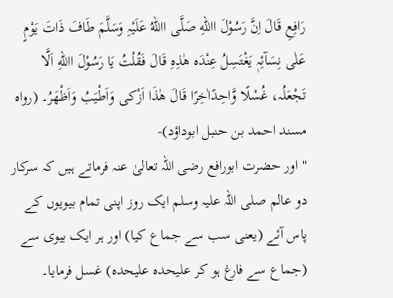رَافِعِ قَالَ اِنَّ رَسُوْلَ االلهِ صَلَّی االلهُ عَلَیْہِ وَسَلَّمَ طَافَ ذَاتَ یَوْمٍ عَلٰی نِسَآئِہٖ یَغْتَسِلُ عِنْدَہ ھٰذِہِ قَالَ فَقُلْتُ یَا رَسُوْلَ االلهِ اَلَّا تَجْعَلُہ، غُسْلًا وَّاحِدًاٰخِرًا قَالَ ھٰذَا اَزْکی وَاَطْیَبُ وَاَظْھَرُ۔ (رواہ مسند احمد بن حنبل ابوداؤد)-
" اور حضرت ابورافع رضی اللہ تعالیٰ عنہ فرماتے ہیں کہ سرکار دو عالم صلی اللہ علیہ وسلم ایک روز اپنی تمام بیویوں کے پاس آئے (یعنی سب سے جماع کیا) اور ہر ایک بیوی سے (جماع سے فارغ ہو کر علیحدہ علیحدہ) غسل فرمایا۔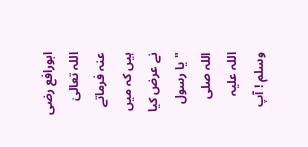ابورافع رضی اللہ تعالیٰ عنہ فرماتے ہیں کہ میں نے عرض کیا " یا رسول اللہ صلی اللہ علیہ وسلم ! آپ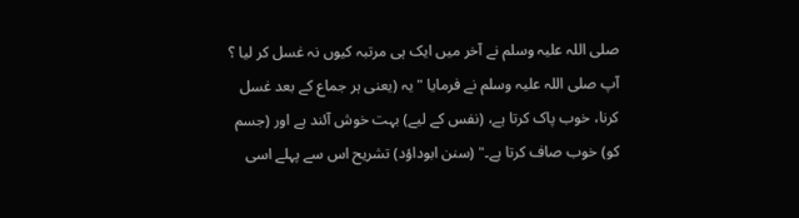صلی اللہ علیہ وسلم نے آخر میں ایک ہی مرتبہ کیوں نہ غسل کر لیا ؟ آپ صلی اللہ علیہ وسلم نے فرمایا " یہ (یعنی ہر جماع کے بعد غسل کرنا، خوب پاک کرتا ہے، (نفس کے لیے) بہت خوش آئند ہے اور (جسم کو) خوب صاف کرتا ہے۔" (سنن ابوداؤد) تشریح اس سے پہلے اسی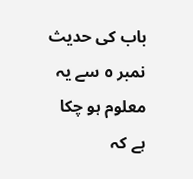باب کی حدیث نمبر ٥ سے یہ معلوم ہو چکا ہے کہ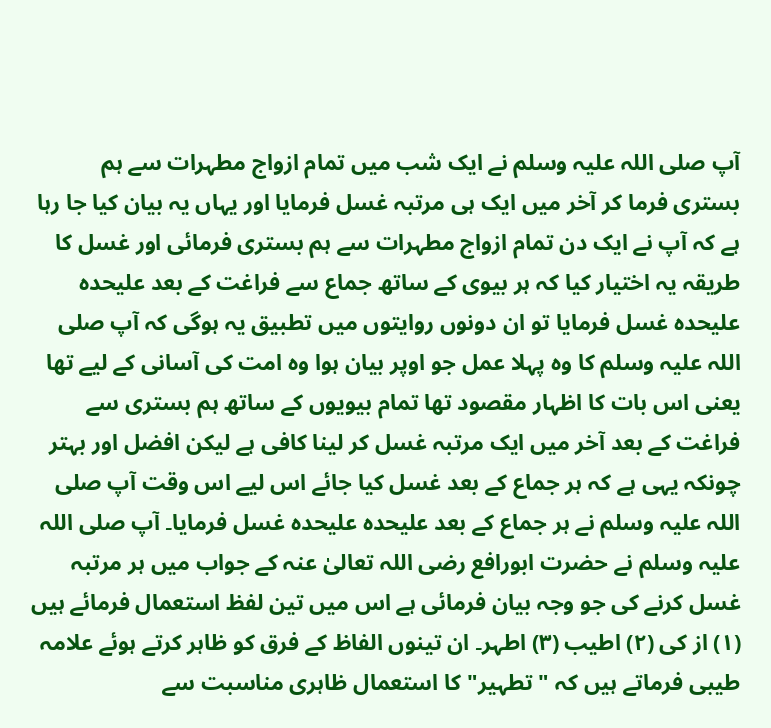آپ صلی اللہ علیہ وسلم نے ایک شب میں تمام ازواج مطہرات سے ہم بستری فرما کر آخر میں ایک ہی مرتبہ غسل فرمایا اور یہاں یہ بیان کیا جا رہا ہے کہ آپ نے ایک دن تمام ازواج مطہرات سے ہم بستری فرمائی اور غسل کا طریقہ یہ اختیار کیا کہ ہر بیوی کے ساتھ جماع سے فراغت کے بعد علیحدہ علیحدہ غسل فرمایا تو ان دونوں روایتوں میں تطبیق یہ ہوگی کہ آپ صلی اللہ علیہ وسلم کا وہ پہلا عمل جو اوپر بیان ہوا وہ امت کی آسانی کے لیے تھا یعنی اس بات کا اظہار مقصود تھا تمام بیویوں کے ساتھ ہم بستری سے فراغت کے بعد آخر میں ایک مرتبہ غسل کر لینا کافی ہے لیکن افضل اور بہتر چونکہ یہی ہے کہ ہر جماع کے بعد غسل کیا جائے اس لیے اس وقت آپ صلی اللہ علیہ وسلم نے ہر جماع کے بعد علیحدہ علیحدہ غسل فرمایا۔ آپ صلی اللہ علیہ وسلم نے حضرت ابورافع رضی اللہ تعالیٰ عنہ کے جواب میں ہر مرتبہ غسل کرنے کی جو وجہ بیان فرمائی ہے اس میں تین لفظ استعمال فرمائے ہیں (١) از کی (٢) اطیب (٣) اطہر۔ ان تینوں الفاظ کے فرق کو ظاہر کرتے ہوئے علامہ طیبی فرماتے ہیں کہ " تطہیر" کا استعمال ظاہری مناسبت سے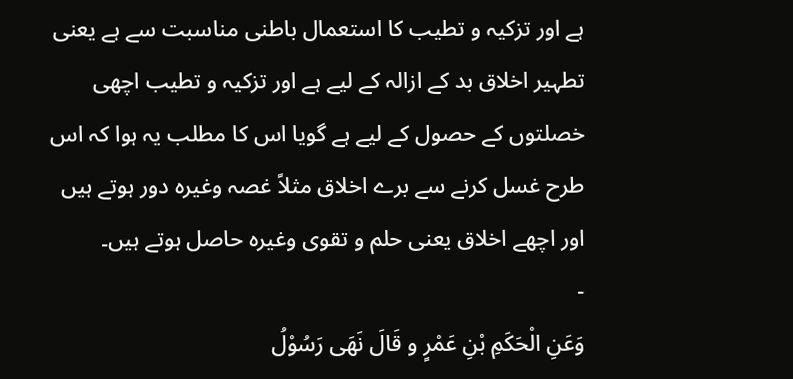ہے اور تزکیہ و تطیب کا استعمال باطنی مناسبت سے ہے یعنی تطہیر اخلاق بد کے ازالہ کے لیے ہے اور تزکیہ و تطیب اچھی خصلتوں کے حصول کے لیے ہے گویا اس کا مطلب یہ ہوا کہ اس طرح غسل کرنے سے برے اخلاق مثلاً غصہ وغیرہ دور ہوتے ہیں اور اچھے اخلاق یعنی حلم و تقوی وغیرہ حاصل ہوتے ہیں۔
-
وَعَنِ الْحَکَمِ بْنِ عَمْرٍ و قَالَ نَھَی رَسُوْلُ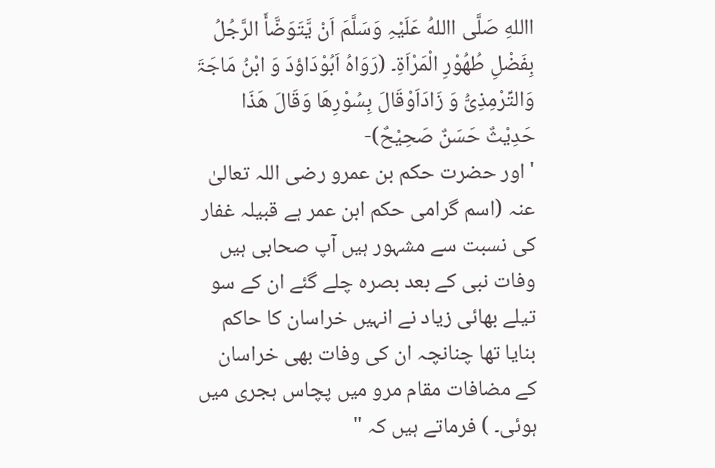االلهِ صَلَّی االلهُ عَلَیْہِ وَسَلَّمَ اَنْ یَّتَوَضَّأَ الرَّجُلُ بِفَضْلِ طُھُوْرِ الْمَرْاَۃِ۔ (رَوَاہُ اَبُوْدَاؤدَ وَ ابْنُ مَاجَۃَ وَالتِّرْمِذِیُّ وَ زَادَاَوْقَالَ بِسُوْرِھَا وَقَالَ ھَذَا حَدِیْثٌ حَسَنٌ صَحِیْحٌ)-
' اور حضرت حکم بن عمرو رضی اللہ تعالیٰ عنہ (اسم گرامی حکم ابن عمر ہے قبیلہ غفار کی نسبت سے مشہور ہیں آپ صحابی ہیں وفات نبی کے بعد بصرہ چلے گئے ان کے سو تیلے بھائی زیاد نے انہیں خراسان کا حاکم بنایا تھا چنانچہ ان کی وفات بھی خراسان کے مضافات مقام مرو میں پچاس ہجری میں ہوئی۔ ) فرماتے ہیں کہ "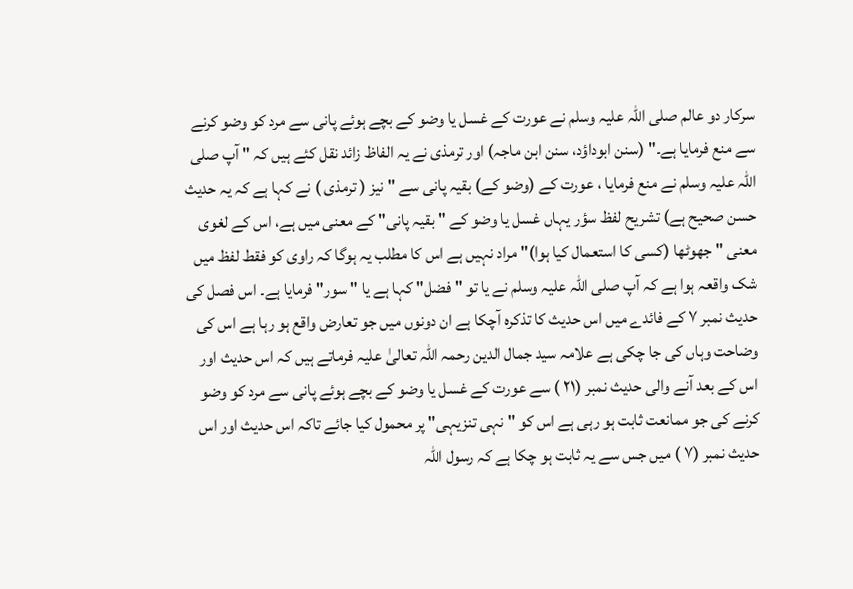سرکار دو عالم صلی اللہ علیہ وسلم نے عورت کے غسل یا وضو کے بچے ہوئے پانی سے مرد کو وضو کرنے سے منع فرمایا ہے۔" (سنن ابوداؤد، سنن ابن ماجہ) اور ترمذی نے یہ الفاظ زائد نقل کئے ہیں کہ " آپ صلی اللہ علیہ وسلم نے منع فرمایا ، عورت کے (وضو کے) بقیہ پانی سے " نیز ( ترمذی ) نے کہا ہے کہ یہ حدیث حسن صحیح ہے) تشریح لفظ سؤر یہاں غسل یا وضو کے " بقیہ پانی" کے معنی میں ہے، اس کے لغوی معنی " جھوٹھا (کسی کا استعمال کیا ہوا)" مراد نہیں ہے اس کا مطلب یہ ہوگا کہ راوی کو فقط لفظ میں شک واقعہ ہوا ہے کہ آپ صلی اللہ علیہ وسلم نے یا تو " فضل" کہا ہے یا " سور" فرمایا ہے۔ اس فصل کی حدیث نمبر ٧ کے فائدے میں اس حدیث کا تذکرہ آچکا ہے ان دونوں میں جو تعارض واقع ہو رہا ہے اس کی وضاحت وہاں کی جا چکی ہے علامہ سید جمال الدین رحمہ اللہ تعالیٰ علیہ فرماتے ہیں کہ اس حدیث اور اس کے بعد آنے والی حدیث نمبر (٢١ ) سے عورت کے غسل یا وضو کے بچے ہوئے پانی سے مرد کو وضو کرنے کی جو ممانعت ثابت ہو رہی ہے اس کو " نہی تنزیہی" پر محمول کیا جائے تاکہ اس حدیث اور اس حدیث نمبر (٧ ) میں جس سے یہ ثابت ہو چکا ہے کہ رسول اللہ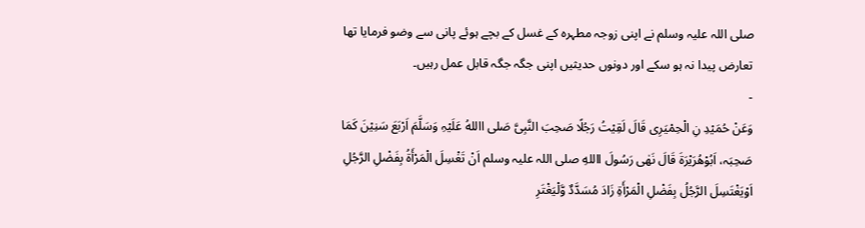صلی اللہ علیہ وسلم نے اپنی زوجہ مطہرہ کے غسل کے بچے ہوئے پانی سے وضو فرمایا تھا تعارض پیدا نہ ہو سکے اور دونوں حدیثیں اپنی جگہ جگہ قابل عمل رہیں۔
-
وَعَنْ حُمَیْدِ نِ الْحِمْیَرِی قَالَ لَقِیْتُ رَجُلًا صَحِبَ النَّبِیَّ صَلی االلهُ عَلَیْہِ وَسَلَّمَ اَرْبَعَ سَنِیْنَ کَمَا صَحِبَہ، اَبُوْھُرَیْرَۃَ قَالَ نَھٰی رَسُولَ االلهِ صلی اللہ علیہ وسلم اَنْ تَغْسِلَ الْمَرْأَۃُ بِفَضْلِ الرَّجُلِ اَوْیَغْتَسِلَ الرَّجُلُ بِفَضْلِ الْمَرْأَۃِ زَادَ مُسَدَّدٌ وَّلْیَغْتَرِ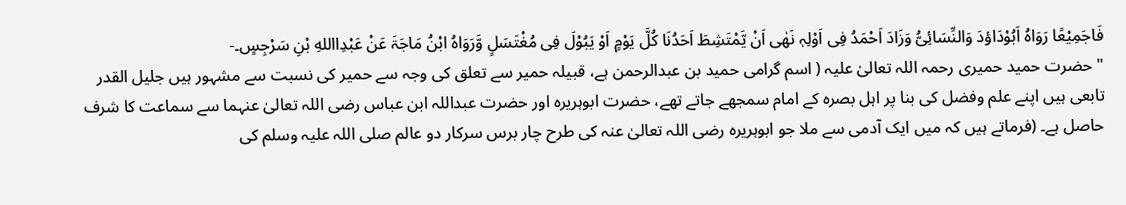فَاجَمِیْعًا رَوَاہُ اَبُوْدَاؤدَ وَالنِّسَائِیُّ وَزَادَ اَحْمَدُ فِی اَوْلِہٖ نَھٰی اَنْ یَّمْتَشِطَ اَحَدُنَا کُلَّ یَوْمٍ اَوْ یَبُوْلَ فِی مُغْتَسَلٍ وَّرَوَاہُ ابْنُ مَاجَۃَ عَنْ عَبْدِااللهِ بْنِ سَرْجِسٍ۔-
" حضرت حمید حمیری رحمہ اللہ تعالیٰ علیہ ( اسم گرامی حمید بن عبدالرحمن ہے، قبیلہ حمیر سے تعلق کی وجہ سے حمیر کی نسبت سے مشہور ہیں جلیل القدر تابعی ہیں اپنے علم وفضل کی بنا پر اہل بصرہ کے امام سمجھے جاتے تھے، حضرت ابوہریرہ اور حضرت عبداللہ ابن عباس رضی اللہ تعالیٰ عنہما سے سماعت کا شرف حاصل ہے۔ (فرماتے ہیں کہ میں ایک آدمی سے ملا جو ابوہریرہ رضی اللہ تعالیٰ عنہ کی طرح چار برس سرکار دو عالم صلی اللہ علیہ وسلم کی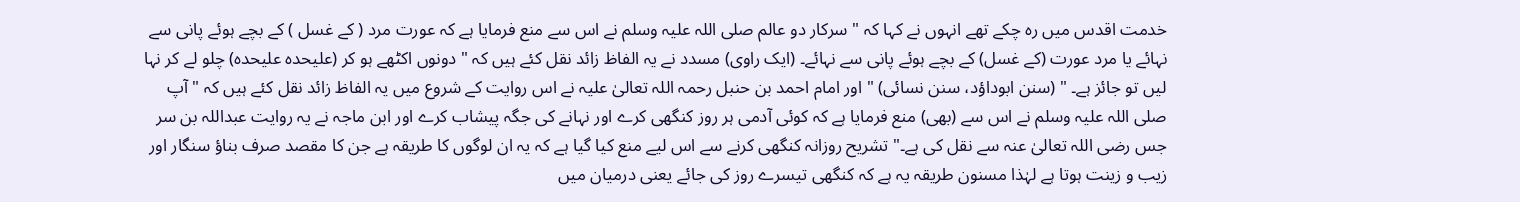خدمت اقدس میں رہ چکے تھے انہوں نے کہا کہ " سرکار دو عالم صلی اللہ علیہ وسلم نے اس سے منع فرمایا ہے کہ عورت مرد ( کے غسل ) کے بچے ہوئے پانی سے نہائے یا مرد عورت (کے غسل) کے بچے ہوئے پانی سے نہائے۔ (ایک راوی) مسدد نے یہ الفاظ زائد نقل کئے ہیں کہ " دونوں اکٹھے ہو کر (علیحدہ علیحدہ) چلو لے کر نہا لیں تو جائز ہے۔ " (سنن ابوداؤد، سنن نسائی) " اور امام احمد بن حنبل رحمہ اللہ تعالیٰ علیہ نے اس روایت کے شروع میں یہ الفاظ زائد نقل کئے ہیں کہ " آپ صلی اللہ علیہ وسلم نے اس سے (بھی) منع فرمایا ہے کہ کوئی آدمی ہر روز کنگھی کرے اور نہانے کی جگہ پیشاب کرے اور ابن ماجہ نے یہ روایت عبداللہ بن سر جس رضی اللہ تعالیٰ عنہ سے نقل کی ہے۔" تشریح روزانہ کنگھی کرنے سے اس لیے منع کیا گیا ہے کہ یہ ان لوگوں کا طریقہ ہے جن کا مقصد صرف بناؤ سنگار اور زیب و زینت ہوتا ہے لہٰذا مسنون طریقہ یہ ہے کہ کنگھی تیسرے روز کی جائے یعنی درمیان میں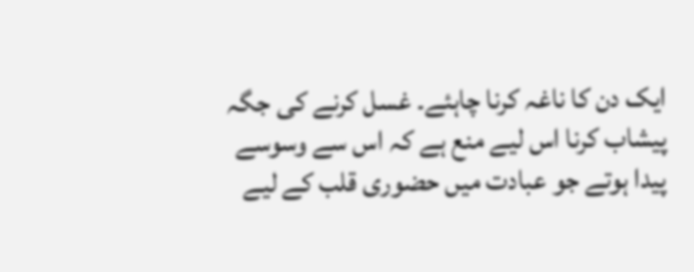ایک دن کا ناغہ کرنا چاہئے۔ غسل کرنے کی جگہ پیشاب کرنا اس لیے منع ہے کہ اس سے وسوسے پیدا ہوتے جو عبادت میں حضوری قلب کے لیے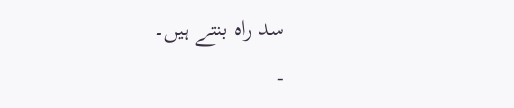سد راہ بنتے ہیں۔
-